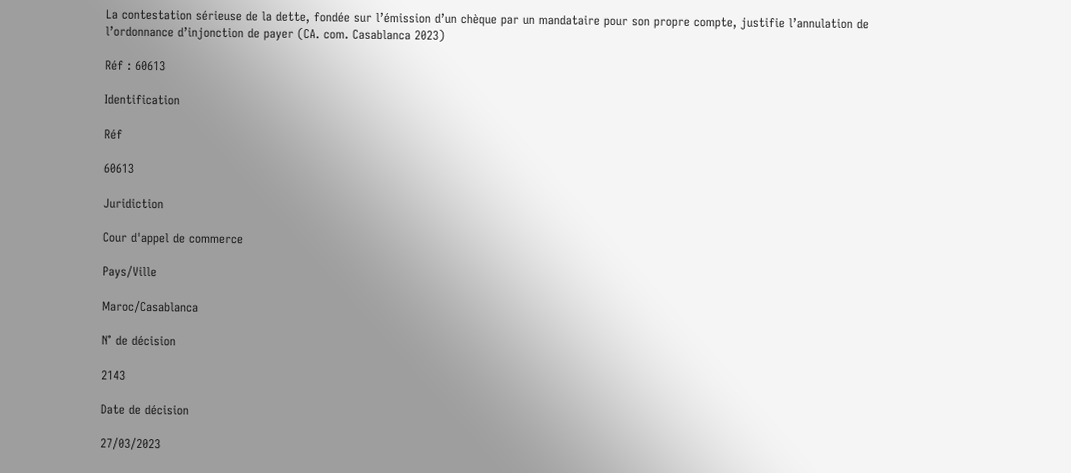La contestation sérieuse de la dette, fondée sur l’émission d’un chèque par un mandataire pour son propre compte, justifie l’annulation de l’ordonnance d’injonction de payer (CA. com. Casablanca 2023)

Réf : 60613

Identification

Réf

60613

Juridiction

Cour d'appel de commerce

Pays/Ville

Maroc/Casablanca

N° de décision

2143

Date de décision

27/03/2023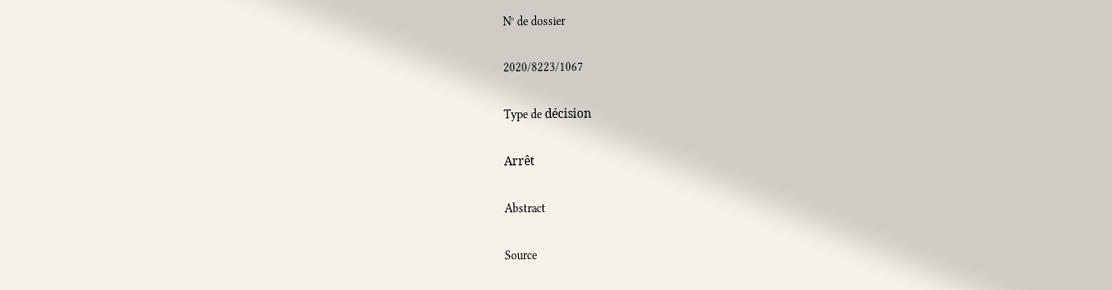N° de dossier

2020/8223/1067

Type de décision

Arrêt

Abstract

Source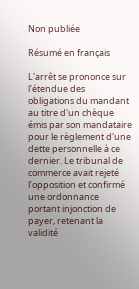Non publiée

Résumé en français

L'arrêt se prononce sur l'étendue des obligations du mandant au titre d'un chèque émis par son mandataire pour le règlement d'une dette personnelle à ce dernier. Le tribunal de commerce avait rejeté l'opposition et confirmé une ordonnance portant injonction de payer, retenant la validité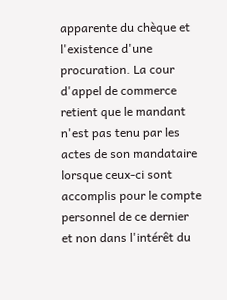apparente du chèque et l'existence d'une procuration. La cour d'appel de commerce retient que le mandant n'est pas tenu par les actes de son mandataire lorsque ceux-ci sont accomplis pour le compte personnel de ce dernier et non dans l'intérêt du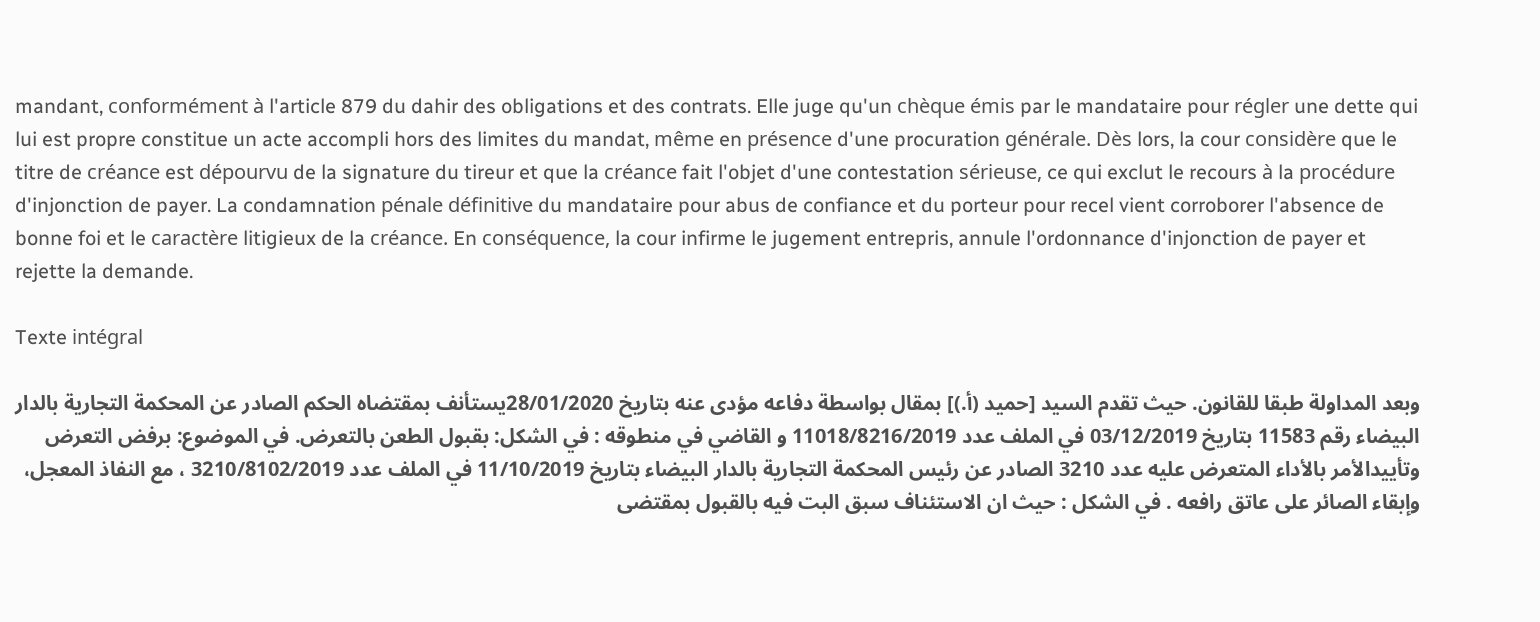mandant, conformément à l'article 879 du dahir des obligations et des contrats. Elle juge qu'un chèque émis par le mandataire pour régler une dette qui lui est propre constitue un acte accompli hors des limites du mandat, même en présence d'une procuration générale. Dès lors, la cour considère que le titre de créance est dépourvu de la signature du tireur et que la créance fait l'objet d'une contestation sérieuse, ce qui exclut le recours à la procédure d'injonction de payer. La condamnation pénale définitive du mandataire pour abus de confiance et du porteur pour recel vient corroborer l'absence de bonne foi et le caractère litigieux de la créance. En conséquence, la cour infirme le jugement entrepris, annule l'ordonnance d'injonction de payer et rejette la demande.

Texte intégral

وبعد المداولة طبقا للقانون. حيث تقدم السيد [حميد (أ.)] بمقال بواسطة دفاعه مؤدى عنه بتاريخ 28/01/2020يستأنف بمقتضاه الحكم الصادر عن المحكمة التجارية بالدار البيضاء رقم 11583 بتاريخ 03/12/2019 في الملف عدد 11018/8216/2019 و القاضي في منطوقه : في الشكل: بقبول الطعن بالتعرض. في الموضوع: برفض التعرض وتأييدالأمر بالأداء المتعرض عليه عدد 3210 الصادر عن رئيس المحكمة التجارية بالدار البيضاء بتاريخ 11/10/2019 في الملف عدد 3210/8102/2019 ، مع النفاذ المعجل، وإبقاء الصائر على عاتق رافعه . في الشكل : حيث ان الاستئناف سبق البت فيه بالقبول بمقتضى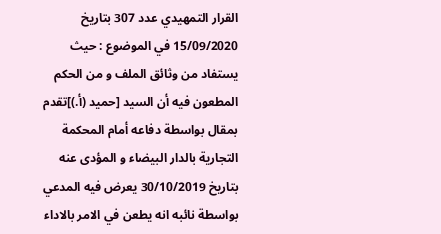القرار التمهيدي عدد 307 بتاريخ 15/09/2020 في الموضوع : حيث يستفاد من وثائق الملف و من الحكم المطعون فيه أن السيد [حميد (أ.)]تقدم بمقال بواسطة دفاعه أمام المحكمة التجارية بالدار البيضاء و المؤدى عنه بتاريخ 30/10/2019 يعرض فيه المدعي بواسطة نائبه انه يطعن في الامر بالاداء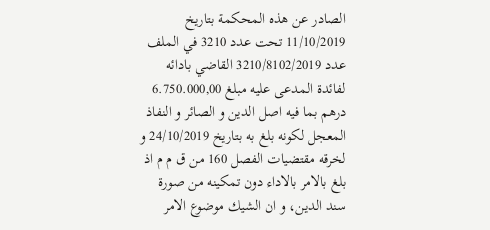الصادر عن هذه المحكمة بتاريخ 11/10/2019 تحت عدد 3210 في الملف عدد 3210/8102/2019 القاضي بادائه لفائدة المدعى عليه مبلغ 6.750.000,00 درهم بما فيه اصل الدين و الصائر و النفاذ المعجل لكونه بلغ به بتاريخ 24/10/2019 و لخرقه مقتضيات الفصل 160 من ق م م اذ بلغ بالامر بالاداء دون تمكينه من صورة سند الدين، و ان الشيك موضوع الامر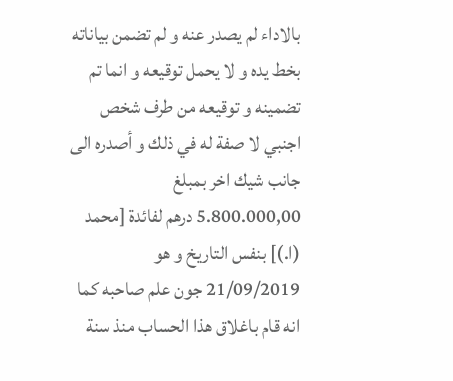بالاداء لم يصدر عنه و لم تضمن بياناته بخط يده و لا يحمل توقيعه و انما تم تضمينه و توقيعه من طرف شخص اجنبي لا صفة له في ذلك و أصدره الى جانب شيك اخر بمبلغ 5.800.000,00 درهم لفائدة [محمد (ا.)] بنفس التاريخ و هو 21/09/2019 جون علم صاحبه كما انه قام باغلاق هذا الحساب منذ سنة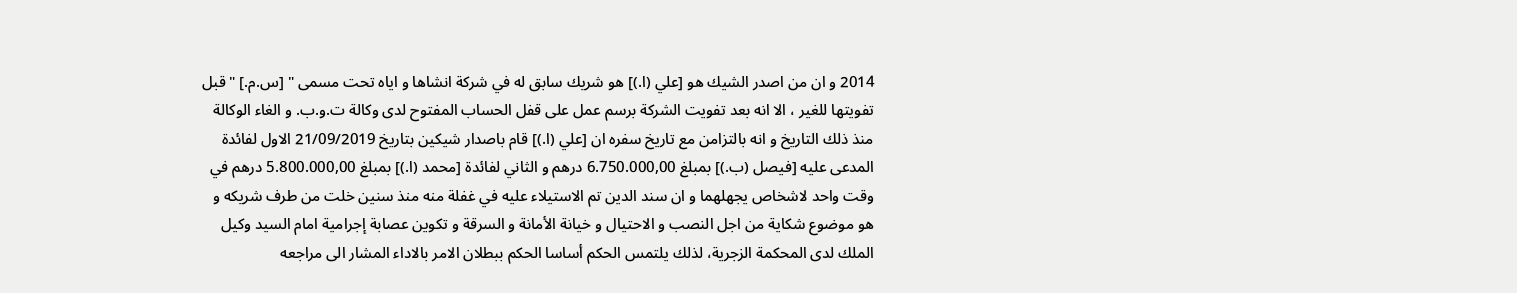2014 و ان من اصدر الشيك هو [علي (ا.)] هو شريك سابق له في شركة انشاها و اياه تحت مسمى " [س.م.] " قبل تفويتها للغير ، الا انه بعد تفويت الشركة برسم عمل على قفل الحساب المفتوح لدى وكالة ت.و.ب. و الغاء الوكالة منذ ذلك التاريخ و انه بالتزامن مع تاريخ سفره ان [علي (ا.)] قام باصدار شيكين بتاريخ 21/09/2019 الاول لفائدة المدعى عليه [فيصل (ب.)] بمبلغ 6.750.000,00 درهم و الثاني لفائدة [محمد (ا.)] بمبلغ 5.800.000,00 درهم في وقت واحد لاشخاص يجهلهما و ان سند الدين تم الاستيلاء عليه في غفلة منه منذ سنين خلت من طرف شريكه و هو موضوع شكاية من اجل النصب و الاحتيال و خيانة الأمانة و السرقة و تكوين عصابة إجرامية امام السيد وكيل الملك لدى المحكمة الزجرية، لذلك يلتمس الحكم أساسا الحكم ببطلان الامر بالاداء المشار الى مراجعه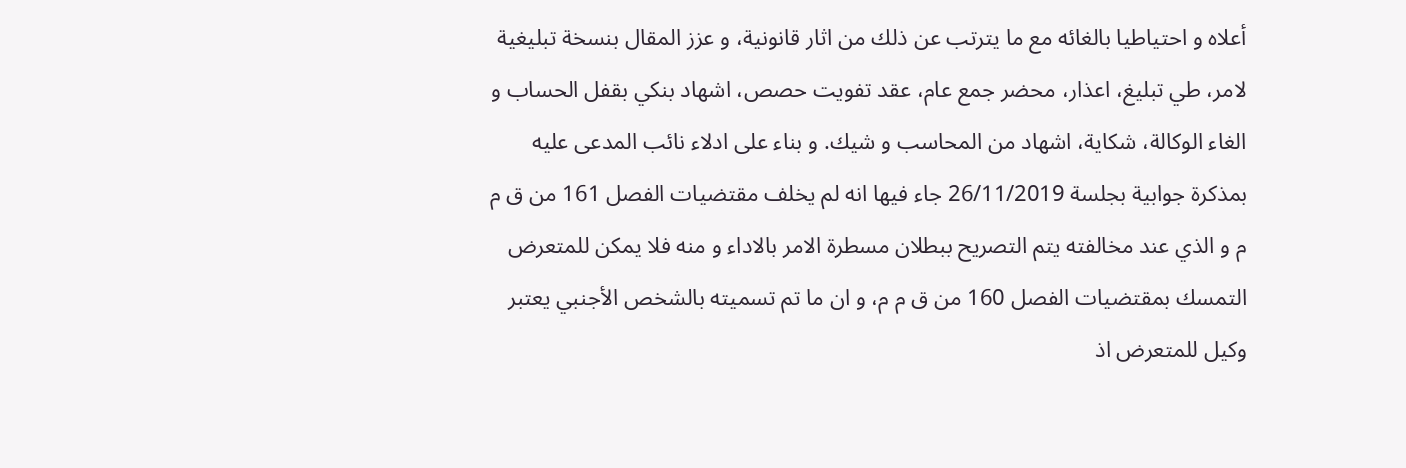أعلاه و احتياطيا بالغائه مع ما يترتب عن ذلك من اثار قانونية، و عزز المقال بنسخة تبليغية لامر، طي تبليغ، اعذار، محضر جمع عام، عقد تفويت حصص، اشهاد بنكي بقفل الحساب و الغاء الوكالة، شكاية، اشهاد من المحاسب و شيك. و بناء على ادلاء نائب المدعى عليه بمذكرة جوابية بجلسة 26/11/2019 جاء فيها انه لم يخلف مقتضيات الفصل 161 من ق م م و الذي عند مخالفته يتم التصريح ببطلان مسطرة الامر بالاداء و منه فلا يمكن للمتعرض التمسك بمقتضيات الفصل 160 من ق م م، و ان ما تم تسميته بالشخص الأجنبي يعتبر وكيل للمتعرض اذ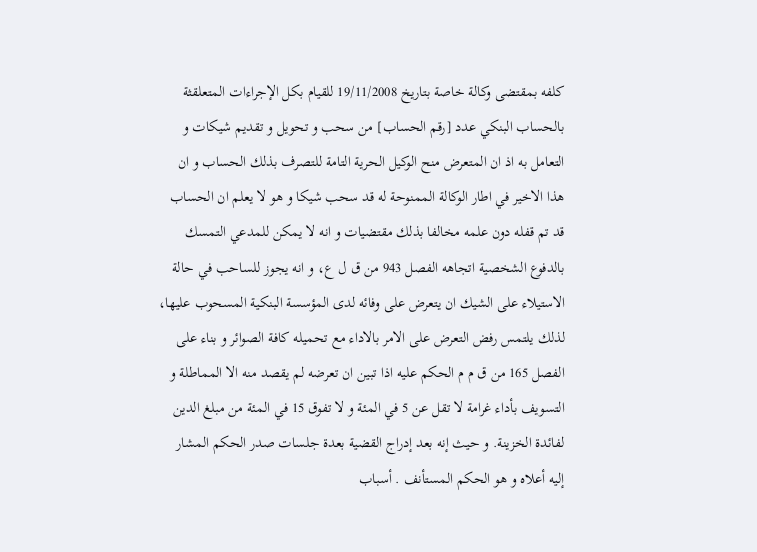كلفه بمقتضى وكالة خاصة بتاريخ 19/11/2008 للقيام بكل الإجراءات المتعلقثة بالحساب البنكي عدد [رقم الحساب] من سحب و تحويل و تقديم شيكات و التعامل به اذ ان المتعرض منح الوكيل الحرية التامة للتصرف بذلك الحساب و ان هذا الاخير في اطار الوكالة الممنوحة له قد سحب شيكا و هو لا يعلم ان الحساب قد تم قفله دون علمه مخالفا بذلك مقتضيات و انه لا يمكن للمدعي التمسك بالدفوع الشخصية اتجاهه الفصل 943 من ق ل ع، و انه يجوز للساحب في حالة الاستيلاء على الشيك ان يتعرض على وفائه لدى المؤسسة البنكية المسحوب عليها، لذلك يلتمس رفض التعرض على الامر بالاداء مع تحميله كافة الصوائر و بناء على الفصل 165 من ق م م الحكم عليه اذا تبين ان تعرضه لم يقصد منه الا المماطلة و التسويف بأداء غرامة لا تقل عن 5 في المئة و لا تفوق 15 في المئة من مبلغ الدين لفائدة الخزينة. و حيث إنه بعد إدراج القضية بعدة جلسات صدر الحكم المشار إليه أعلاه و هو الحكم المستأنف . أسباب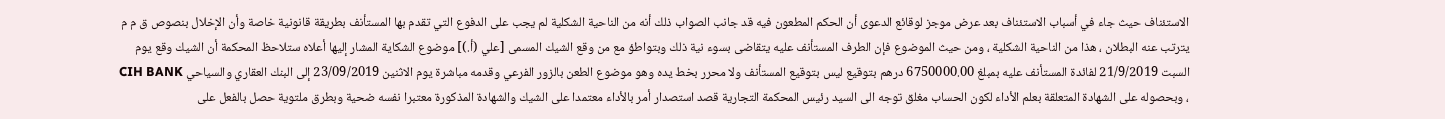الاستئناف حيث جاء في أسباب الاستئناف بعد عرض موجز لوقائع الدعوى أن الحكم المطعون فيه قد جانب الصواب ذلك أنه من الناحية الشكلية لم يجب على الدفوع التي تقدم بها المستأنف بطريقة قانونية خاصة وأن الإخلال بنصوص ق م م يترتب عنه البطلان ، هذا من الناحية الشكلية ، ومن حيث الموضوع فإن الطرف المستأنف عليه يتقاضی بسوء نية ذلك وبتواطؤ مع من وقع الشيك المسمى [علي (أ.)] موضوع الشكاية المشار إليها أعلاه ستلاحظ المحكمة أن الشيك وقع يوم السبت 21/9/2019 لفائدة المستأنف عليه بمبلغ 6750000.00 درهم بتوقيع ليس بتوقيع المستأنف ولا محرر بخط يده وهو موضوع الطعن بالزور الفرعي وقدمه مباشرة يوم الاثنين 23/09/2019 إلى البنك العقاري والسياحي CIH BANK ، وبحصوله على الشهادة المتعلقة بعلم الأداء لكون الحساب مغلق توجه الى السيد رئيس المحكمة التجارية قصد استصدار أمر بالأداء معتمدا على الشيك والشهادة المذكورة معتبرا نفسه ضحية وبطرق ملتوية حصل بالفعل على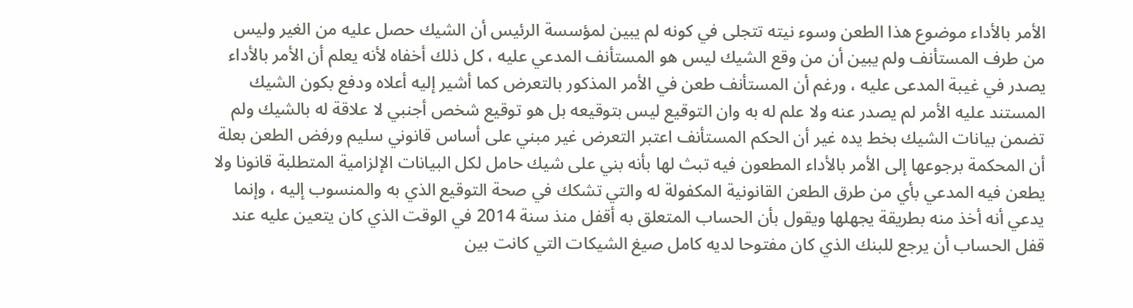الأمر بالأداء موضوع هذا الطعن وسوء نيته تتجلى في كونه لم يبين لمؤسسة الرئيس أن الشيك حصل عليه من الغير وليس من طرف المستأنف ولم يبين أن من وقع الشيك ليس هو المستأنف المدعي عليه ، كل ذلك أخفاه لأنه يعلم أن الأمر بالأداء يصدر في غيبة المدعى عليه ، ورغم أن المستأنف طعن في الأمر المذكور بالتعرض كما أشير إليه أعلاه ودفع بكون الشيك المستند عليه الأمر لم يصدر عنه ولا علم له به وان التوقيع ليس بتوقيعه بل هو توقيع شخص أجنبي لا علاقة له بالشيك ولم تضمن بيانات الشيك بخط يده غير أن الحكم المستأنف اعتبر التعرض غير مبني على أساس قانوني سليم ورفض الطعن بعلة أن المحكمة برجوعها إلى الأمر بالأداء المطعون فيه تبث لها بأنه بني على شيك حامل لكل البيانات الإلزامية المتطلبة قانونا ولا يطعن فيه المدعي بأي من طرق الطعن القانونية المكفولة له والتي تشكك في صحة التوقيع الذي به والمنسوب إليه ، وإنما يدعي أنه أخذ منه بطريقة يجهلها ويقول بأن الحساب المتعلق به أقفل منذ سنة 2014 في الوقت الذي كان يتعين عليه عند قفل الحساب أن يرجع للبنك الذي كان مفتوحا لديه كامل صيغ الشيكات التي كانت بين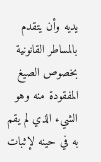يديه وأن يتقدم بالمساطر القانونية بخصوص الصيغ المفقودة منه وهو الشيء الذي لم يقم به في حينه لإثبات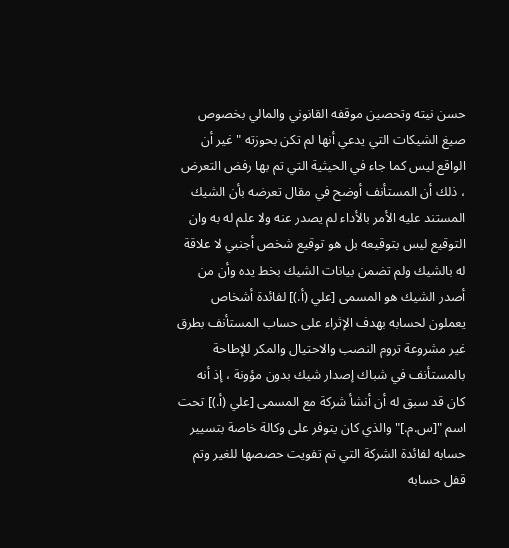حسن نيته وتحصين موقفه القانوني والمالي بخصوص صيغ الشيكات التي يدعي أنها لم تكن بحوزته " غير أن الواقع ليس كما جاء في الحيثية التي تم بها رفض التعرض ، ذلك أن المستأنف أوضح في مقال تعرضه بأن الشيك المستند عليه الأمر بالأداء لم يصدر عنه ولا علم له به وان التوقيع ليس بتوقيعه بل هو توقيع شخص أجنبي لا علاقة له بالشيك ولم تضمن بيانات الشيك بخط يده وأن من أصدر الشيك هو المسمى [علي (أ.)] لفائدة أشخاص يعملون لحسابه بهدف الإثراء على حساب المستأنف بطرق غير مشروعة تروم النصب والاحتيال والمكر للإطاحة بالمستأنف في شباك إصدار شيك بدون مؤونة ، إذ أنه كان قد سبق له أن أنشأ شركة مع المسمى [علي (أ.)] تحت اسم "[س.م.]" والذي كان يتوفر على وكالة خاصة بتسيير حسابه لفائدة الشركة التي تم تفويت حصصها للغير وتم قفل حسابه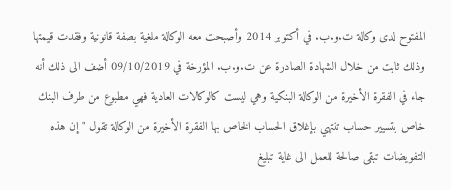المفتوح لدى وكالة ت.و.ب. في أكتوبر 2014 وأصبحت معه الوكالة ملغية بصفة قانونية وفقدت قيمتها وذلك ثابت من خلال الشهادة الصادرة عن ت.و.ب. المؤرخة في 09/10/2019 أضف الى ذلك أنه جاء في الفقرة الأخيرة من الوكالة البنكية وهي ليست كالوكالات العادية فهي مطبوع من طرف البنك خاص بتسيير حساب تنتهي بإغلاق الحساب الخاص بها الفقرة الأخيرة من الوكالة تقول "إن هذه التفويضات تبقى صالحة للعمل الى غاية تبليغ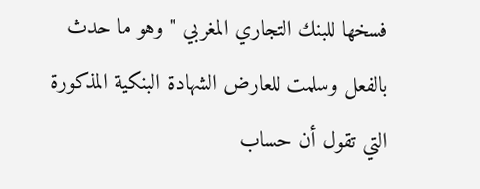فسخها للبنك التجاري المغربي " وهو ما حدث بالفعل وسلمت للعارض الشهادة البنكية المذكورة التي تقول أن حساب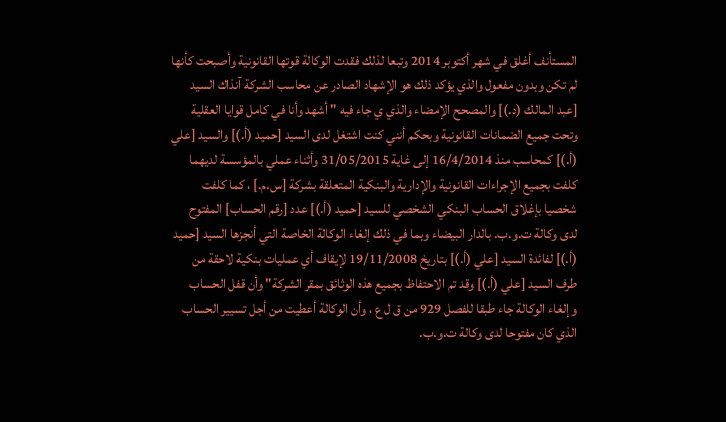المستأنف أغلق في شهر أكتوبر 2014 وتبعا لذلك فقدت الوكالة قوتها القانونية وأصبحت كأنها لم تكن وبدون مفعول والذي يؤكد ذلك هو الإشهاد الصادر عن محاسب الشركة آنذاك السيد [عبد المالك (د.)] والمصحح الإمضاء والذي ي جاء فيه " أشهد وأنا في كامل قوايا العقلية وتحت جميع الضمانات القانونية وبحكم أنني كنت اشتغل لدى السيد [حميد (أ.)] والسيد [علي (أ.)] كمحاسب منذ 16/4/2014 إلى غاية 31/05/2015 وأثناء عملي بالمؤسسة لديهما كلفت بجميع الإجراءات القانونية والإدارية والبنكية المتعلقة بشركة [س.م.] ، كما كلفت شخصيا بإغلاق الحساب البنكي الشخصي للسيد [حميد (أ.)] عدد [رقم الحساب] المفتوح لدى وكالة ت.و.ب. بالدار البيضاء وبما في ذلك إلغاء الوكالة الخاصة التي أنجزها السيد [حميد (أ.)] لفائدة السيد [علي (أ.)] بتاريخ 19/11/2008 لإيقاف أي عمليات بنكية لاحقة من طرف السيد [علي (أ.)] وقد تم الاحتفاظ بجميع هذه الوثائق بمقر الشركة" وأن قفل الحساب وإلغاء الوكالة جاء طبقا للفصل 929 من ق ل ع ، وأن الوكالة أعطيت من أجل تسيير الحساب الذي كان مفتوحا لدى وكالة ت.و.ب.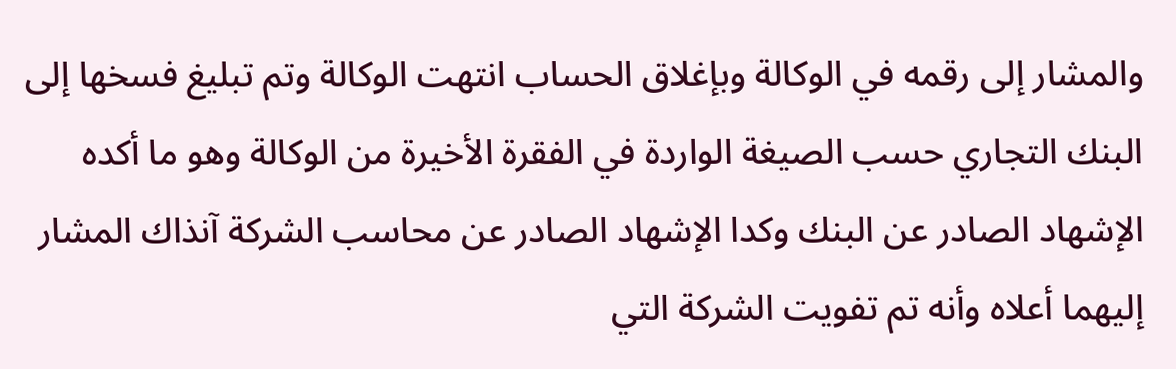والمشار إلى رقمه في الوكالة وبإغلاق الحساب انتهت الوكالة وتم تبليغ فسخها إلى البنك التجاري حسب الصيغة الواردة في الفقرة الأخيرة من الوكالة وهو ما أكده الإشهاد الصادر عن البنك وكدا الإشهاد الصادر عن محاسب الشركة آنذاك المشار إليهما أعلاه وأنه تم تفويت الشركة التي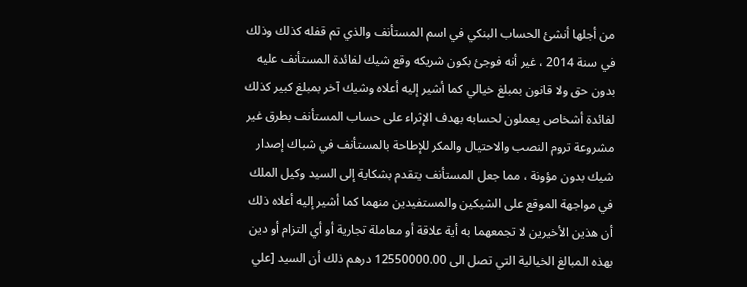من أجلها أنشئ الحساب البنكي في اسم المستأنف والذي تم قفله كذلك وذلك في سنة 2014 ، غير أنه فوجئ بكون شريكه وقع شيك لفائدة المستأنف عليه بدون حق ولا قانون بمبلغ خيالي كما أشير إليه أعلاه وشيك آخر بمبلغ كبير كذلك لفائدة أشخاص يعملون لحسابه بهدف الإثراء على حساب المستأنف بطرق غير مشروعة تروم النصب والاحتيال والمكر للإطاحة بالمستأنف في شباك إصدار شيك بدون مؤونة ، مما جعل المستأنف يتقدم بشكاية إلى السيد وكيل الملك في مواجهة الموقع على الشيكين والمستفيدين منهما كما أشير إليه أعلاه ذلك أن هذين الأخيرين لا تجمعهما به أية علاقة أو معاملة تجارية أو أي التزام أو دين بهذه المبالغ الخيالية التي تصل الى 12550000.00 درهم ذلك أن السيد [علي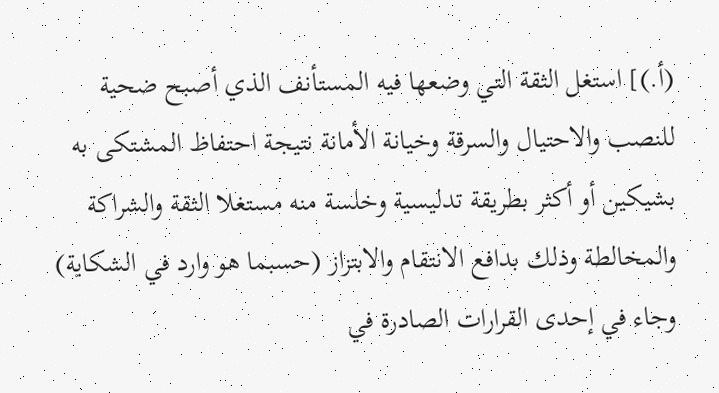(أ.)] استغل الثقة التي وضعها فيه المستأنف الذي أصبح ضحية للنصب والاحتيال والسرقة وخيانة الأمانة نتيجة احتفاظ المشتکی به بشيكين أو أكثر بطريقة تدليسية وخلسة منه مستغلا الثقة والشراكة والمخالطة وذلك بدافع الانتقام والابتزاز (حسبما هو وارد في الشكاية) وجاء في إحدى القرارات الصادرة في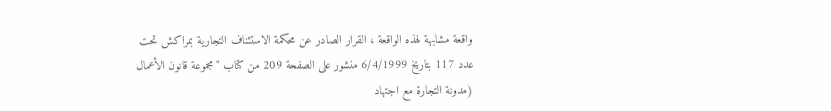واقعة مشابهة لهذه الواقعة ، القرار الصادر عن محكمة الاستئناف التجارية بمراكش تحت عدد 117 بتاريخ 6/4/1999 منشور على الصفحة 209 من كتاب "مجموعة قانون الأعمال (مدونة التجارة مع اجتهاد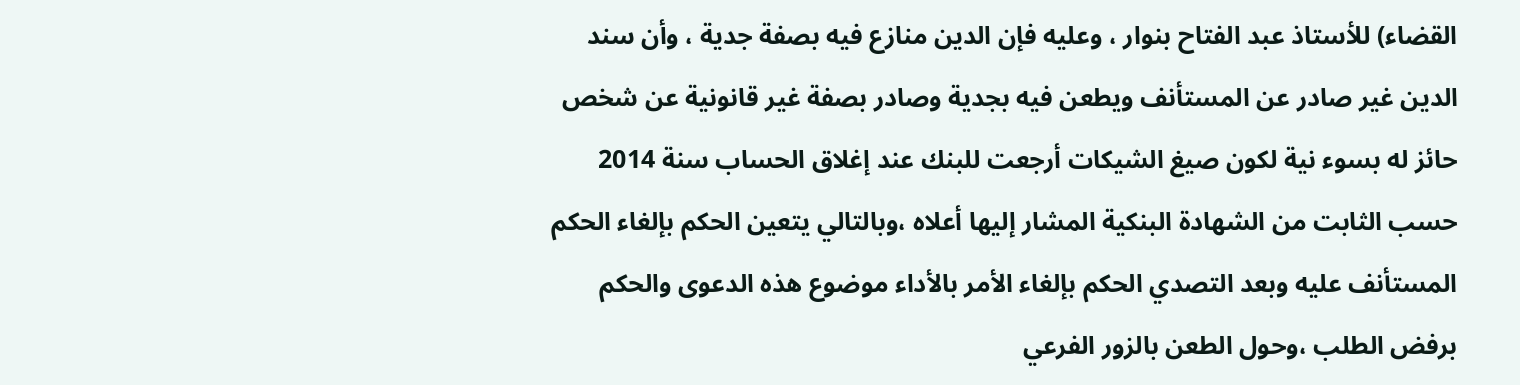القضاء) للأستاذ عبد الفتاح بنوار ، وعليه فإن الدين منازع فيه بصفة جدية ، وأن سند الدين غير صادر عن المستأنف ويطعن فيه بجدية وصادر بصفة غير قانونية عن شخص حائز له بسوء نية لكون صيغ الشيكات أرجعت للبنك عند إغلاق الحساب سنة 2014 حسب الثابت من الشهادة البنكية المشار إليها أعلاه ،وبالتالي يتعين الحكم بإلغاء الحكم المستأنف عليه وبعد التصدي الحكم بإلغاء الأمر بالأداء موضوع هذه الدعوى والحكم برفض الطلب ،وحول الطعن بالزور الفرعي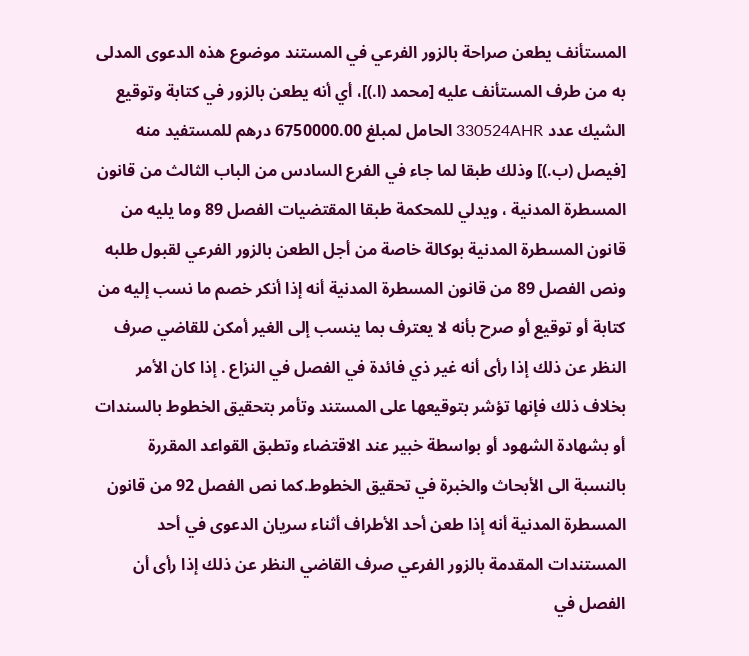المستأنف يطعن صراحة بالزور الفرعي في المستند موضوع هذه الدعوى المدلى به من طرف المستأنف عليه [محمد (ا.)]، أي أنه يطعن بالزور في كتابة وتوقيع الشيك عدد 330524AHR الحامل لمبلغ 6750000.00 درهم للمستفيد منه [فيصل (ب.)] وذلك طبقا لما جاء في الفرع السادس من الباب الثالث من قانون المسطرة المدنية ، ويدلي للمحكمة طبقا المقتضيات الفصل 89 وما يليه من قانون المسطرة المدنية بوكالة خاصة من أجل الطعن بالزور الفرعي لقبول طلبه ونص الفصل 89 من قانون المسطرة المدنية أنه إذا أنكر خصم ما نسب إليه من كتابة أو توقيع أو صرح بأنه لا يعترف بما ينسب إلى الغير أمكن للقاضي صرف النظر عن ذلك إذا رأى أنه غير ذي فائدة في الفصل في النزاع . إذا كان الأمر بخلاف ذلك فإنها تؤشر بتوقيعها على المستند وتأمر بتحقيق الخطوط بالسندات أو بشهادة الشهود أو بواسطة خبير عند الاقتضاء وتطبق القواعد المقررة بالنسبة الى الأبحاث والخبرة في تحقيق الخطوط.كما نص الفصل 92 من قانون المسطرة المدنية أنه إذا طعن أحد الأطراف أثناء سريان الدعوى في أحد المستندات المقدمة بالزور الفرعي صرف القاضي النظر عن ذلك إذا رأى أن الفصل في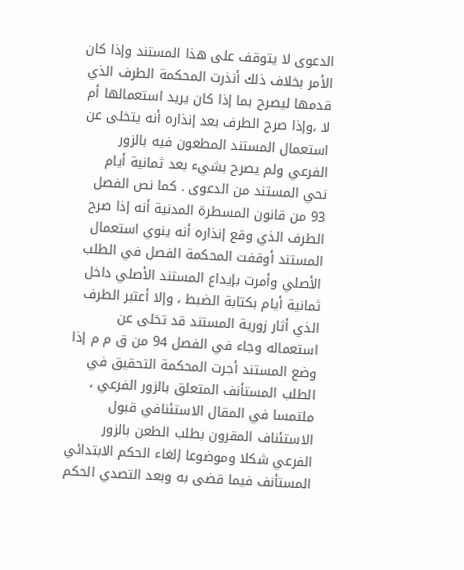الدعوى لا يتوقف على هذا المستند وإذا كان الأمر بخلاف ذلك أنذرت المحكمة الطرف الذي قدمها ليصرح بما إذا كان يريد استعمالها أم لا ،وإذا صرح الطرف بعد إنذاره أنه يتخلى عن استعمال المستند المطعون فيه بالزور الفرعي ولم يصرح بشيء بعد ثمانية أيام نحي المستند من الدعوى . كما نص الفصل 93 من قانون المسطرة المدنية أنه إذا صرح الطرف الذي وقع إنذاره أنه ينوي استعمال المستند أوقفت المحكمة الفصل في الطلب الأصلي وأمرت بإيداع المستند الأصلي داخل ثمانية أيام بكتابة الضبط ، وإلا أعتبر الطرف الذي أثار زورية المستند قد تخلى عن استعماله وجاء في الفصل 94 من ق م م إذا وضع المستند أجرت المحكمة التحقيق في الطلب المستأنف المتعلق بالزور الفرعي ، ملتمسا في المقال الاستئنافي قبول الاستئناف المقرون بطلب الطعن بالزور الفرعي شكلا وموضوعا إلغاء الحكم الابتدائي المستأنف فيما قضى به وبعد التصدي الحكم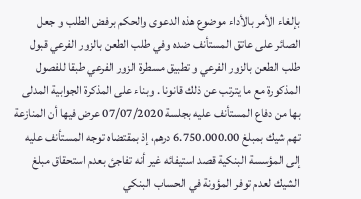بإلغاء الأمر بالأداء موضوع هذه الدعوى والحكم برفض الطلب و جعل الصائر على عاتق المستأنف ضده وفي طلب الطعن بالزور الفرعي قبول طلب الطعن بالزور الفرعي و تطبيق مسطرة الزور الفرعي طبقا للفصول المذكورة مع ما يترتب عن ذلك قانونا . وبناء على المذكرة الجوابية المدلى بها من دفاع المستأنف عليه بجلسة 07/07/2020 عرض فيها أن المنازعة تهم شيك بمبلغ 6.750.000.00 درهم، إذ بمقتضاه توجه المستأنف عليه إلى المؤسسة البنكية قصد استيفائه غير أنه تفاجئ بعدم استحقاق مبلغ الشيك لعدم توفر المؤونة في الحساب البنكي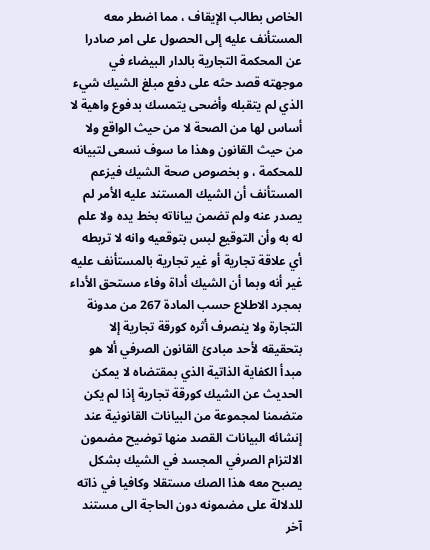الخاص بطالب الإيقاف ، مما اضطر معه المستأنف عليه إلى الحصول على امر صادرا عن المحكمة التجارية بالدار البيضاء في موجهته قصد حثه على دفع مبلغ الشيك شيء الذي لم يتقبله وأضحى يتمسك بدفوع واهية لا أساس لها من الصحة لا من حيث الواقع ولا من حيث القانون وهذا ما سوف نسعى لتبيانه للمحكمة ، و بخصوص صحة الشيك فيزعم المستأنف أن الشيك المستند عليه الأمر لم يصدر عنه ولم تضمن بياناته بخط يده ولا علم له به وأن التوقيع لبس بتوقعيه وانه لا تربطه أي علاقة تجارية أو غير تجارية بالمستأنف عليه غير أنه وبما أن الشيك أداة وفاء مستحق الأداء بمجرد الاطلاع حسب المادة 267 من مدونة التجارة ولا ينصرف أثره كورقة تجارية إلا بتحقيقه لأحد مبادئ القانون الصرفي ألا هو مبدأ الكفاية الذاتية الذي بمقتضاه لا يمكن الحديث عن الشيك كورقة تجارية إذا لم يكن متضمنا لمجموعة من البيانات القانونية عند إنشائه البيانات القصد منها توضيح مضمون الالتزام الصرفي المجسد في الشيك بشكل يصبح معه هذا الصك مستقلا وكافيا في ذاته للدلالة على مضمونه دون الحاجة الى مستند آخر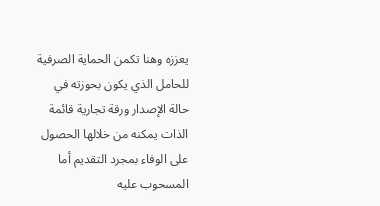يعززه وهنا تكمن الحماية الصرفية للحامل الذي يكون بحوزته في حالة الإصدار ورقة تجارية قائمة الذات يمكنه من خلالها الحصول على الوفاء بمجرد التقديم أما المسحوب عليه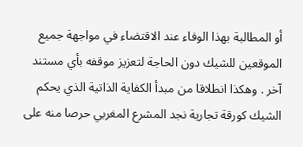أو المطالبة بهذا الوفاء عند الاقتضاء في مواجهة جميع الموقعين للشيك دون الحاجة لتعزيز موقفه بأي مستند آخر . وهكذا انطلاقا من مبدأ الكفاية الذاتية الذي يحكم الشيك كورقة تجارية نجد المشرع المغربي حرصا منه على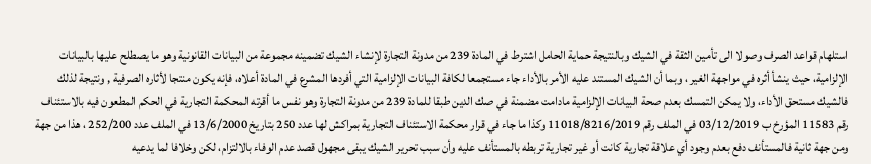استلهام قواعد الصرف وصولا الى تأمين الثقة في الشيك وبالنتيجة حماية الحامل اشترط في المادة 239 من مدونة التجارة لإنشاء الشيك تضمينه مجموعة من البيانات القانونية وهو ما يصطلح عليها بالبيانات الإلزامية، حيث ينشأ أثره في مواجهة الغير ، وبما أن الشيك المستند عليه الأمر بالأداء جاء مستجمعا لكافة البيانات الإلزامية التي أفردها المشرع في المادة أعلاه، فإنه يكون منتجا لأثاره الصرفية , ونتيجة لذلك فالشيك مستحق الأداء، ولا يمكن التمسك بعدم صحة البيانات الإلزامية مادامت مضمنة في صك الدين طبقا للمادة 239 من مدونة التجارة وهو نفس ما أقرته المحكمة التجارية في الحكم المطعون فيه بالاستئناف رقم 11583 المؤرخ ب 03/12/2019 في الملف رقم 11018/8216/2019 وكذا ما جاء في قرار محكمة الاستئناف التجارية بمراكش لها عدد 250 بتاريخ 13/6/2000 في الملف عدد 252/200 ، هذا من جهة ومن جهة ثانية فالمستأنف دفع بعدم وجود أي علاقة تجارية كانت أو غير تجارية تربطه بالمستأنف عليه وأن سبب تحریر الشيك يبقى مجهول قصد عدم الوفاء بالالتزام، لكن وخلافا لما يدعيه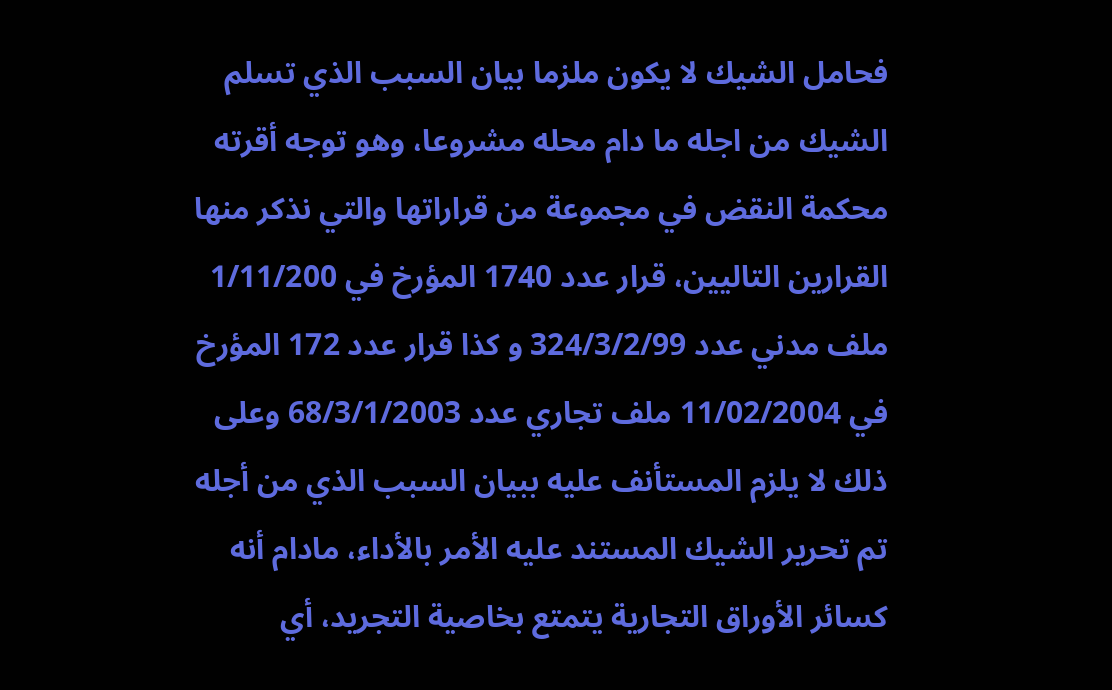فحامل الشيك لا يكون ملزما بیان السبب الذي تسلم الشيك من اجله ما دام محله مشروعا، وهو توجه أقرته محكمة النقض في مجموعة من قراراتها والتي نذكر منها القرارين التاليين، قرار عدد 1740 المؤرخ في 1/11/200 ملف مدني عدد 324/3/2/99 و كذا قرار عدد 172 المؤرخ في 11/02/2004 ملف تجاري عدد 68/3/1/2003 وعلى ذلك لا يلزم المستأنف عليه ببيان السبب الذي من أجله تم تحرير الشيك المستند عليه الأمر بالأداء، مادام أنه كسائر الأوراق التجارية يتمتع بخاصية التجريد، أي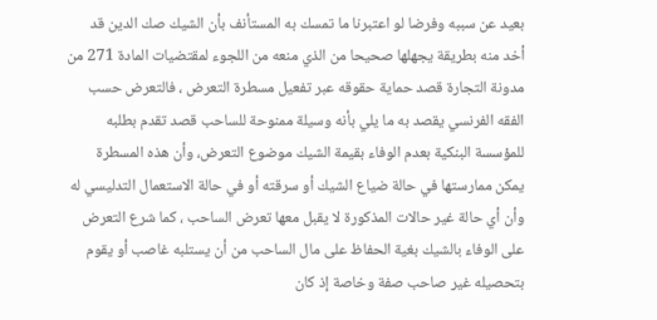بعيد عن سببه وفرضا لو اعتبرنا ما تمسك به المستأنف بأن الشيك صك الدين قد أخد منه بطريقة يجهلها صحيحا من الذي منعه من اللجوء لمقتضيات المادة 271 من مدونة التجارة قصد حماية حقوقه عبر تفعيل مسطرة التعرض ، فالتعرض حسب الفقه الفرنسي يقصد به ما يلي بأنه وسيلة ممنوحة للساحب قصد تقدم بطلبه للمؤسسة البنكية بعدم الوفاء بقيمة الشيك موضوع التعرض، وأن هذه المسطرة يمكن ممارستها في حالة ضياع الشيك أو سرقته أو في حالة الاستعمال التدليسي له وأن أي حالة غیر حالات المذكورة لا يقبل معها تعرض الساحب ، كما شرع التعرض على الوفاء بالشيك بغية الحفاظ على مال الساحب من أن يستلبه غاصب أو يقوم بتحصيله غير صاحب صفة وخاصة إذ كان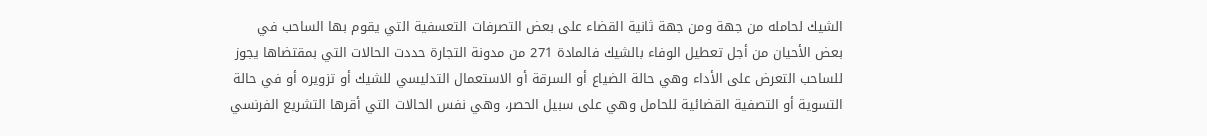الشيك لحامله من جهة ومن جهة ثانية القضاء على بعض التصرفات التعسفية التي يقوم بها الساحب في بعض الأحيان من أجل تعطيل الوفاء بالشيك فالمادة 271 من مدونة التجارة حددت الحالات التي بمقتضاها يجوز للساحب التعرض على الأداء وهي حالة الضياع أو السرقة أو الاستعمال التدليسي للشيك أو تزويره أو في حالة التسوية أو التصفية القضائية للحامل وهي على سبيل الحصر، وهي نفس الحالات التي أقرها التشريع الفرنسي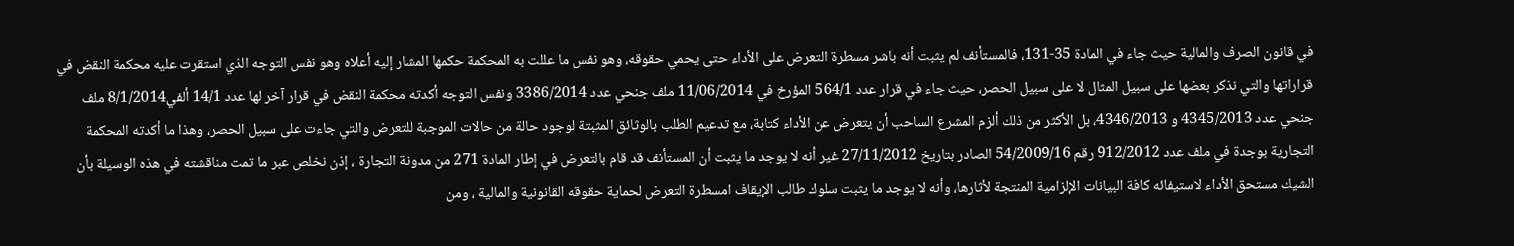في قانون الصرف والمالية حيث جاء في المادة 35-131، فالمستأنف لم يثبت أنه باشر مسطرة التعرض على الأداء حتى يحمي حقوقه، وهو نفس ما عللت به المحكمة حكمها المشار إليه أعلاه وهو نفس التوجه الذي استقرت عليه محكمة النقض في قراراتها والتي نذكر بعضها على سبيل المثال لا على سبيل الحصر، حيث جاء في قرار عدد 564/1 المؤرخ في 11/06/2014 ملف جنحي عدد 3386/2014 ونفس التوجه أكدته محكمة النقض في قرار آخر لها عدد 14/1 ألفي8/1/2014 ملف جنحي عدد 4345/2013 و 4346/2013، بل الأكثر من ذلك ألزم المشرع الساحب أن يتعرض عن الأداء كتابة، مع تدعيم الطلب بالوثائق المثبتة لوجود حالة من حالات الموجبة للتعرض والتي جاءت على سبيل الحصر، وهذا ما أكدته المحكمة التجارية بوجدة في ملف عدد 912/2012 رقم 54/2009/16 الصادر بتاريخ 27/11/2012 غير أنه لا يوجد ما يثبت أن المستأنف قد قام بالتعرض في إطار المادة 271 من مدونة التجارة ، إذن نخلص عبر ما تمت مناقشته في هذه الوسيلة بأن الشيك مستحق الأداء لاستيفائه كافة البيانات الإلزامية المنتجة لأثارها، وأنه لا يوجد ما يثبت سلوك طالب الإيقاف امسطرة التعرض لحماية حقوقه القانونية والمالية ، ومن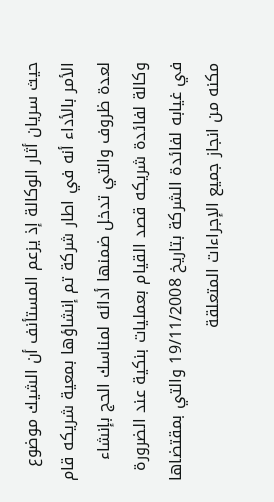حيث سريان أثار الوكالة إذ يزعم المستأنف أن الشيك موضوع الأمر بالأداء أنه في اطار شركة تم إنشاؤها بمعية شریکه قام لعدة ظروف والتي تدخل ضمنها أدائه لمناسك الحج بإنشاء وكالة لفائدة شريکه قصد القيام بعمليات بنكية عند الضرورة في غيابه لفائدة الشركة بتاريخ 19/11/2008 والتي بمقتضاها مكنه من انجاز جميع الإجراءات المتعلقة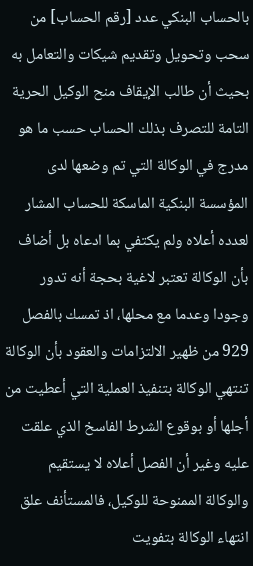بالحساب البنكي عدد [رقم الحساب] من سحب وتحويل وتقديم شيكات والتعامل به بحيث أن طالب الإيقاف منح الوكيل الحرية التامة للتصرف بذلك الحساب حسب ما هو مدرج في الوكالة التي تم وضعها لدى المؤسسة البنكية الماسكة للحساب المشار لعدده أعلاه ولم يكتفي بما ادعاه بل أضاف بأن الوكالة تعتبر لاغية بحجة أنه تدور وجودا وعدما مع محلها، اذ تمسك بالفصل 929 من ظهير الالتزامات والعقود بأن الوكالة تنتهي الوكالة بتنفيذ العملية التي أعطيت من أجلها أو بوقوع الشرط الفاسخ الذي علقت عليه وغير أن الفصل أعلاه لا يستقيم والوكالة الممنوحة للوكيل، فالمستأنف علق انتهاء الوكالة بتفويت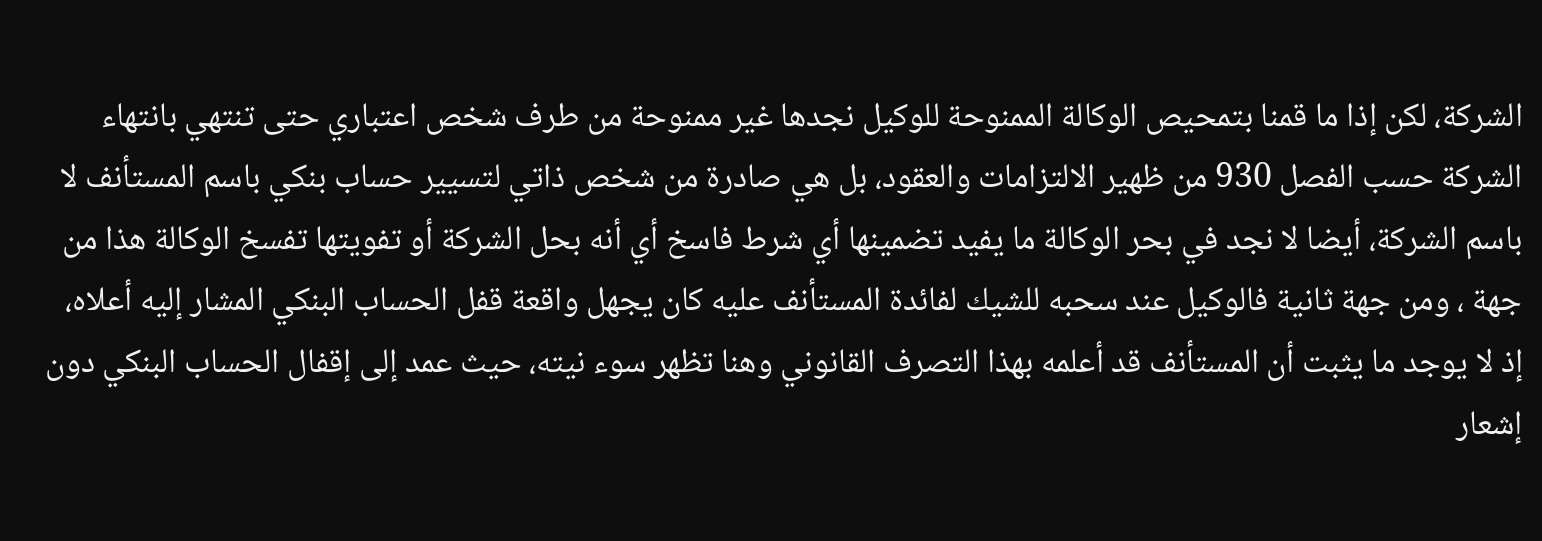الشركة، لكن إذا ما قمنا بتمحيص الوكالة الممنوحة للوكيل نجدها غير ممنوحة من طرف شخص اعتباري حتى تنتهي بانتهاء الشركة حسب الفصل 930 من ظهیر الالتزامات والعقود، بل هي صادرة من شخص ذاتي لتسيير حساب بنكي باسم المستأنف لا باسم الشركة، أيضا لا نجد في بحر الوكالة ما يفيد تضمينها أي شرط فاسخ أي أنه بحل الشركة أو تفويتها تفسخ الوكالة هذا من جهة ، ومن جهة ثانية فالوكيل عند سحبه للشيك لفائدة المستأنف عليه كان يجهل واقعة قفل الحساب البنكي المشار إليه أعلاه، إذ لا يوجد ما يثبت أن المستأنف قد أعلمه بهذا التصرف القانوني وهنا تظهر سوء نيته، حيث عمد إلى إقفال الحساب البنكي دون إشعار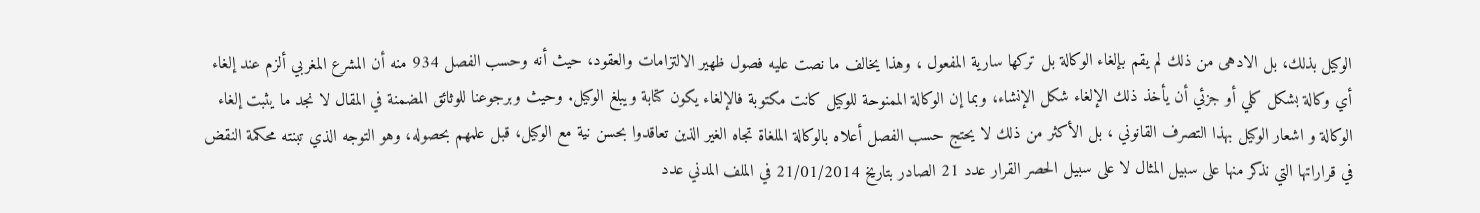الوكيل بذلك، بل الادهى من ذلك لم يقم بإلغاء الوكالة بل تركها سارية المفعول ، وهذا يخالف ما نصت عليه فصول ظهير الالتزامات والعقود، حيث أنه وحسب الفصل 934 منه أن المشرع المغربي ألزم عند إلغاء أي وكالة بشكل كلي أو جزئي أن يأخذ ذلك الإلغاء شكل الإنشاء، وبما إن الوكالة الممنوحة للوكيل كانت مكتوبة فالإلغاء يكون كتابة ويبلغ الوكيل. وحيث وبرجوعنا للوثائق المضمنة في المقال لا نجد ما يثبت إلغاء الوكالة و اشعار الوكيل بهذا التصرف القانوني ، بل الأكثر من ذلك لا يحتج حسب الفصل أعلاه بالوكالة الملغاة تجاه الغير الذين تعاقدوا بحسن نية مع الوكيل، قبل علمهم بحصوله، وهو التوجه الذي تبنته محكمة النقض في قراراتها التي نذكر منها على سبيل المثال لا على سبيل الحصر القرار عدد 21 الصادر بتاريخ 21/01/2014 في الملف المدني عدد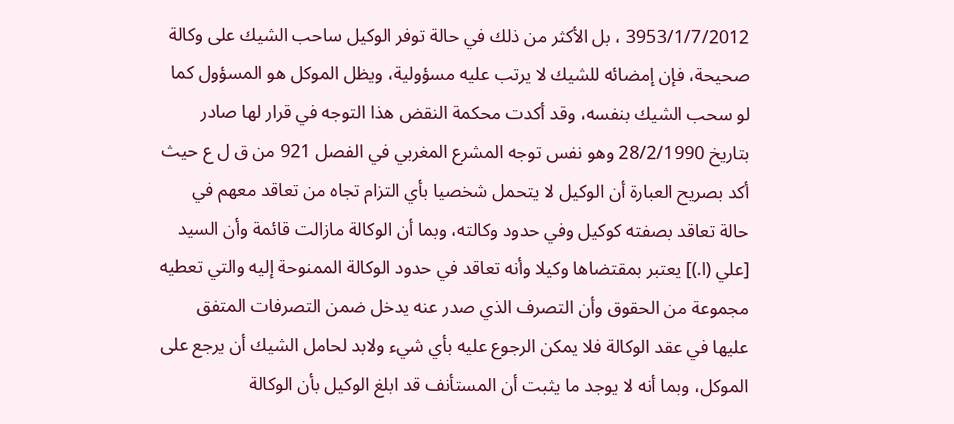3953/1/7/2012 ، بل الأكثر من ذلك في حالة توفر الوكيل ساحب الشيك على وكالة صحيحة، فإن إمضائه للشيك لا يرتب عليه مسؤولية، ويظل الموكل هو المسؤول كما لو سحب الشيك بنفسه، وقد أكدت محكمة النقض هذا التوجه في قرار لها صادر بتاريخ 28/2/1990 وهو نفس توجه المشرع المغربي في الفصل 921 من ق ل ع حيث أكد بصريح العبارة أن الوكيل لا يتحمل شخصيا بأي التزام تجاه من تعاقد معهم في حالة تعاقد بصفته كوكيل وفي حدود وكالته، وبما أن الوكالة مازالت قائمة وأن السيد [علي (ا.)] يعتبر بمقتضاها وكيلا وأنه تعاقد في حدود الوكالة الممنوحة إليه والتي تعطيه مجموعة من الحقوق وأن التصرف الذي صدر عنه يدخل ضمن التصرفات المتفق عليها في عقد الوكالة فلا يمكن الرجوع عليه بأي شيء ولابد لحامل الشيك أن يرجع على الموكل، وبما أنه لا يوجد ما يثبت أن المستأنف قد ابلغ الوكيل بأن الوكالة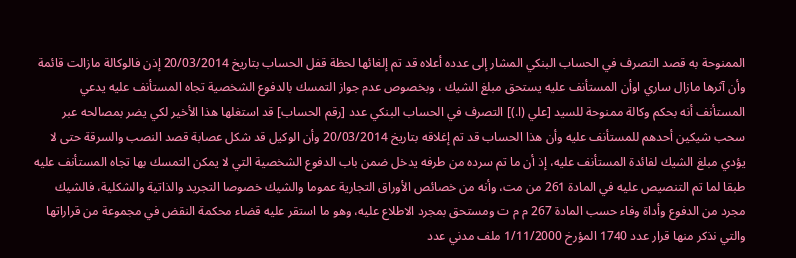الممنوحة به قصد التصرف في الحساب البنكي المشار إلى عدده أعلاه قد تم إلغائها لحظة قفل الحساب بتاريخ 20/03/2014 إذن فالوكالة مازالت قائمة وأن آثرها مازال ساري اوأن المستأنف عليه يستحق مبلغ الشيك ، وبخصوص عدم جواز التمسك بالدفوع الشخصية تجاه المستأنف عليه يدعي المستأنف أنه بحكم وكالة ممنوحة للسيد [علي (ا.)] التصرف في الحساب البنكي عدد [رقم الحساب] قد استغلها هذا الأخير لكي يضر بمصالحه عبر سحب شيكين أحدهم للمستأنف عليه وأن هذا الحساب قد تم إغلاقه بتاريخ 20/03/2014 وأن الوكيل قد شكل عصابة قصد النصب والسرقة حتى لا يؤدي مبلغ الشيك لفائدة المستأنف عليه، إذ أن ما تم سرده من طرفه يدخل ضمن باب الدفوع الشخصية التي لا يمكن التمسك بها تجاه المستأنف عليه طبقا لما تم التنصيص عليه في المادة 261 من مت، وأنه من خصائص الأوراق التجارية عموما والشيك خصوصا التجريد والذاتية والشكلية، فالشيك مجرد من الدفوع وأداة وفاء حسب المادة 267 م م ت ومستحق بمجرد الاطلاع عليه، وهو ما استقر عليه قضاء محكمة النقض في مجموعة من قراراتها والتي نذكر منها قرار عدد 1740 المؤرخ 1/11/2000 ملف مدني عدد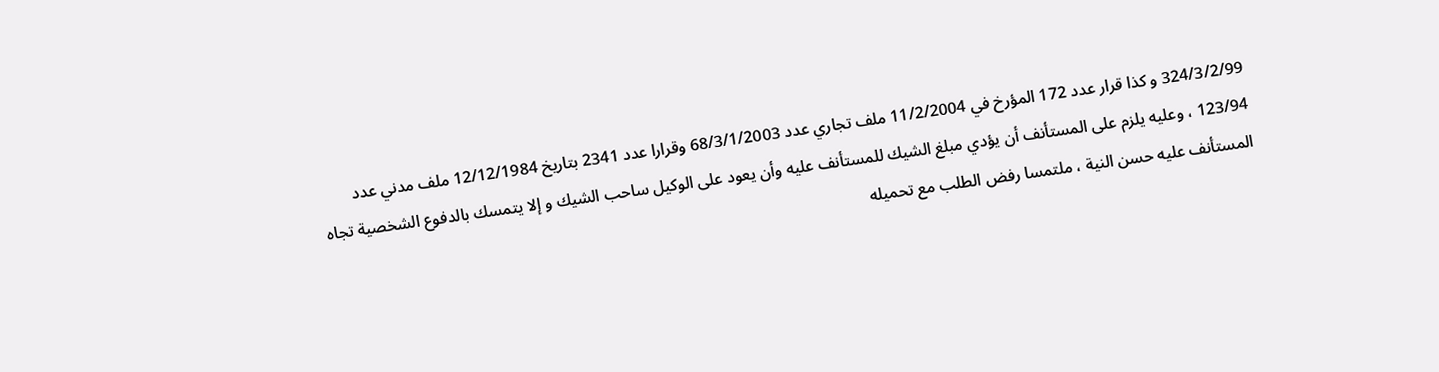324/3/2/99 و كذا قرار عدد 172 المؤرخ في 11/2/2004 ملف تجاري عدد 68/3/1/2003 وقرارا عدد 2341 بتاريخ 12/12/1984 ملف مدني عدد 123/94 ، وعليه يلزم على المستأنف أن يؤدي مبلغ الشيك للمستأنف عليه وأن يعود على الوكيل ساحب الشيك و إلا يتمسك بالدفوع الشخصية تجاه المستأنف عليه حسن النية ، ملتمسا رفض الطلب مع تحميله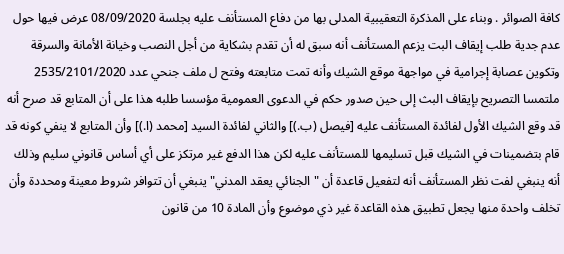كافة الصوائر . وبناء على المذكرة التعقيبية المدلى بها من دفاع المستأنف عليه بجلسة 08/09/2020 عرض فيها حول عدم جدية طلب إيقاف البت يزعم المستأنف أنه سبق له أن تقدم بشكاية من أجل النصب وخيانة الأمانة والسرقة وتكوين عصابة إجرامية في مواجهة موقع الشيك وأنه تمت متابعته وفتح ل ملف جنحي عدد 2535/2101/2020 ملتمسا التصريح بإيقاف البث إلى حين صدور حكم في الدعوى العمومية مؤسسا طلبه هذا على أن المتابع قد صرح أنه قد وقع الشيك الأول لفائدة المستأنف عليه [فيصل (ب.)] والثاني لفائدة السيد [محمد (ا.)] وأن المتابع لا ينفي كونه قد قام بتضمينات في الشيك قبل تسليمها للمستأنف عليه لكن هذا الدفع غير مرتكز على أي أساس قانوني سليم وذلك أنه ينبغي لفت نظر المستأنف أنه لتفعيل قاعدة أن " الجنائي يعقد المدني" ينبغي أن تتوافر شروط معينة ومحددة وأن تخلف واحدة منها يجعل تطبيق هذه القاعدة غير ذي موضوع وأن المادة 10 من قانون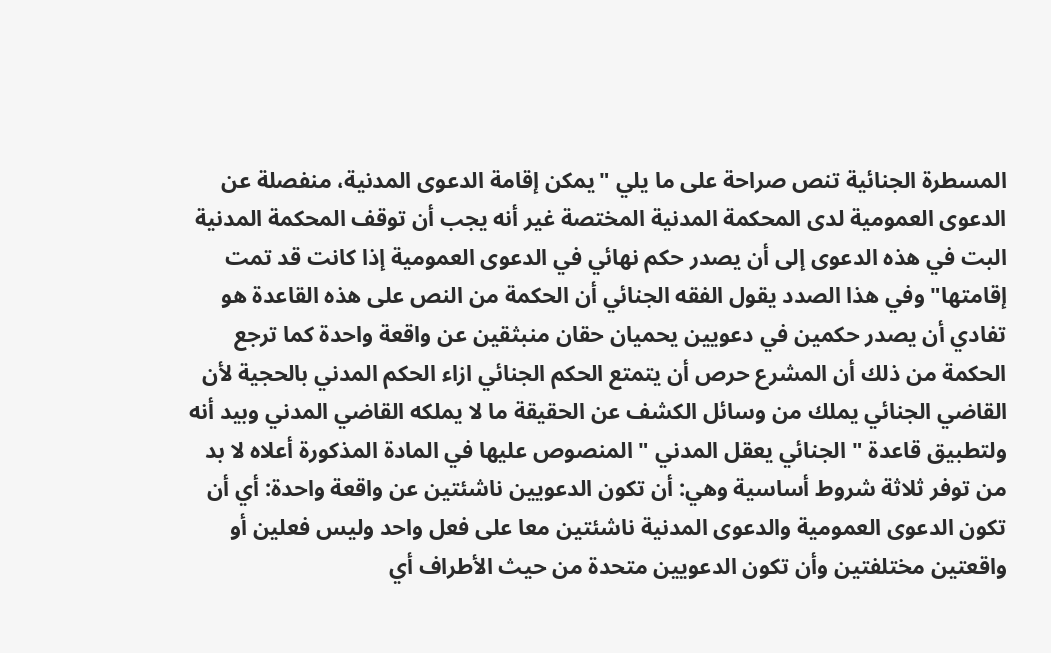المسطرة الجنائية تنص صراحة على ما يلي "يمكن إقامة الدعوى المدنية، منفصلة عن الدعوى العمومية لدى المحكمة المدنية المختصة غير أنه يجب أن توقف المحكمة المدنية البت في هذه الدعوى إلى أن يصدر حكم نهائي في الدعوى العمومية إذا كانت قد تمت إقامتها" وفي هذا الصدد يقول الفقه الجنائي أن الحكمة من النص على هذه القاعدة هو تفادي أن يصدر حكمين في دعويين يحميان حقان منبثقين عن واقعة واحدة كما ترجع الحكمة من ذلك أن المشرع حرص أن يتمتع الحكم الجنائي ازاء الحكم المدني بالحجية لأن القاضي الجنائي يملك من وسائل الكشف عن الحقيقة ما لا يملكه القاضي المدني وبيد أنه ولتطبيق قاعدة " الجنائي يعقل المدني " المنصوص عليها في المادة المذكورة أعلاه لا بد من توفر ثلاثة شروط أساسية وهي: أن تكون الدعويين ناشئتين عن واقعة واحدة: أي أن تكون الدعوى العمومية والدعوى المدنية ناشئتين معا على فعل واحد وليس فعلين أو واقعتين مختلفتين وأن تكون الدعويين متحدة من حيث الأطراف أي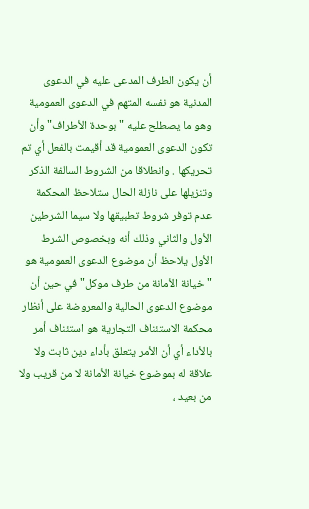أن يكون الطرف المدعى عليه في الدعوى المدنية هو نفسه المتهم في الدعوى العمومية وهو ما يصطلح عليه " بوحدة الأطراف" وأن تكون الدعوى العمومية قد أقيمت بالفعل أي تم تحريكها . وانطلاقا من الشروط السالفة الذكر وتنزيلها على نازلة الحال ستلاحظ المحكمة عدم توفر شروط تطبيقها ولا سيما الشرطين الأول والثاني وذلك أنه وبخصوص الشرط الأول يلاحظ أن موضوع الدعوى العمومية هو " خيانة الأمانة من طرف موكل" في حين أن موضوع الدعوى الحالية والمعروضة على أنظار محكمة الاستئناف التجارية هو استئناف أمر بالأداء أي أن الأمر يتعلق بأداء دین ثابت ولا علاقة له بموضوع خيانة الأمانة لا من قريب ولا من بعيد ،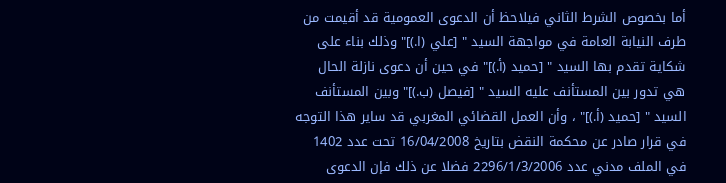أما بخصوص الشرط الثاني فيلاحظ أن الدعوى العمومية قد أقيمت من طرف النيابة العامة في مواجهة السيد " [علي (ا.)]" وذلك بناء على شكاية تقدم بها السيد " [حميد (أ.)]" في حين أن دعوی نازلة الحال هي تدور بين المستأنف عليه السيد " [فيصل (ب.)]" وبين المستأنف السيد " [حميد (أ.)]" ، وأن العمل القضائي المغربي قد سایر هذا التوجه في قرار صادر عن محكمة النقض بتاریخ 16/04/2008 تحت عدد 1402 في الملف مدني عدد 2296/1/3/2006 فضلا عن ذلك فإن الدعوى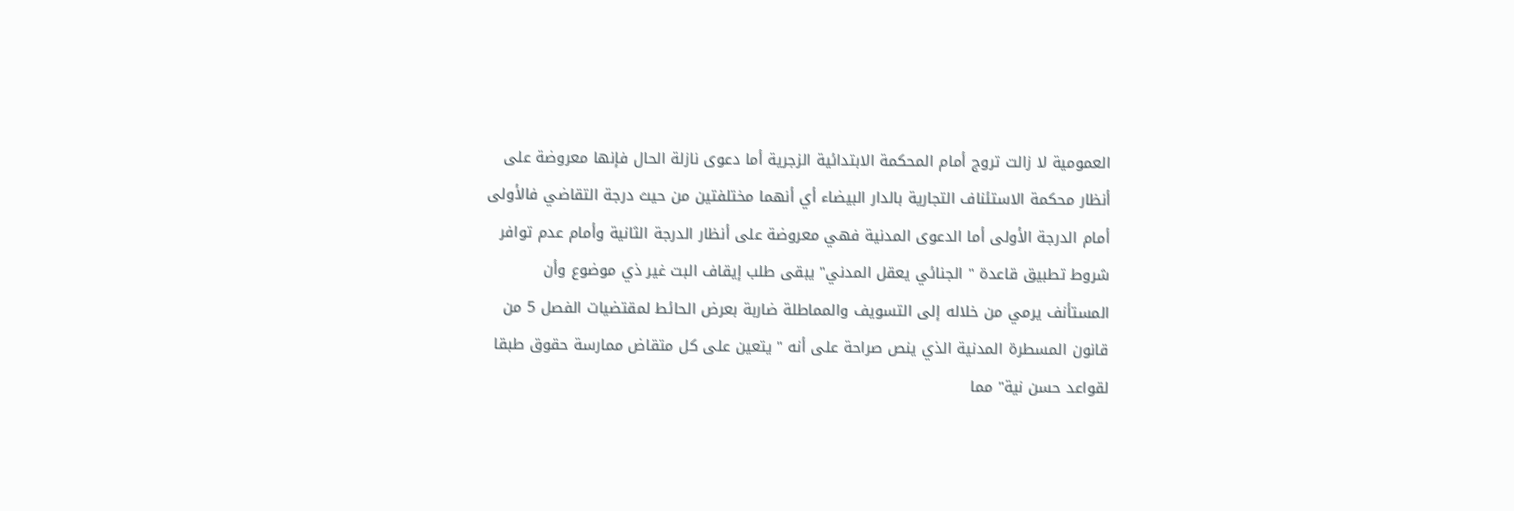العمومية لا زالت تروج أمام المحكمة الابتدائية الزجرية أما دعوی نازلة الحال فإنها معروضة على أنظار محكمة الاستئناف التجارية بالدار البيضاء أي أنهما مختلفتين من حيث درجة التقاضي فالأولى أمام الدرجة الأولى أما الدعوى المدنية فهي معروضة على أنظار الدرجة الثانية وأمام عدم توافر شروط تطبيق قاعدة " الجنائي يعقل المدني" يبقى طلب إيقاف البت غير ذي موضوع وأن المستأنف يرمي من خلاله إلى التسويف والمماطلة ضاربة بعرض الحائط لمقتضيات الفصل 5 من قانون المسطرة المدنية الذي ينص صراحة على أنه " يتعين على كل متقاض ممارسة حقوق طبقا لقواعد حسن نية" مما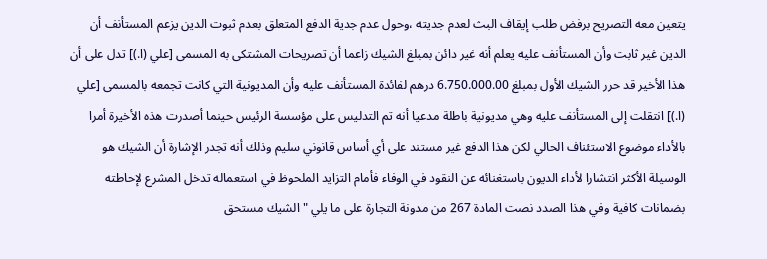يتعين معه التصريح برفض طلب إيقاف البث لعدم جديته ،وحول عدم جدية الدفع المتعلق بعدم ثبوت الدين يزعم المستأنف أن الدين غير ثابت وأن المستأنف عليه يعلم أنه غير دائن بمبلغ الشيك زاعما أن تصريحات المشتكى به المسمى [علي (ا.)] تدل على أن هذا الأخير قد حرر الشيك الأول بمبلغ 6.750.000.00 درهم لفائدة المستأنف عليه وأن المديونية التي كانت تجمعه بالمسمى [علي (ا.)] انتقلت إلى المستأنف عليه وهي مديونية باطلة مدعيا أنه تم التدليس على مؤسسة الرئيس حينما أصدرت هذه الأخيرة أمرا بالأداء موضوع الاستئناف الحالي لكن هذا الدفع غیر مستند على أي أساس قانوني سليم وذلك أنه تجدر الإشارة أن الشيك هو الوسيلة الأكثر انتشارا لأداء الديون باستغنائه عن النقود في الوفاء فأمام التزايد الملحوظ في استعماله تدخل المشرع لإحاطته بضمانات كافية وفي هذا الصدد نصت المادة 267 من مدونة التجارة على ما يلي " الشيك مستحق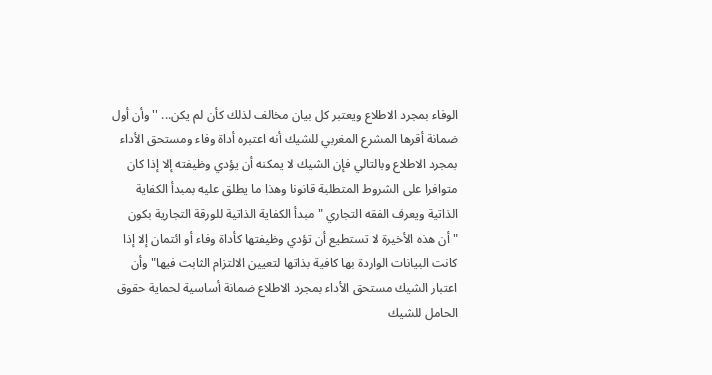الوفاء بمجرد الاطلاع ويعتبر كل بیان مخالف لذلك كأن لم يكن... '' وأن أول ضمانة أقرها المشرع المغربي للشيك أنه اعتبره أداة وفاء ومستحق الأداء بمجرد الاطلاع وبالتالي فإن الشيك لا يمكنه أن يؤدي وظيفته إلا إذا كان متوافرا على الشروط المتطلبة قانونا وهذا ما يطلق عليه بمبدأ الكفاية الذاتية ويعرف الفقه التجاري "مبدأ الكفاية الذاتية للورقة التجارية بكون "أن هذه الأخيرة لا تستطيع أن تؤدي وظيفتها كأداة وفاء أو ائتمان إلا إذا كانت البيانات الواردة بها كافية بذاتها لتعيين الالتزام الثابت فيها"وأن اعتبار الشيك مستحق الأداء بمجرد الاطلاع ضمانة أساسية لحماية حقوق الحامل للشيك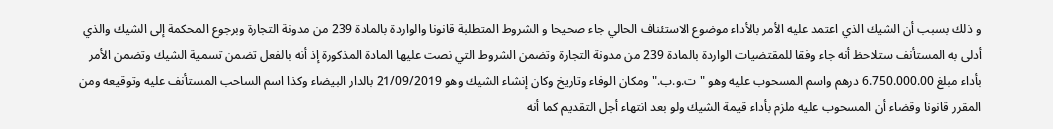و ذلك بسبب أن الشيك الذي اعتمد عليه الأمر بالأداء موضوع الاستئناف الحالي جاء صحيحا و الشروط المتطلبة قانونا والواردة بالمادة 239 من مدونة التجارة وبرجوع المحكمة إلى الشيك والذي أدلى به المستأنف ستلاحظ أنه جاء وفقا للمقتضيات الواردة بالمادة 239 من مدونة التجارة وتضمن الشروط التي نصت عليها المادة المذكورة إذ أنه بالفعل تضمن تسمية الشيك وتضمن الأمر بأداء مبلغ 6.750.000.00 درهم واسم المسحوب عليه وهو " ت.و.ب." ومكان الوفاء وتاريخ وكان إنشاء الشيك وهو 21/09/2019 بالدار البيضاء وكذا اسم الساحب المستأنف عليه وتوقيعه ومن المقرر قانونا وقضاء أن المسحوب عليه ملزم بأداء قيمة الشيك ولو بعد انتهاء أجل التقديم كما أنه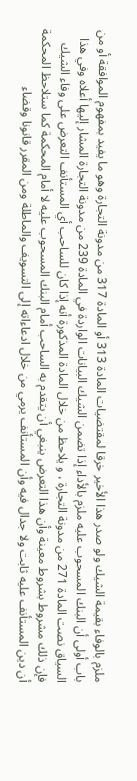ملزم بالوفاء بقيمة الشيك ولو صدر هذا الأخير خرقا لمقتضيات المادة 313 أو المادة 317 من مدونة التجارة وهو ما يفيد بمفهوم الموافقة أو من باب أولى أن البنك المسحوب عليه ملزم بالأداء إذا تضمن الشيك البيانات الواردة في المادة 239 من مدونة التجارة المشار إليها أعلاه وفي هذا السياق نصت المادة 271 من مدونة التجارة ، و يلاحظ من خلال المادة المذكورة أنه إذا كان للساحب أي المستأنف التعرض على وفاء الشيك فإن ذلك مشروط بشروط معينة وأن هذا التعرض ينبغي أن يتقدم به الساحب أمام البنك المسحوب عليه لا أمام المحكمة كما ستلاحظ المحكمة أن دين المستأنف عليه ثابت ولا جدال فيه وأن المستأنف يرمي من خلال ادعاءاته إلى التسويف والماطلة ومن المقرر قانونا وقضاء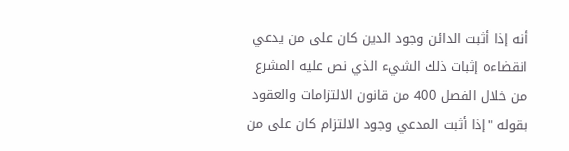أنه إذا أثبت الدائن وجود الدين كان على من يدعي انقضاءه إثبات ذلك الشيء الذي نص عليه المشرع من خلال الفصل 400 من قانون الالتزامات والعقود بقوله "إذا أثبت المدعي وجود الالتزام كان على من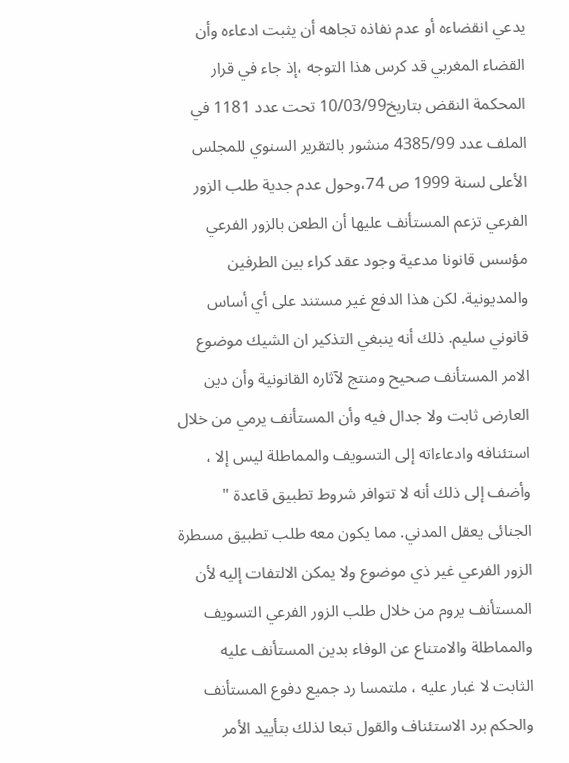يدعي انقضاءه أو عدم نفاذه تجاهه أن يثبت ادعاءه وأن القضاء المغربي قد كرس هذا التوجه ،إذ جاء في قرار المحكمة النقض بتاریخ10/03/99 تحت عدد 1181 في الملف عدد 4385/99 منشور بالتقرير السنوي للمجلس الأعلى لسنة 1999 ص 74،وحول عدم جدية طلب الزور الفرعي تزعم المستأنف عليها أن الطعن بالزور الفرعي مؤسس قانونا مدعية وجود عقد كراء بين الطرفين والمديونية. لكن هذا الدفع غیر مستند على أي أساس قانوني سليم. ذلك أنه ينبغي التذكير ان الشيك موضوع الامر المستأنف صحيح ومنتج لآثاره القانونية وأن دين العارض ثابت ولا جدال فيه وأن المستأنف يرمي من خلال استئنافه وادعاءاته إلى التسويف والمماطلة ليس إلا ، وأضف إلى ذلك أنه لا تتوافر شروط تطبيق قاعدة " الجنائى يعقل المدني. مما يكون معه طلب تطبيق مسطرة الزور الفرعي غير ذي موضوع ولا يمكن الالتفات إليه لأن المستأنف يروم من خلال طلب الزور الفرعي التسويف والمماطلة والامتناع عن الوفاء بدين المستأنف عليه الثابت لا غبار عليه ، ملتمسا رد جميع دفوع المستأنف والحكم برد الاستئناف والقول تبعا لذلك بتأييد الأمر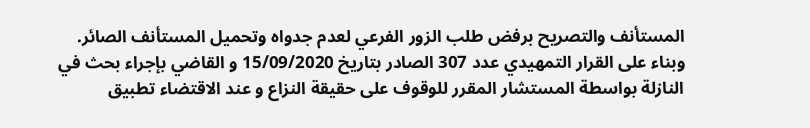المستأنف والتصريح برفض طلب الزور الفرعي لعدم جدواه وتحميل المستأنف الصائر. وبناء على القرار التمهيدي عدد 307 الصادر بتاريخ 15/09/2020 و القاضي بإجراء بحث في النازلة بواسطة المستشار المقرر للوقوف على حقيقة النزاع و عند الاقتضاء تطبيق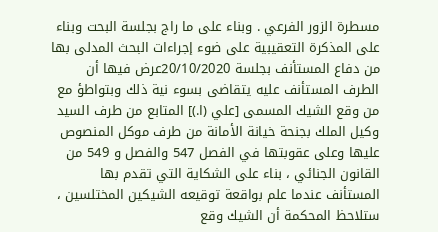مسطرة الزور الفرعي . وبناء على ما راج بجلسة البحت وبناء على المذكرة التعقيبية على ضوء إجراءات البحث المدلى بها من دفاع المستأنف بجلسة 20/10/2020عرض فيها أن الطرف المستأنف عليه يتقاضی بسوء نية ذلك وبتواطؤ مع من وقع الشيك المسمى [علي (ا.)] المتابع من طرف السيد وكيل الملك بجنحة خيانة الأمانة من طرف موكل المنصوص عليها وعلى عقوبتها في الفصل 547 والفصل و 549 من القانون الجنائي ، بناء على الشكاية التي تقدم بها المستأنف عندما علم بواقعة توقيعه الشيكين المختلسين ، ستلاحظ المحكمة أن الشيك وقع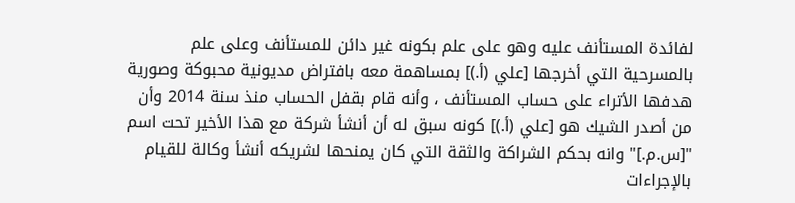لفائدة المستأنف عليه وهو على علم بكونه غير دائن للمستأنف وعلى علم بالمسرحية التي أخرجها [علي (أ.)] بمساهمة معه بافتراض مديونية محبوكة وصورية هدفها الأتراء على حساب المستأنف ، وأنه قام بقفل الحساب منذ سنة 2014 وأن من أصدر الشيك هو [علي (أ.)] كونه سبق له أن أنشأ شركة مع هذا الأخير تحت اسم "[س.م.]" وانه بحكم الشراكة والثقة التي كان يمنحها لشريكه أنشأ وكالة للقيام بالإجراءات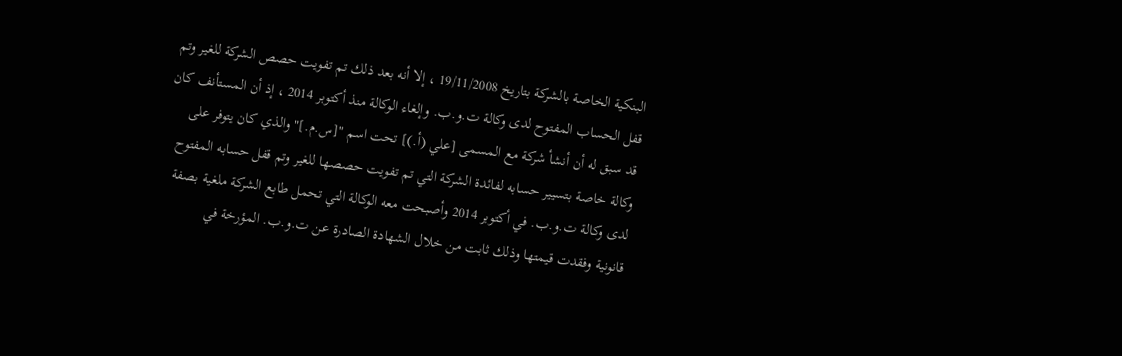البنكية الخاصة بالشركة بتاريخ 19/11/2008 ، إلا أنه بعد ذلك تم تفويت حصص الشركة للغير وتم قفل الحساب المفتوح لدى وكالة ت.و.ب. وإلغاء الوكالة منذ أكتوبر 2014 ، إذ أن المستأنف كان قد سبق له أن أنشأ شركة مع المسمى [علي (أ.)] تحت اسم "[س.م.]" والذي كان يتوفر على وكالة خاصة بتسيير حسابه لفائدة الشركة التي تم تفويت حصصها للغير وتم قفل حسابه المفتوح لدى وكالة ت.و.ب. في أكتوبر 2014 وأصبحت معه الوكالة التي تحمل طابع الشركة ملغية بصفة قانونية وفقدت قيمتها وذلك ثابت من خلال الشهادة الصادرة عن ت.و.ب. المؤرخة في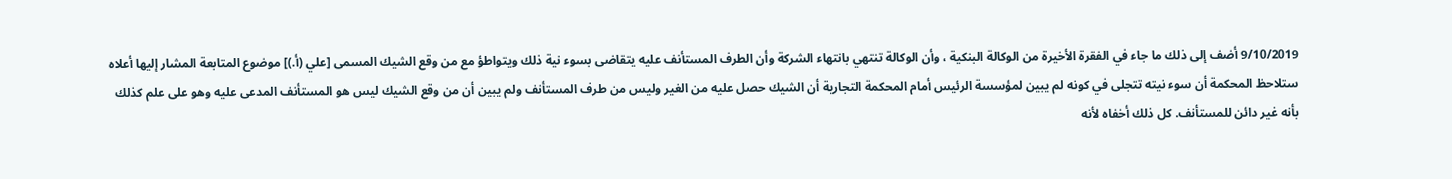9/10/2019 أضف إلى ذلك ما جاء في الفقرة الأخيرة من الوكالة البنكية ، وأن الوكالة تنتهي بانتهاء الشركة وأن الطرف المستأنف عليه يتقاضی بسوء نية ذلك ويتواطؤ مع من وقع الشيك المسمى [علي (أ.)] موضوع المتابعة المشار إليها أعلاه ستلاحظ المحكمة أن سوء نيته تتجلی في كونه لم يبين لمؤسسة الرئيس أمام المحكمة التجارية أن الشيك حصل عليه من الغير وليس من طرف المستأنف ولم يبين أن من وقع الشيك ليس هو المستأنف المدعى عليه وهو على علم كذلك بأنه غير دائن للمستأنف. كل ذلك أخفاه لأنه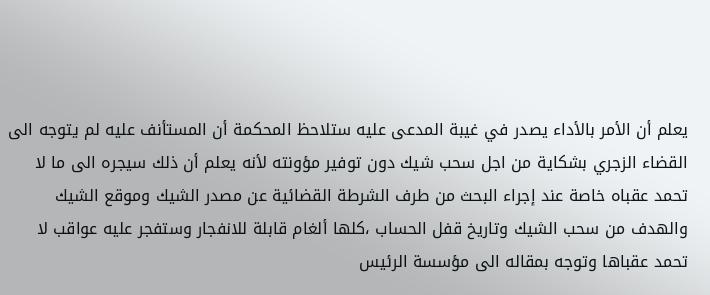يعلم أن الأمر بالأداء يصدر في غيبة المدعى عليه ستلاحظ المحكمة أن المستأنف عليه لم يتوجه الى القضاء الزجري بشكاية من اجل سحب شيك دون توفير مؤونته لأنه يعلم أن ذلك سيجره الى ما لا تحمد عقباه خاصة عند إجراء البحث من طرف الشرطة القضائية عن مصدر الشيك وموقع الشيك والهدف من سحب الشيك وتاريخ قفل الحساب ،كلها ألغام قابلة للانفجار وستفجر عليه عواقب لا تحمد عقباها وتوجه بمقاله الى مؤسسة الرئيس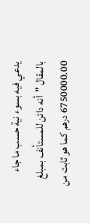يدعي فيه بسوء نية حسب ما جاء بالمقال "أنه دائن للمستأنف بمبلغ 6750000.00 درهم كما هو ثابت من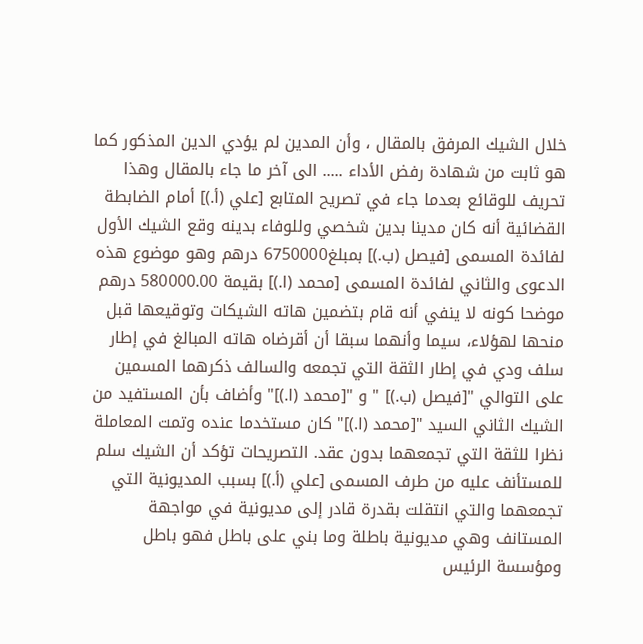خلال الشيك المرفق بالمقال ، وأن المدين لم يؤدي الدين المذكور كما هو ثابت من شهادة رفض الأداء ..... الى آخر ما جاء بالمقال وهذا تحريف للوقائع بعدما جاء في تصريح المتابع [علي (أ.)] أمام الضابطة القضائية أنه كان مدينا بدين شخصي وللوفاء بدينه وقع الشيك الأول لفائدة المسمى [فيصل (ب.)] بمبلغ6750000 درهم وهو موضوع هذه الدعوى والثاني لفائدة المسمی [محمد (ا.)] بقيمة 580000.00 درهم موضحا كونه لا ينفي أنه قام بتضمين هاته الشيكات وتوقيعها قبل منحها لهؤلاء، سيما وأنهما سبقا أن أقرضاه هاته المبالغ في إطار سلف ودي في إطار الثقة التي تجمعه والسالف ذکرهما المسمين على التوالي "[فيصل (ب.)] " و "[محمد (ا.)]" وأضاف بأن المستفيد من الشيك الثاني السيد "[محمد (ا.)]" كان مستخدما عنده وتمت المعاملة نظرا للثقة التي تجمعهما بدون عقد. التصريحات تؤكد أن الشيك سلم للمستأنف عليه من طرف المسمى [علي (أ.)] بسبب المديونية التي تجمعهما والتي انتقلت بقدرة قادر إلى مديونية في مواجهة المستانف وهي مديونية باطلة وما بني على باطل فهو باطل ومؤسسة الرئيس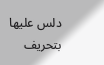دلس عليها بتحريف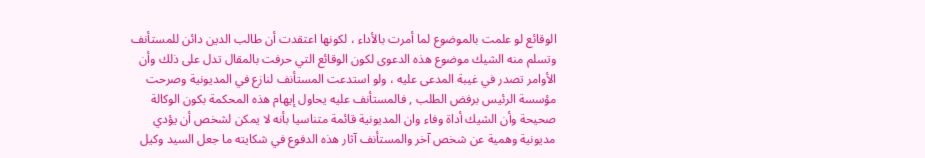الوقائع لو علمت بالموضوع لما أمرت بالأداء ، لكونها اعتقدت أن طالب الدين دائن للمستأنف وتسلم منه الشيك موضوع هذه الدعوى لكون الوقائع التي حرفت بالمقال تدل على ذلك وأن الأوامر تصدر في غيبة المدعى عليه ، ولو استدعت المستأنف لنازع في المديونية وصرحت مؤسسة الرئيس برفض الطلب , فالمستأنف عليه يحاول إيهام هذه المحكمة بكون الوكالة صحيحة وأن الشيك أداة وفاء وان المديونية قائمة متناسيا بأنه لا يمكن لشخص أن يؤدي مديونية وهمية عن شخص آخر والمستأنف آثار هذه الدفوع في شكايته ما جعل السيد وكيل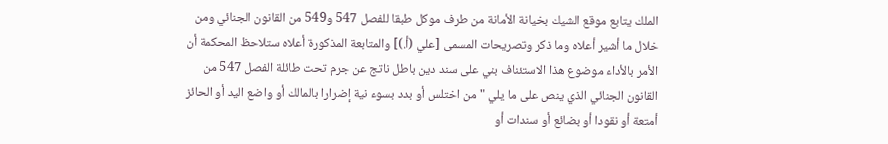الملك يتابع موقع الشيك بخيانة الأمانة من طرف موكل طبقا للفصل 547 و549 من القانون الجنائي ومن خلال ما أشير أعلاه وما ذكر وتصريحات المسمى [علي (أ.)] والمتابعة المذكورة أعلاه ستلاحظ المحكمة أن الأمر بالأداء موضوع هذا الاستئناف بني على سند دین باطل ناتج عن جرم تحت طائلة الفصل 547 من القانون الجنائي الذي ينص على ما يلي "من اختلس أو بدد بسوء نية إضرارا بالمالك أو واضع اليد أو الحائز أمتعة أو نقودا أو بضائع أو سندات أو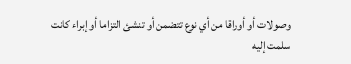وصولات أو أوراقا من أي نوع تتضمن أو تنشئ التزاما أو إبراء كانت سلمت إليه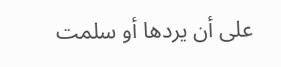على أن يردها أو سلمت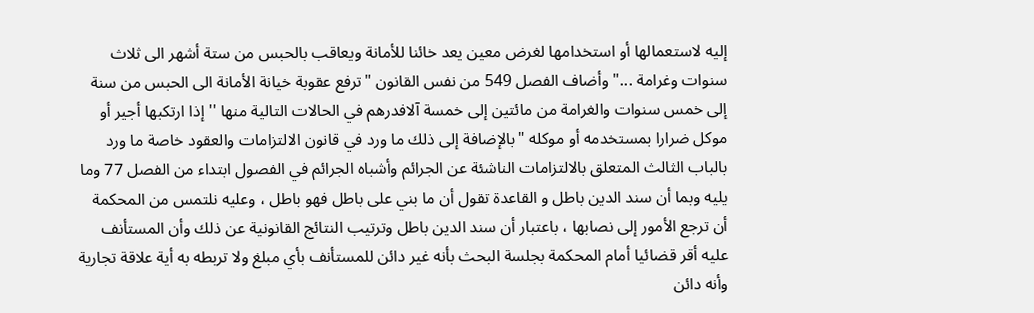إليه لاستعمالها أو استخدامها لغرض معين يعد خائنا للأمانة ويعاقب بالحبس من ستة أشهر الى ثلاث سنوات وغرامة ..." وأضاف الفصل 549 من نفس القانون "ترفع عقوبة خيانة الأمانة الى الحبس من سنة إلى خمس سنوات والغرامة من مائتين إلى خمسة آلافدرهم في الحالات التالية منها ''إذا ارتكبها أجير أو موکل ضرارا بمستخدمه أو موكله "بالإضافة إلى ذلك ما ورد في قانون الالتزامات والعقود خاصة ما ورد بالباب الثالث المتعلق بالالتزامات الناشئة عن الجرائم وأشباه الجرائم في الفصول ابتداء من الفصل 77 وما يليه وبما أن سند الدين باطل و القاعدة تقول أن ما بني على باطل فهو باطل ، وعليه نلتمس من المحكمة أن ترجع الأمور إلى نصابها ، باعتبار أن سند الدين باطل وترتيب النتائج القانونية عن ذلك وأن المستأنف عليه أقر قضائيا أمام المحكمة بجلسة البحث بأنه غير دائن للمستأنف بأي مبلغ ولا تربطه به أية علاقة تجارية وأنه دائن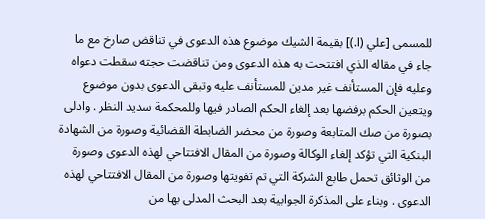للمسمى [علي (ا.)] بقيمة الشيك موضوع هذه الدعوى في تناقض صارخ مع ما جاء في مقاله الذي افتتحت به هذه الدعوى ومن تناقضت حجته سقطت دعواه وعليه فإن المستأنف غير مدين للمستأنف عليه وتبقى الدعوى بدون موضوع ويتعين الحكم برفضها بعد إلغاء الحكم الصادر فيها وللمحكمة سديد النظر . وادلى بصورة من صك المتابعة وصورة من محضر الضابطة القضائية وصورة من الشهادة البنكية التي تؤكد إلغاء الوكالة وصورة من المقال الافتتاحي لهذه الدعوى وصورة من الوثائق تحمل طابع الشركة التي تم تفويتها وصورة من المقال الافتتاحي لهذه الدعوى . وبناء على المذكرة الجوابية بعد البحث المدلى بها من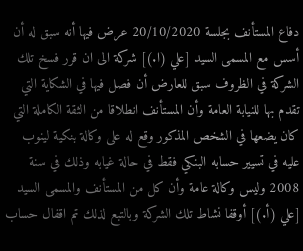دفاع المستأنف بجلسة 20/10/2020 عرض فيها أنه سبق له أن أسس مع المسمى السيد [علي (ا.)] شركة الى ان قرر فسخ تلك الشركة في الظروف سبق للعارض أن فصل فيها في الشكاية التي تقدم بها للنيابة العامة وأن المستأنف انطلاقا من الثقة الكاملة التي كان يضعها في الشخص المذكور وقع له على وكالة بنكية لينوب عليه في تسيير حسابه البنكي فقط في حالة غيابه وذلك في سنة 2008 وليس وكالة عامة وأن كل من المستأنف والمسمى السيد [علي (أ.)] أوقفا نشاط تلك الشركة وبالتبع لذلك تم اقفال حساب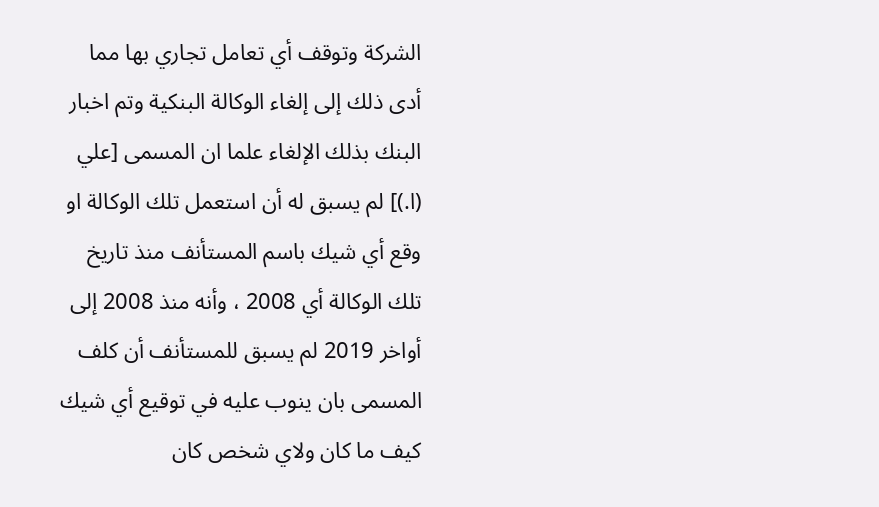الشركة وتوقف أي تعامل تجاري بها مما أدى ذلك إلى إلغاء الوكالة البنكية وتم اخبار البنك بذلك الإلغاء علما ان المسمى [علي (ا.)] لم يسبق له أن استعمل تلك الوكالة او وقع أي شيك باسم المستأنف منذ تاريخ تلك الوكالة أي 2008 ، وأنه منذ 2008 إلى أواخر 2019 لم يسبق للمستأنف أن كلف المسمى بان ينوب عليه في توقيع أي شيك كيف ما كان ولاي شخص كان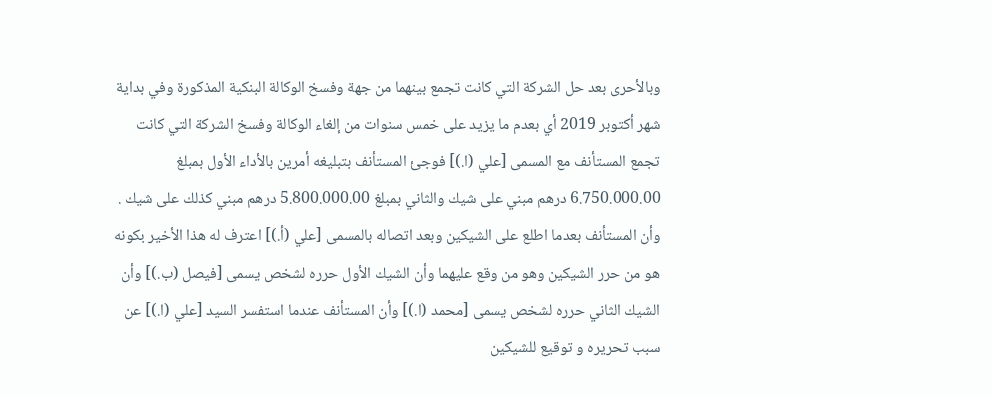وبالأحرى بعد حل الشركة التي كانت تجمع بينهما من جهة وفسخ الوكالة البنكية المذكورة وفي بداية شهر أكتوبر 2019 أي بعدم ما يزيد على خمس سنوات من إلغاء الوكالة وفسخ الشركة التي كانت تجمع المستأنف مع المسمى [علي (ا.)] فوجئ المستأنف بتبليغه أمرين بالأداء الأول بمبلغ 6.750.000.00 درهم مبني على شيك والثاني بمبلغ 5.800.000.00 درهم مبني كذلك على شيك . وأن المستأنف بعدما اطلع على الشيكين وبعد اتصاله بالمسمى [علي (أ.)] اعترف له هذا الأخير بكونه هو من حرر الشيكين وهو من وقع عليهما وأن الشيك الأول حرره لشخص يسمى [فيصل (ب.)] وأن الشيك الثاني حرره لشخص يسمی [محمد (ا.)] وأن المستأنف عندما استفسر السيد [علي (ا.)] عن سبب تحريره و توقيع للشيكين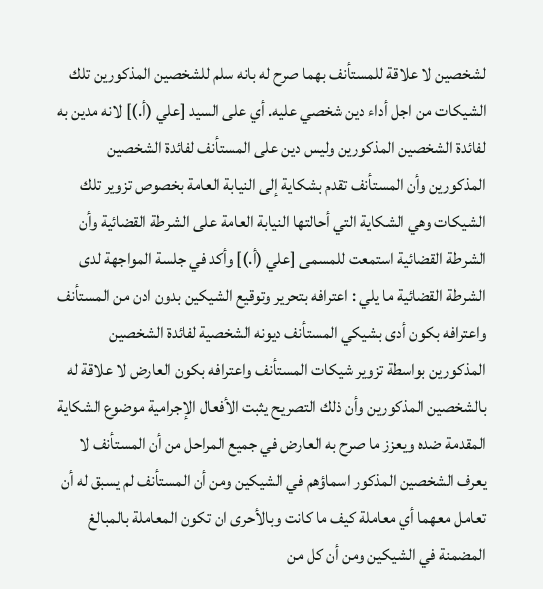لشخصين لا علاقة للمستأنف بهما صرح له بانه سلم للشخصين المذكورين تلك الشيكات من اجل أداء دین شخصي عليه. أي على السيد [علي (أ.)] لانه مدین به لفائدة الشخصين المذكورين وليس دين على المستأنف لفائدة الشخصين المذكورين وأن المستأنف تقدم بشكاية إلى النيابة العامة بخصوص تزوير تلك الشيكات وهي الشكاية التي أحالتها النيابة العامة على الشرطة القضائية وأن الشرطة القضائية استمعت للمسمى [علي (أ.)] وأكد في جلسة المواجهة لدى الشرطة القضائية ما يلي : اعترافه بتحرير وتوقيع الشيكين بدون ادن من المستأنف واعترافه بكون أدى بشيكي المستأنف ديونه الشخصية لفائدة الشخصين المذكورين بواسطة تزوير شيكات المستأنف واعترافه بكون العارض لا علاقة له بالشخصين المذكورين وأن ذلك التصريح يثبت الأفعال الإجرامية موضوع الشكاية المقدمة ضده ويعزز ما صرح به العارض في جميع المراحل من أن المستأنف لا يعرف الشخصين المذكور اسماؤهم في الشيكين ومن أن المستأنف لم يسبق له أن تعامل معهما أي معاملة كيف ما كانت وبالأحرى ان تكون المعاملة بالمبالغ المضمنة في الشيكين ومن أن كل من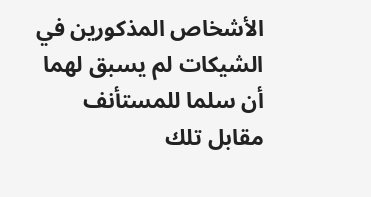الأشخاص المذكورين في الشيكات لم يسبق لهما أن سلما للمستأنف مقابل تلك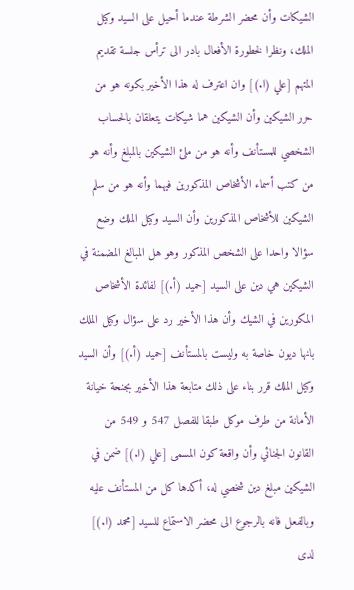الشيكات وأن محضر الشرطة عندما أحيل على السيد وكيل الملك، ونظرا لخطورة الأفعال بادر الى ترأس جلسة تقديم المتهم [علي (ا.)] وان اعترف له هذا الأخير بكونه هو من حرر الشيكين وأن الشيكين هما شيكات يتعلقان بالحساب الشخصي للمستأنف وأنه هو من ملئ الشيكين بالمبلغ وأنه هو من كتب أسماء الأشخاص المذكورين فيهما وأنه هو من سلم الشيكين للأشخاص المذكورين وأن السيد وكيل الملك وضع سؤالا واحدا على الشخص المذكور وهو هل المبالغ المضمنة في الشيكين هي دين على السيد [حميد (أ.)] لفائدة الأشخاص المكورين في الشيك وأن هذا الأخير رد على سؤال وكيل الملك بانها ديون خاصة به وليست بالمستأنف [حميد (أ.)] وأن السيد وكيل الملك قرر بناء على ذلك متابعة هذا الأخير بجنحة خيانة الأمانة من طرف موكل طبقا للفصل 547 و 549 من القانون الجنائي وأن واقعة كون المسمى [علي (ا.)] ضمن في الشيكين مبلغ دين شخصي له، أكدها كل من المستأنف عليه وبالفعل فانه بالرجوع الى محضر الاستماع للسيد [محمد (ا.)] لدى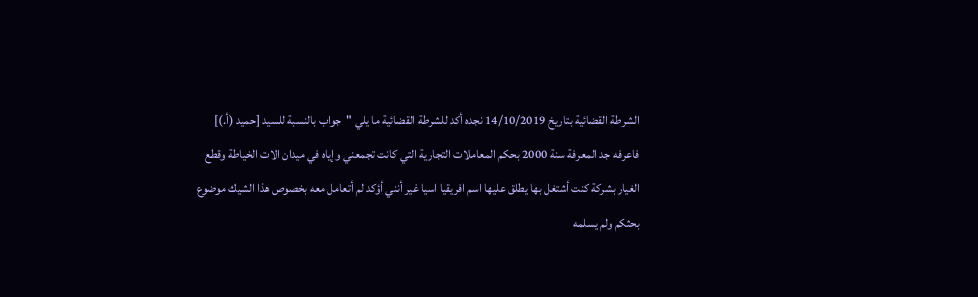الشرطة القضائية بتاريخ 14/10/2019 نجده أكد للشرطة القضائية ما يلي "جواب بالنسبة للسيد [حميد (أ.)] فاعرفه جد المعرفة سنة 2000 بحكم المعاملات التجارية التي كانت تجمعني وإياه في ميدان الات الخياطة وقطع الغيار بشركة كنت أشتغل بها يطلق عليها اسم افريقيا اسيا غير أنني أؤكد لم أتعامل معه بخصوص هذا الشيك موضوع بحثكم ولم يسلمه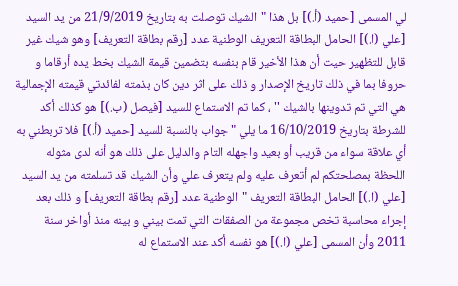لي المسمى [حميد (أ.)] بل هذا "الشيك توصلت به بتاريخ 21/9/2019 من يد السيد [علي (ا.)] الحامل البطاقة التعريف الوطنية عدد [رقم بطاقة التعريف] وهو شيك غير قابل للتظهير حيت أن هذا الأخير قام بنفسه بتضمين قيمة الشيك بخط يده أرقاما و حروفا بما في ذلك تاريخ الإصدار و ذلك على اثر دين كان بذمته لفائدتي قيمته الإجمالية هي التي تم تدوينها بالشيك '' ، كما تم الاستماع للسيد [فيصل (ب.)] هو كذلك أكد للشرطة بتاريخ 16/10/2019 ما يلي "جواب بالنسبة للسيد [حميد (أ.)] فلا تربطني به أي علاقة سواء من قريب أو بعيد واجهله التام والدليل على ذلك هو أنه لدى مثوله اللحظة بمصلحتكم لم أتعرف عليه ولم يتعرف علي وأن الشيك قد تسلمته من يد السيد [علي (ا.)] الحامل البطاقة التعريف "الوطنية عدد [رقم بطاقة التعريف] و ذلك بعد إجراء محاسبة تخص مجموعة من الصفقات التي تمت بيني و بينه منذ أواخر سنة 2011 وأن المسمى [علي (ا.)] هو نفسه أكد عند الاستماع له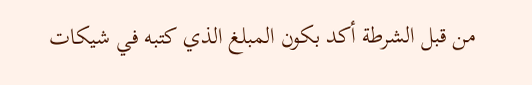من قبل الشرطة أكد بكون المبلغ الذي كتبه في شيكات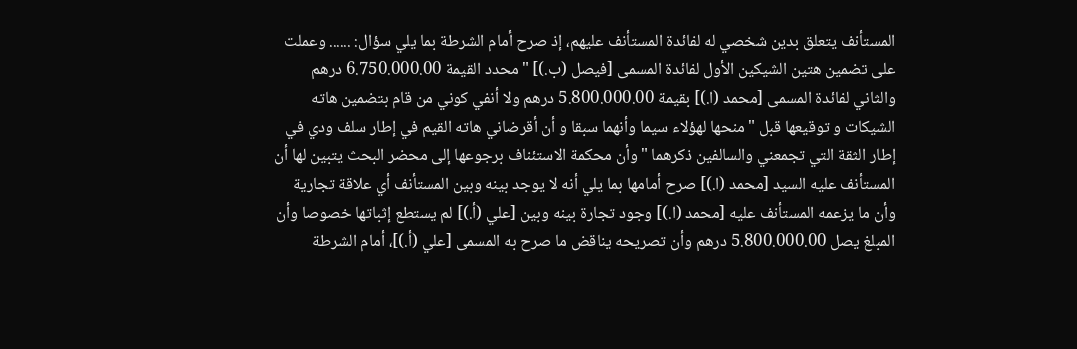المستأنف يتعلق بدين شخصي له لفائدة المستأنف عليهم، إذ صرح أمام الشرطة بما يلي سؤال: ...... وعملت على تضمين هتين الشيكين الأول لفائدة المسمى [فيصل (ب.)] "محدد القيمة 6.750.000.00 درهم والثاني لفائدة المسمی [محمد (ا.)] بقيمة 5.800.000.00 درهم ولا أنفي کوني من قام بتضمين هاته الشيكات و توقيعها قبل "منحها لهؤلاء سيما وأنهما سبقا و أن أقرضاني هاته القيم في إطار سلف ودي في إطار الثقة التي تجمعني والسالفين ذكرهما "وأن محكمة الاستئناف برجوعها إلى محضر البحث يتبين لها أن المستأنف عليه السيد [محمد (ا.)] صرح أمامها بما يلي أنه لا يوجد بينه وبين المستأنف أي علاقة تجارية وأن ما يزعمه المستأنف عليه [محمد (ا.)] وجود تجارة بينه وبين [علي (أ.)] لم يستطع إثباتها خصوصا وأن المبلغ يصل 5.800.000.00 درهم وأن تصريحه يناقض ما صرح به المسمى [علي (أ.)]، أمام الشرطة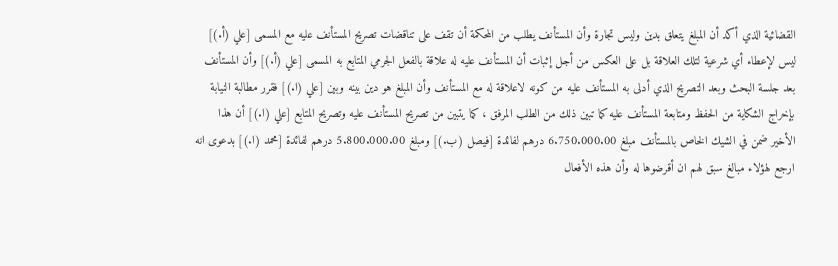القضائية الذي أكد أن المبلغ يتعلق بدين وليس تجارة وأن المستأنف يطلب من المحكمة أن تقف على تناقضات تصريح المستأنف عليه مع المسمی [علي (أ.)] ليس لإعطاء أي شرعية لتلك العلاقة بل على العكس من أجل إثبات أن المستأنف عليه له علاقة بالفعل الجرمي المتابع به المسمى [علي (أ.)] وأن المستأنف بعد جلسة البحث وبعد التصريح الذي أدلى به المستأنف عليه من كونه لاعلاقة له مع المستأنف وأن المبلغ هو دين بينه وبين [علي (ا.)] فقرر مطالبة النيابة بإخراج الشكاية من الحفظ ومتابعة المستأنف عليه كما تبين ذلك من الطلب المرفق ، كما يتبين من تصريح المستأنف عليه وتصريح المتابع [علي (ا.)] أن هذا الأخير ضمن في الشيك الخاص بالمستأنف مبلغ 6.750.000.00 درهم لفائدة [فيصل (ب.)] ومبلغ 5.800.000.00 درهم لفائدة [محمد (ا.)] بدعوى انه ارجع لهؤلاء مبالغ سبق لهم ان أقرضوها له وأن هذه الأفعال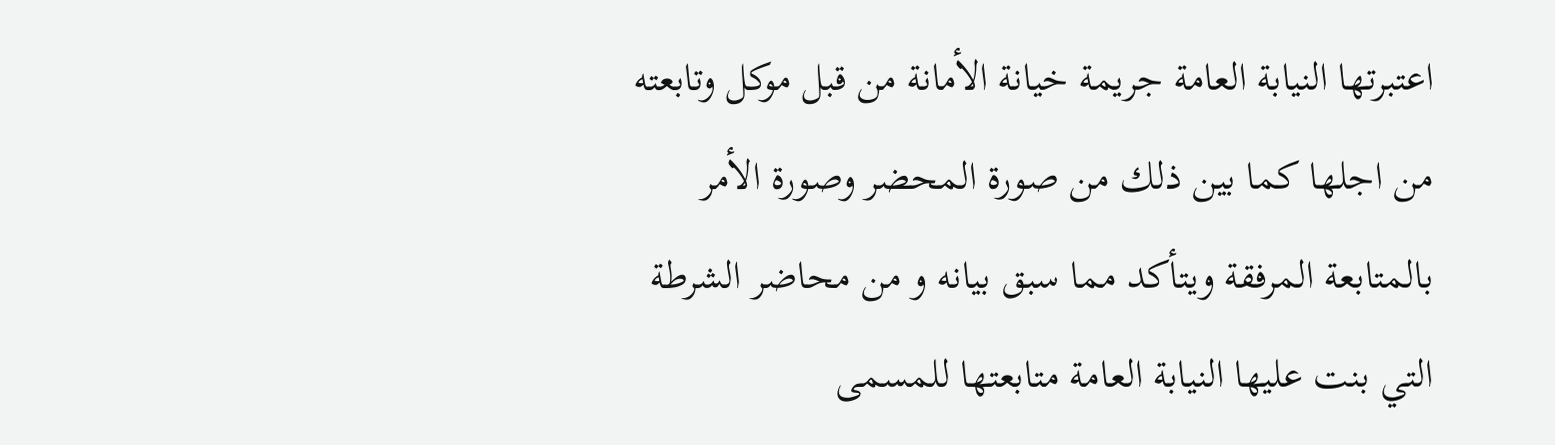اعتبرتها النيابة العامة جريمة خيانة الأمانة من قبل موكل وتابعته من اجلها كما بين ذلك من صورة المحضر وصورة الأمر بالمتابعة المرفقة ويتأكد مما سبق بيانه و من محاضر الشرطة التي بنت عليها النيابة العامة متابعتها للمسمى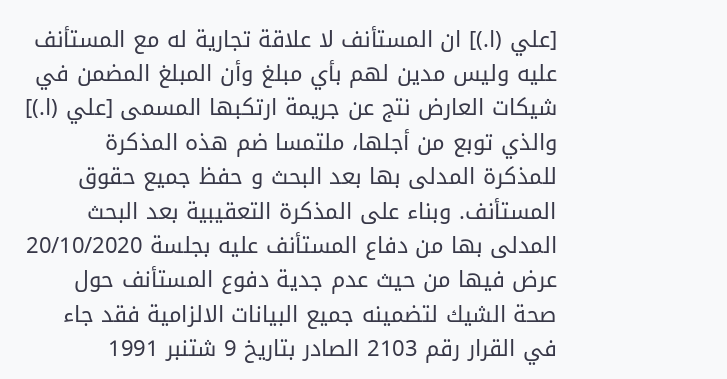[علي (ا.)] ان المستأنف لا علاقة تجارية له مع المستأنف عليه وليس مدين لهم بأي مبلغ وأن المبلغ المضمن في شيكات العارض نتج عن جريمة ارتكبها المسمی [علي (ا.)] والذي توبع من أجلها، ملتمسا ضم هذه المذكرة للمذكرة المدلى بها بعد البحث و حفظ جميع حقوق المستأنف. وبناء على المذكرة التعقيبية بعد البحث المدلى بها من دفاع المستأنف عليه بجلسة 20/10/2020 عرض فيها من حيث عدم جدية دفوع المستأنف حول صحة الشيك لتضمينه جميع البيانات الالزامية فقد جاء في القرار رقم 2103 الصادر بتاريخ 9 شتنبر 1991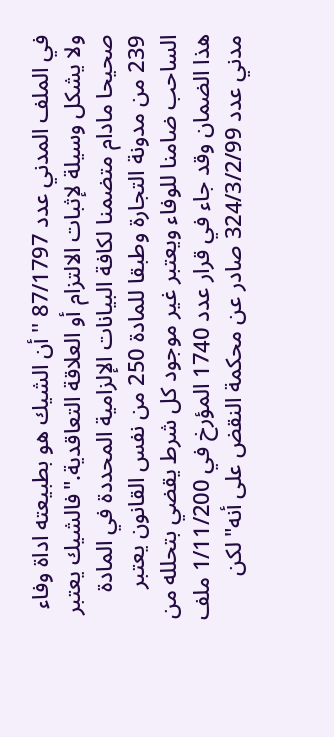في الملف المدني عدد 87/1797 '' أن الشيك هو بطبيعته اداة وفاء ولا يشكل وسيلة لإثبات الالتزام أو العلاقة التعاقدية."فالشيك يعتبر صحيحا مادام متضمنا لكافة البيانات الإلزامية المحددة في المادة 239 من مدونة التجارة وطبقا للمادة 250 من نفس القانون يعتبر الساحب ضامنا للوفاء ويعتبر غير موجود كل شرط يقضي بتحلله من هذا الضمان وقد جاء في قرار عدد 1740 المؤرخ في 1/11/200 ملف مدني عدد 324/3/2/99 صادر عن محكمة النقض على أنه" لكن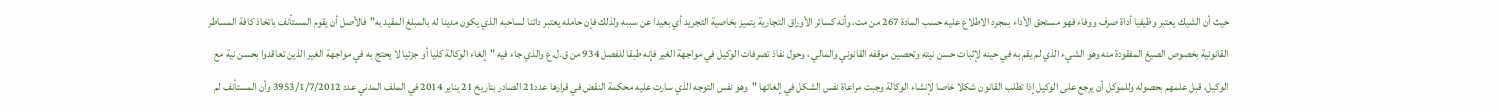حيث أن الشيك يعتبر وظيفيا أداة صرف ووفاء فهو مستحق الأداء بمجرد الاطلاع عليه حسب المادة 267 من مت، وأنه كسائر الأوراق التجارية يتميز بخاصية التجريد أي بعيدا عن سببه ولذلك فإن حامله يعتبر دائنا لساحبه الذي يكون مدينا له بالمبلغ المقید به"فالأصل أن يقوم المستأنف باتخاذ كافة المساطر القانونية بخصوص الصيغ المفقودة منه وهو الشيء الذي لم يقم به في حينه لإثبات حسن نیته وتحصين موقفه القانوني والمالي ، وحول نفاذ تصرفات الوكيل في مواجهة الغير فإنه طبقا للفصل 934 من ق.ل.ع والذي جاء فيه "إلغاء الوكالة كليا أو جزئيا لا يحتج به في مواجهة الغير الذين تعاقدوا بحسن نية مع الوكيل، قبل علمهم بحصوله وللموكل أن يرجع على الوكيل إذا تطلب القانون شكلا خاصا لإنشاء الوكالة وجبت مراعاة نفس الشكل في إلغائها "وهو نفس التوجه الذي سارت عليه محكمة النقض في قرارها عدد21 الصادر بتاريخ 21 يناير 2014 في الملف المدني عدد 3953/1/7/2012 وأن المستأنف لم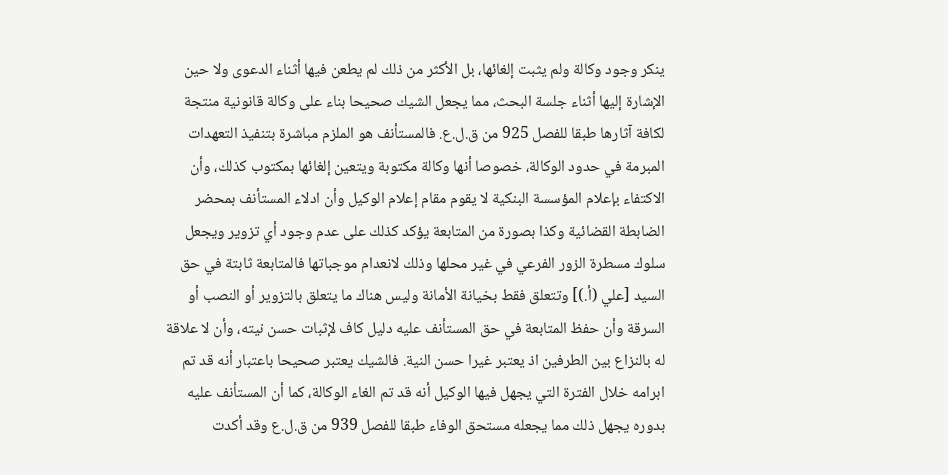ينكر وجود وكالة ولم يثبت إلغائها، بل الأكثر من ذلك لم يطعن فيها أثناء الدعوى ولا حين الإشارة إليها أثناء جلسة البحث، مما يجعل الشيك صحيحا بناء على وكالة قانونية منتجة لكافة آثارها طبقا للفصل 925 من ق.ل.ع. فالمستأنف هو الملزم مباشرة بتنفيذ التعهدات المبرمة في حدود الوكالة، خصوصا أنها وكالة مكتوبة ويتعين إلغائها بمكتوب كذلك، وأن الاكتفاء بإعلام المؤسسة البنكية لا يقوم مقام إعلام الوكيل وأن ادلاء المستأنف بمحضر الضابطة القضائية وكذا بصورة من المتابعة يؤكد كذلك على عدم وجود أي تزویر ویجعل سلوك مسطرة الزور الفرعي في غير محلها وذلك لانعدام موجباتها فالمتابعة ثابتة في حق السيد [علي (أ.)] وتتعلق فقط بخيانة الأمانة وليس هناك ما يتعلق بالتزوير أو النصب أو السرقة وأن حفظ المتابعة في حق المستأنف عليه دلیل کاف لإثبات حسن نيته، وأن لا علاقة له بالنزاع بين الطرفين اذ يعتبر غيرا حسن النية. فالشيك يعتبر صحيحا باعتبار أنه قد تم ابرامه خلال الفترة التي يجهل فيها الوكيل أنه قد تم الغاء الوكالة، كما أن المستأنف عليه بدوره يجهل ذلك مما يجعله مستحق الوفاء طبقا للفصل 939 من ق.ل.ع وقد أكدت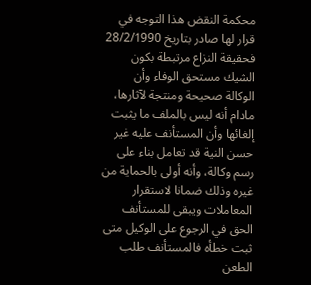محكمة النقض هذا التوجه في قرار لها صادر بتاريخ 28/2/1990 فحقيقة النزاع مرتبطة بكون الشيك مستحق الوفاء وأن الوكالة صحيحة ومنتجة لآثارها، مادام أنه ليس بالملف ما يثبت إلغائها وأن المستأنف عليه غير حسن النية قد تعامل بناء على رسم وكالة، وأنه أولى بالحماية من غيره وذلك ضمانا لاستقرار المعاملات ويبقى للمستأنف الحق في الرجوع على الوكيل متى ثبت خطأه فالمستأنف طلب الطعن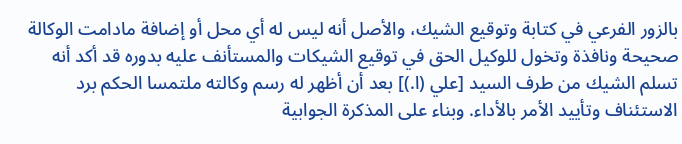بالزور الفرعي في كتابة وتوقيع الشيك، والأصل أنه ليس له أي محل أو إضافة مادامت الوكالة صحيحة ونافذة وتخول للوكيل الحق في توقيع الشيكات والمستأنف عليه بدوره قد أكد أنه تسلم الشيك من طرف السيد [علي (ا.)] بعد أن أظهر له رسم وكالته ملتمسا الحكم برد الاستئناف وتأييد الأمر بالأداء. وبناء على المذكرة الجوابية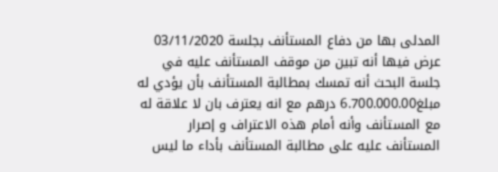المدلى بها من دفاع المستأنف بجلسة 03/11/2020 عرض فيها أنه تبين من موقف المستأنف عليه في جلسة البحث أنه تمسك بمطالبة المستأنف بأن يؤدي له مبلغ6.700.000.00 درهم مع انه يعترف بان لا علاقة له مع المستأنف وأنه أمام هذه الاعتراف و إصرار المستأنف عليه على مطالبة المستأنف بأداء ما ليس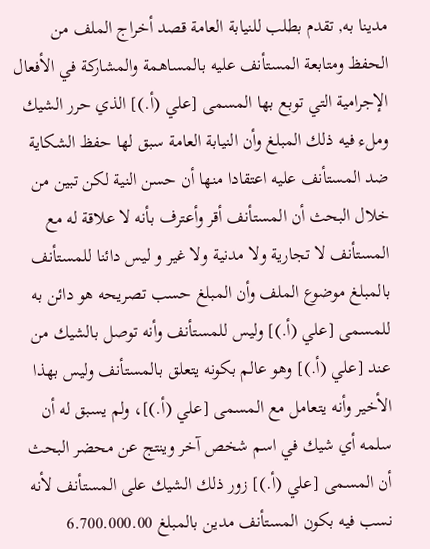مدينا به, تقدم بطلب للنيابة العامة قصد أخراج الملف من الحفظ ومتابعة المستأنف عليه بالمساهمة والمشاركة في الأفعال الإجرامية التي توبع بها المسمى [علي (أ.)] الذي حرر الشيك وملء فيه ذلك المبلغ وأن النيابة العامة سبق لها حفظ الشكاية ضد المستأنف عليه اعتقادا منها أن حسن النية لكن تبين من خلال البحث أن المستأنف أقر وأعترف بأنه لا علاقة له مع المستأنف لا تجارية ولا مدنية ولا غير و ليس دائنا للمستأنف بالمبلغ موضوع الملف وأن المبلغ حسب تصريحه هو دائن به للمسمى [علي (أ.)] وليس للمستأنف وأنه توصل بالشيك من عند [علي (أ.)] وهو عالم بكونه يتعلق بالمستأنف وليس بهذا الأخير وأنه يتعامل مع المسمى [علي (أ.)]، ولم يسبق له أن سلمه أي شيك في اسم شخص آخر وينتج عن محضر البحث أن المسمى [علي (أ.)] زور ذلك الشيك على المستأنف لأنه نسب فيه بكون المستأنف مدين بالمبلغ 6.700.000.00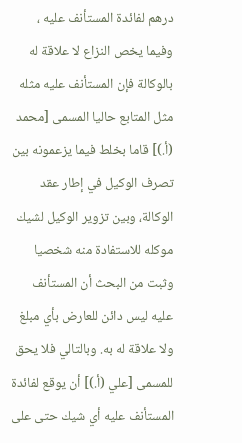درهم لفائدة المستأنف عليه ، وفيما يخص النزاع لا علاقة له بالوكالة فإن المستأنف عليه مثله مثل المتابع حاليا المسمی [محمد (أ.)] قاما بخلط فيما يزعمونه بين تصرف الوكيل في إطار عقد الوكالة، وبين تزوير الوكيل لشيك موكله للاستفادة منه شخصيا وثبت من البحث أن المستأنف عليه ليس دائن للعارض بأي مبلغ ولا علاقة له به. وبالتالي فلا يحق للمسمى [علي (أ.)] أن يوقع لفائدة المستأنف عليه أي شيك حتى على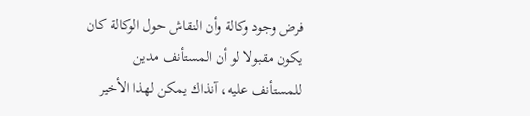فرض وجود وكالة وأن النقاش حول الوكالة كان يكون مقبولا لو أن المستأنف مدين للمستأنف عليه، آنذاك يمكن لهذا الأخير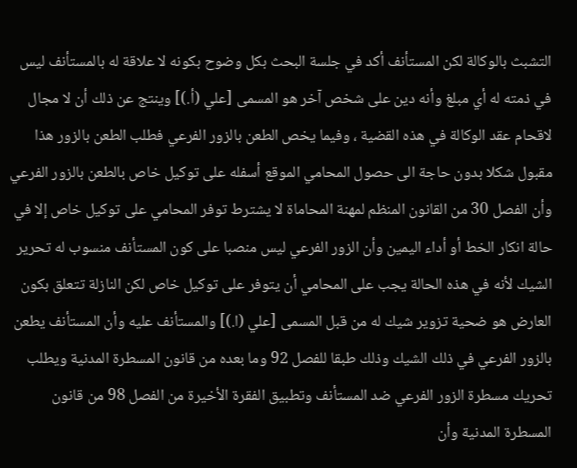التشبث بالوكالة لكن المستأنف أكد في جلسة البحث بكل وضوح بكونه لا علاقة له بالمستأنف ليس في ذمته له أي مبلغ وأنه دين على شخص آخر هو المسمى [علي (أ.)] وينتج عن ذلك أن لا مجال لاقحام عقد الوكالة في هذه القضية ، وفيما يخص الطعن بالزور الفرعي فطلب الطعن بالزور هذا مقبول شكلا بدون حاجة الى حصول المحامي الموقع أسفله على توكيل خاص بالطعن بالزور الفرعي وأن الفصل 30 من القانون المنظم لمهنة المحاماة لا يشترط توفر المحامي على توكيل خاص إلا في حالة انكار الخط أو أداء اليمين وأن الزور الفرعي ليس منصبا على كون المستأنف منسوب له تحرير الشيك لأنه في هذه الحالة يجب على المحامي أن يتوفر على توكيل خاص لكن النازلة تتعلق بكون العارض هو ضحية تزوير شيك له من قبل المسمى [علي (ا.)] والمستأنف عليه وأن المستأنف يطعن بالزور الفرعي في ذلك الشيك وذلك طبقا للفصل 92 وما بعده من قانون المسطرة المدنية ويطلب تحريك مسطرة الزور الفرعي ضد المستأنف وتطبيق الفقرة الأخيرة من الفصل 98 من قانون المسطرة المدنية وأن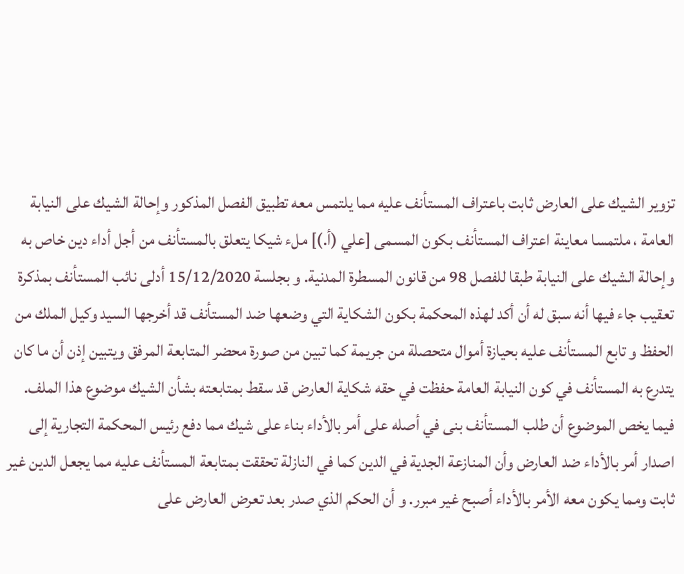تزوير الشيك على العارض ثابت باعتراف المستأنف عليه مما يلتمس معه تطبيق الفصل المذكور وإحالة الشيك على النيابة العامة ، ملتمسا معاينة اعتراف المستأنف بكون المسمى [علي (أ.)] ملء شيكا يتعلق بالمستأنف من أجل أداء دین خاص به وإحالة الشيك على النيابة طبقا للفصل 98 من قانون المسطرة المدنية. و بجلسة 15/12/2020 أدلى نائب المستأنف بمذكرة تعقيب جاء فيها أنه سبق له أن أكد لهذه المحكمة بكون الشكاية التي وضعها ضد المستأنف قد أخرجها السيد وكيل الملك من الحفظ و تابع المستأنف عليه بحيازة أموال متحصلة من جريمة كما تبين من صورة محضر المتابعة المرفق ويتبين إذن أن ما كان يتدرع به المستأنف في كون النيابة العامة حفظت في حقه شكاية العارض قد سقط بمتابعته بشأن الشيك موضوع هذا الملف. فيما يخص الموضوع أن طلب المستأنف بنى في أصله على أمر بالأداء بناء على شيك مما دفع رئيس المحكمة التجارية إلى اصدار أمر بالأداء ضد العارض وأن المنازعة الجدية في الدين كما في النازلة تحققت بمتابعة المستأنف عليه مما يجعل الدين غير ثابت ومما يكون معه الأمر بالأداء أصبح غير مبرر. و أن الحكم الذي صدر بعد تعرض العارض على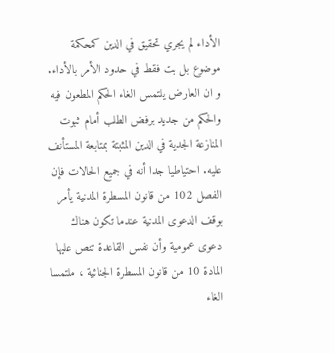الأداء لم يجري تحقيق في الدين كمحكمة موضوع بل بت فقط في حدود الأمر بالأداء. و ان العارض يلتمس الغاء الحكم المطعون فيه والحكم من جديد برفض الطلب أمام ثبوت المنازعة الجدية في الدين المثبتة بمتابعة المستأنف عليه. احتياطيا جدا أنه في جميع الحالات فإن الفصل 102 من قانون المسطرة المدنية يأمر بوقف الدعوى المدنية عندما تكون هناك دعوى عمومية وأن نفس القاعدة تنص عليها المادة 10 من قانون المسطرة الجنائية ، ملتمسا الغاء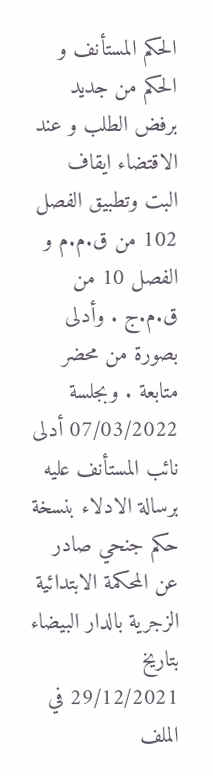الحكم المستأنف و الحكم من جديد برفض الطلب و عند الاقتضاء ايقاف البت وتطبيق الفصل 102 من ق.م.م و الفصل 10 من ق.م.ج . وأدلى بصورة من محضر متابعة . وبجلسة 07/03/2022 أدلى نائب المستأنف عليه برسالة الادلاء بنسخة حكم جنحي صادر عن المحكمة الابتدائية الزجرية بالدار البيضاء بتاريخ 29/12/2021 في الملف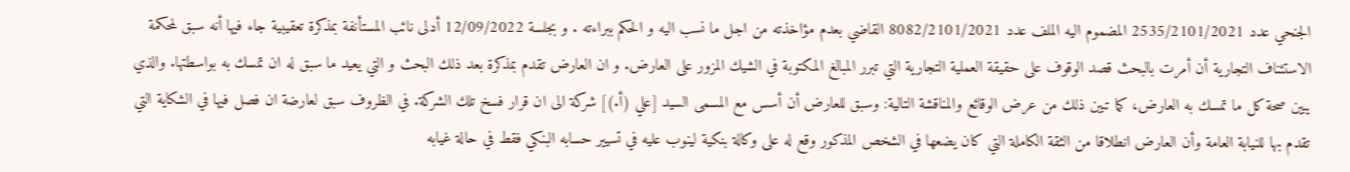الجنحي عدد 2535/2101/2021 المضموم اليه الملف عدد 8082/2101/2021 القاضي بعدم مؤاخذته من اجل ما نسب اليه و الحكم ببراءته . و بجلسة 12/09/2022 أدلى نائب المستأنفة بمذكرة تعقيبية جاء فيها أنه سبق لمحكمة الاستئناف التجارية أن أمرت بالبحث قصد الوقوف على حقيقة العملية التجارية التي تبرر المبالغ المكتوبة في الشيك المزور على العارض. و ان العارض تقدم بمذكرة بعد ذلك البحث و التي يعيد ما سبق له ان تمسك به بواسطتها. والذي يبين صحة كل ما تمسك به العارض، كما تبين ذلك من عرض الوقائع والمناقشة التالية: وسبق للعارض أن أسس مع المسمى السيد [علي (أ.)] شركة الى ان قرار فسخ تلك الشركة. في الظروف سبق لعارضة ان فصل فيها في الشكاية التي تقدم بها للنيابة العامة وأن العارض انطلاقا من الثقة الكاملة التي كان يضعها في الشخص المذكور وقع له على وكالة بنكية لينوب عليه في تسيير حسابه البنكي فقط في حالة غيابه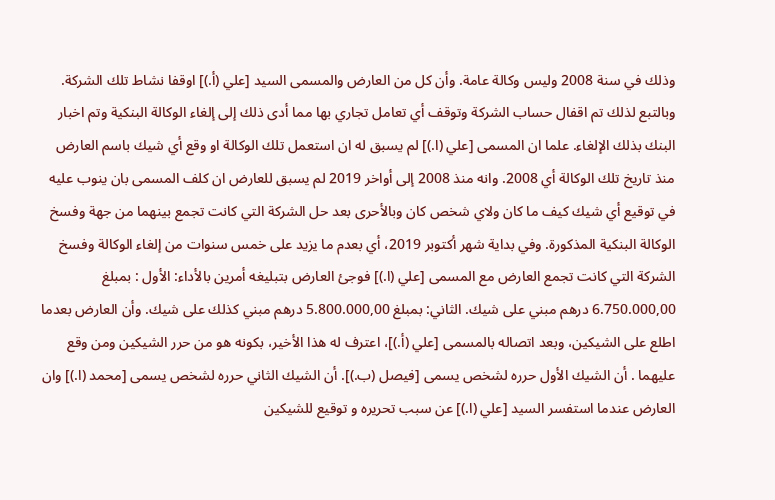وذلك في سنة 2008 وليس وكالة عامة. وأن كل من العارض والمسمى السيد [علي (أ.)] اوقفا نشاط تلك الشركة. وبالتبع لذلك تم اقفال حساب الشركة وتوقف أي تعامل تجاري بها مما أدى ذلك إلى إلغاء الوكالة البنكية وتم اخبار البنك بذلك الإلغاء. علما ان المسمى [علي (ا.)] لم يسبق له ان استعمل تلك الوكالة او وقع أي شيك باسم العارض منذ تاريخ تلك الوكالة أي 2008. وانه منذ 2008 إلى أواخر 2019 لم يسبق للعارض ان كلف المسمى بان ينوب عليه في توقيع أي شيك كيف ما كان ولاي شخص كان وبالأحرى بعد حل الشركة التي كانت تجمع بينهما من جهة وفسخ الوكالة البنكية المذكورة. وفي بداية شهر أكتوبر 2019، أي بعدم ما يزيد على خمس سنوات من إلغاء الوكالة وفسخ الشركة التي كانت تجمع العارض مع المسمى [علي (ا.)] فوجئ العارض بتبليغه أمرين بالأداء: الأول : بمبلغ 6.750.000,00 درهم مبني على شيك. الثاني: بمبلغ 5.800.000,00 درهم مبني كذلك على شيك. وأن العارض بعدما اطلع على الشيكين، وبعد اتصاله بالمسمى [علي (أ.)]، اعترف له هذا الأخير، بكونه هو من حرر الشيكين ومن وقع عليهما . أن الشيك الأول حرره لشخص يسمى [فيصل (ب.)]. أن الشيك الثاني حرره لشخص يسمى [محمد (ا.)] وان العارض عندما استفسر السيد [علي (ا.)] عن سبب تحريره و توقيع للشيكين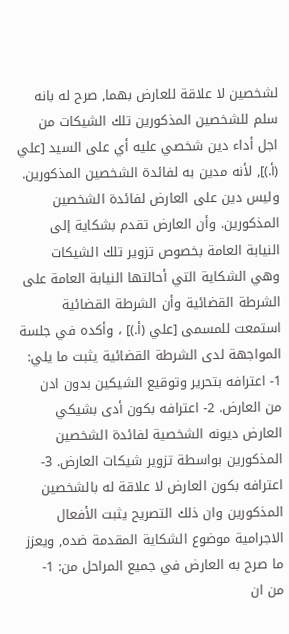لشخصين لا علاقة للعارض بهما, صرح له بانه سلم للشخصين المذكورين تلك الشيكات من اجل أداء دين شخصي عليه أي على السيد [علي (أ.)], لأنه مدين به لفائدة الشخصين المذكورين. وليس دين على العارض لفائدة الشخصين المذكورين. وأن العارض تقدم بشكاية إلى النيابة العامة بخصوص تزوير تلك الشيكات وهي الشكاية التي أحالتها النيابة العامة على الشرطة القضائية وأن الشرطة القضائية استمعت للمسمى [علي (أ.)] ، وأكده في جلسة المواجهة لدى الشرطة القضائية يثبت ما يلي: 1- اعترافه بتحرير وتوقيع الشيكين بدون ادن من العارض. 2- اعترافه بكون أدى بشيكي العارض ديونه الشخصية لفائدة الشخصين المذكورين بواسطة تزوير شيكات العارض. 3- اعترافه بكون العارض لا علاقة له بالشخصين المذكورين وان ذلك التصريح يثبت الأفعال الاجرامية موضوع الشكاية المقدمة ضده, ويعزز ما صرح به العارض في جميع المراحل من: 1- من ان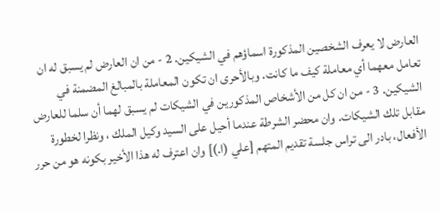العارض لا يعرف الشخصين المذكورة اسماؤهم في الشيكين. 2 - من ان العارض لم يسبق له ان تعامل معهما أي معاملة كيف ما كانت. وبالأحرى ان تكون المعاملة بالمبالغ المضمنة في الشيكين. 3 - من ان كل من الأشخاص المذكورين في الشيكات لم يسبق لهما أن سلما للعارض مقابل تلك الشيكات. وان محضر الشرطة عندما أحيل على السيد وكيل الملك ، ونظرا لخطورة الأفعال، بادر الى تراس جلسة تقديم المتهم [علي (ا.)] وان اعترف له هذا الأخير بكونه هو من حرر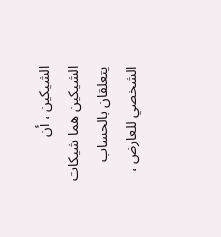الشيكين ، أن الشيكين هما شيكات يتعلقان بالحساب الشخصي للعارض ،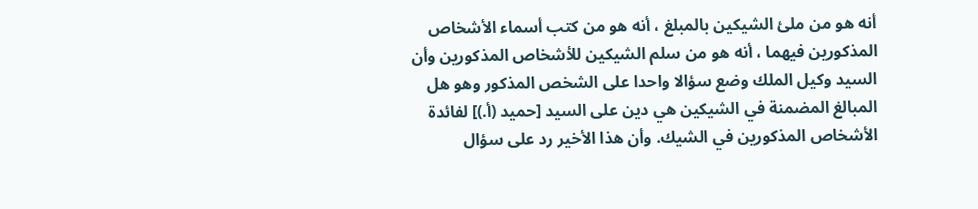أنه هو من ملئ الشيكين بالمبلغ ، أنه هو من كتب أسماء الأشخاص المذكورين فيهما ، أنه هو من سلم الشيكين للأشخاص المذكورين وأن السيد وكيل الملك وضع سؤالا واحدا على الشخص المذكور وهو هل المبالغ المضمنة في الشيكين هي دين على السيد [حميد (أ.)] لفائدة الأشخاص المذكورين في الشيك. وأن هذا الأخير رد على سؤال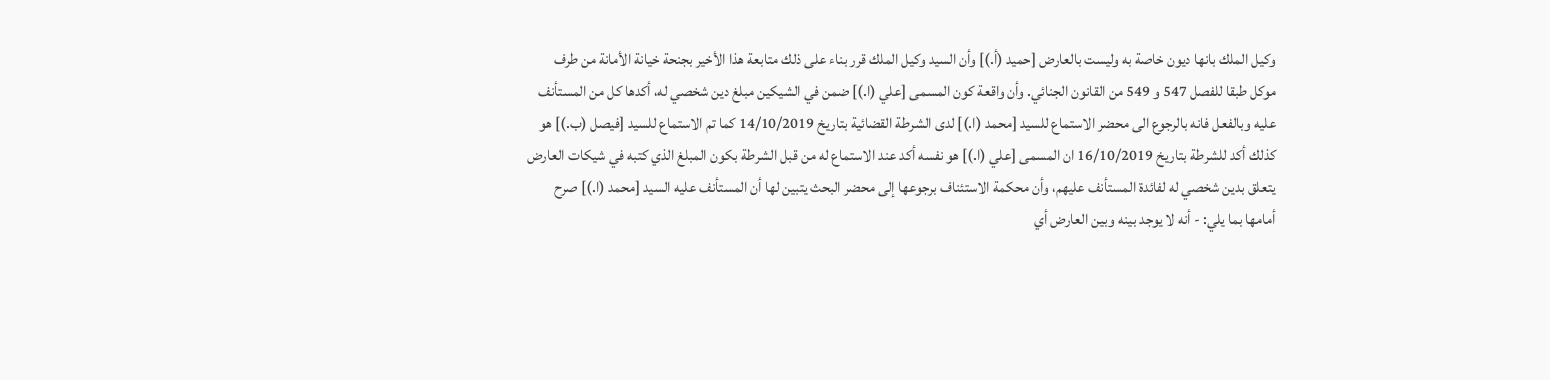وكيل الملك بانها ديون خاصة به وليست بالعارض [حميد (أ.)] وأن السيد وكيل الملك قرر بناء على ذلك متابعة هذا الأخير بجنحة خيانة الأمانة من طرف موكل طبقا للفصل 547 و 549 من القانون الجنائي. وأن واقعة كون المسمى [علي (ا.)] ضمن في الشيكين مبلغ دين شخصي له، أكدها كل من المستأنف عليه وبالفعل فانه بالرجوع الى محضر الاستماع للسيد [محمد (ا.)] لدى الشرطة القضائية بتاريخ 14/10/2019 كما تم الاستماع للسيد [فيصل (ب.)] هو كذلك أكد للشرطة بتاريخ 16/10/2019 ان المسمى [علي (ا.)] هو نفسه أكد عند الاستماع له من قبل الشرطة بكون المبلغ الذي كتبه في شيكات العارض يتعلق بدين شخصي له لفائدة المستأنف عليهم، وأن محكمة الاستئناف برجوعها إلى محضر البحث يتبين لها أن المستأنف عليه السيد [محمد (ا.)] صرح أمامها بما يلي: - أنه لا يوجد بينه وبين العارض أي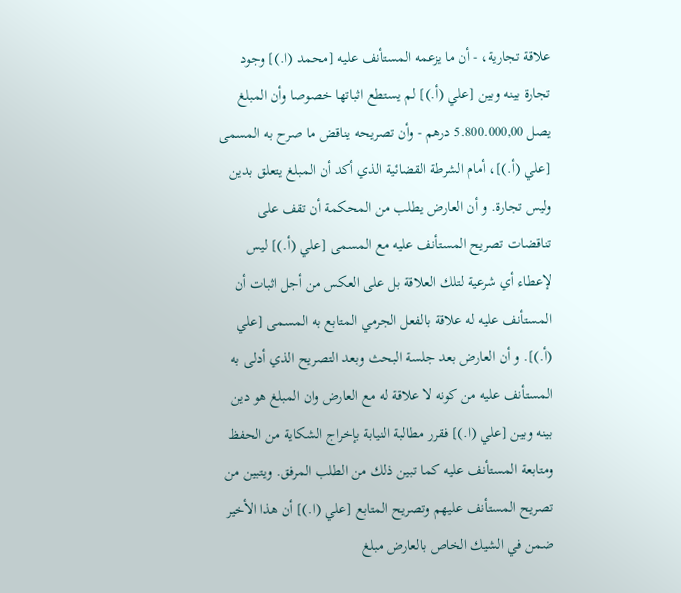علاقة تجارية، - أن ما يزعمه المستأنف عليه [محمد (ا.)] وجود تجارة بينه وبين [علي (أ.)] لم يستطع اثباتها خصوصا وأن المبلغ يصل 5.800.000,00 درهم - وأن تصريحه يناقض ما صرح به المسمى [علي (أ.)]، أمام الشرطة القضائية الذي أكد أن المبلغ يتعلق بدين وليس تجارة. و أن العارض يطلب من المحكمة أن تقف على تناقضات تصريح المستأنف عليه مع المسمى [علي (أ.)] ليس لإعطاء أي شرعية لتلك العلاقة بل على العكس من أجل اثبات أن المستأنف عليه له علاقة بالفعل الجرمي المتابع به المسمى [علي (أ.)]. و أن العارض بعد جلسة البحث وبعد التصريح الذي أدلى به المستأنف عليه من كونه لا علاقة له مع العارض وان المبلغ هو دين بينه وبين [علي (ا.)] فقرر مطالبة النيابة بإخراج الشكاية من الحفظ ومتابعة المستأنف عليه كما تبين ذلك من الطلب المرفق. ويتبين من تصريح المستأنف عليهم وتصريح المتابع [علي (ا.)] أن هذا الأخير ضمن في الشيك الخاص بالعارض مبلغ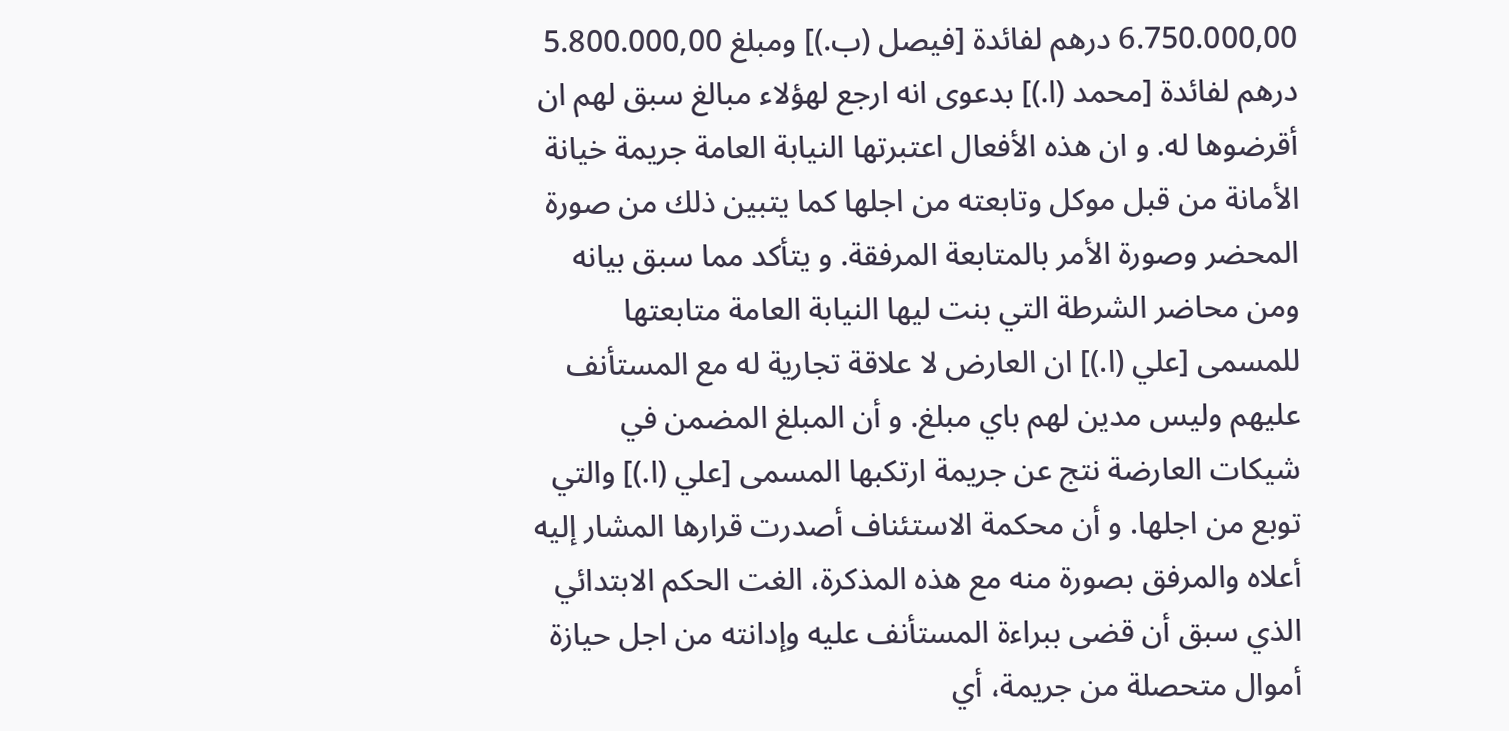6.750.000,00 درهم لفائدة [فيصل (ب.)] ومبلغ 5.800.000,00 درهم لفائدة [محمد (ا.)] بدعوى انه ارجع لهؤلاء مبالغ سبق لهم ان أقرضوها له. و ان هذه الأفعال اعتبرتها النيابة العامة جريمة خيانة الأمانة من قبل موكل وتابعته من اجلها كما يتبين ذلك من صورة المحضر وصورة الأمر بالمتابعة المرفقة. و يتأكد مما سبق بيانه ومن محاضر الشرطة التي بنت ليها النيابة العامة متابعتها للمسمى [علي (ا.)] ان العارض لا علاقة تجارية له مع المستأنف عليهم وليس مدين لهم باي مبلغ. و أن المبلغ المضمن في شيكات العارضة نتج عن جريمة ارتكبها المسمى [علي (ا.)] والتي توبع من اجلها. و أن محكمة الاستئناف أصدرت قرارها المشار إليه أعلاه والمرفق بصورة منه مع هذه المذكرة، الغت الحكم الابتدائي الذي سبق أن قضى ببراءة المستأنف عليه وإدانته من اجل حيازة أموال متحصلة من جريمة، أي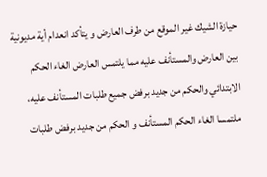حيازة الشيك غير الموقع من طرف العارض و يتأكد انعدام أية مديونية بين العارض والمستأنف عليه مما يلتمس العارض الغاء الحكم الابتدائي والحكم من جديد برفض جميع طلبات المستأنف عليه، ملتمسا الغاء الحكم المستأنف و الحكم من جديد برفض طلبات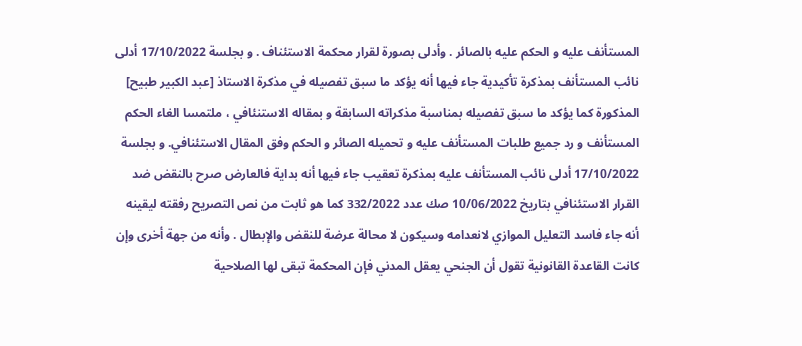المستأنف عليه و الحكم عليه بالصائر . وأدلى بصورة لقرار محكمة الاستئناف . و بجلسة 17/10/2022 أدلى نائب المستأنف بمذكرة تأكيدية جاء فيها أنه يؤكد ما سبق تفصيله في مذكرة الاستاذ [عبد الكبير طبيح] المذكورة كما يؤكد ما سبق تفصيله بمناسبة مذكراته السابقة و بمقاله الاستنئافي ، ملتمسا الغاء الحكم المستأنف و رد جميع طلبات المستأنف عليه و تحميله الصائر و الحكم وفق المقال الاستئنافي. و بجلسة 17/10/2022 أدلى نائب المستأنف عليه بمذكرة تعقيب جاء فيها أنه بداية فالعارض صرح بالنقض ضد القرار الاستئنافي بتاريخ 10/06/2022 صك عدد 332/2022 كما هو ثابت من نص التصريح رفقته ليقينه أنه جاء فاسد التعليل الموازي لانعدامه وسيكون لا محالة عرضة للنقض والإبطال . وأنه من جهة أخرى وإن كانت القاعدة القانونية تقول أن الجنحي يعقل المدني فإن المحكمة تبقى لها الصلاحية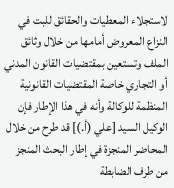لاستجلاء المعطيات والحقائق للبت في النزاع المعروض أمامها من خلال وثائق الملف وتستعين بمقتضيات القانون المدني أو التجاري خاصة المقتضيات القانونية المنظمة للوكالة وأنه في هذا الإطار فإن الوكيل السيد [علي (أ.)] قد طرح من خلال المحاضر المنجزة في إطار البحث المنجز من طرف الضابطة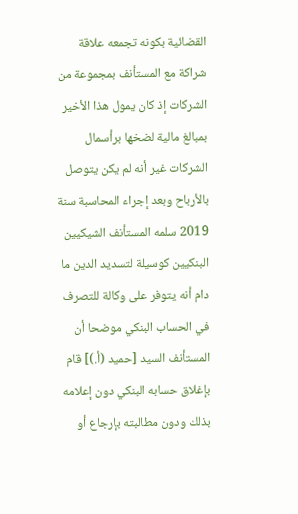القضائية بكونه تجمعه علاقة شراكة مع المستأنف بمجموعة من الشركات إذ كان يمول هذا الأخير بمبالغ مالية لضخها برأسمال الشركات غير أنه لم يكن يتوصل بالأرباح وبعد إجراء المحاسبة سنة 2019 سلمه المستأنف الشيكيين البنكيين كوسيلة لتسديد الدين ما دام أنه يتوفر على وكالة للتصرف في الحساب البنكي موضحا أن المستأنف السيد [حميد (أ.)] قام بإغلاق حسابه البنكي دون إعلامه بذلك ودون مطالبته بإرجاع أو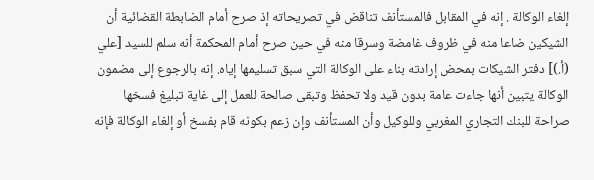إلغاء الوكالة . إنه في المقابل فالمستأنف تناقض في تصريحاته إذ صرح أمام الضابطة القضائية أن الشيكين ضاعا منه في ظروف غامضة وسرقا منه في حين صرح أمام المحكمة أنه سلم للسيد [علي (أ.)] دفتر الشيكات بمحض إرادته بناء على الوكالة التي سبق تسليمها إياه. إنه بالرجوع إلى مضمون الوكالة يتبين أنها جاءت عامة بدون قيد ولا تحفظ وتبقى صالحة للعمل إلى غاية تبليغ فسخها صراحة للبنك التجاري المغربي وللوكيل وأن المستأنف وإن زعم بكونه قام بفسخ أو إلغاء الوكالة فإنه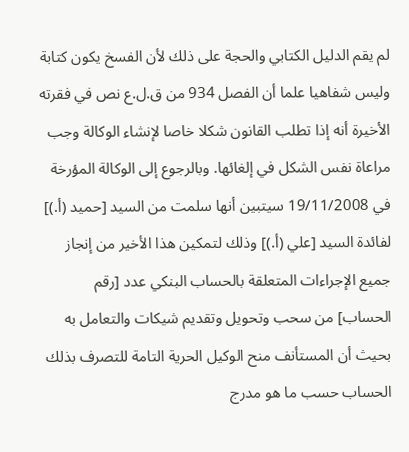لم يقم الدليل الكتابي والحجة على ذلك لأن الفسخ يكون كتابة وليس شفاهيا علما أن الفصل 934 من ق.ل.ع نص في فقرته الأخيرة أنه إذا تطلب القانون شكلا خاصا لإنشاء الوكالة وجب مراعاة نفس الشكل في إلغائها. وبالرجوع إلى الوكالة المؤرخة في 19/11/2008 سيتبين أنها سلمت من السيد [حميد (أ.)] لفائدة السيد [علي (أ.)] وذلك لتمكين هذا الأخير من إنجاز جميع الإجراءات المتعلقة بالحساب البنكي عدد [رقم الحساب] من سحب وتحويل وتقديم شيكات والتعامل به بحيث أن المستأنف منح الوكيل الحرية التامة للتصرف بذلك الحساب حسب ما هو مدرج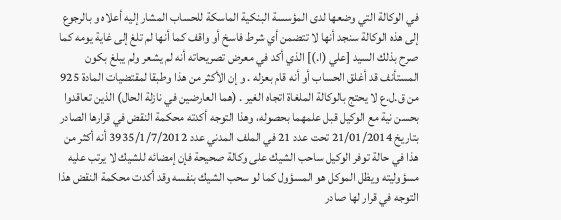في الوكالة التي وضعها لدى المؤسسة البنكية الماسكة للحساب المشار إليه أعلاه و بالرجوع إلى هذه الوكالة سنجد أنها لا تتضمن أي شرط فاسخ أو واقف كما أنها لم تلغ إلى غاية يومه كما صرح بذلك السيد [علي (ا.)] الذي أكد في معرض تصريحاته أنه لم يشعر ولم يبلغ بكون المستأنف قد أغلق الحساب أو أنه قام بعزله . و إن الأكثر من هذا وطبقا لمقتضيات المادة 925 من ق.ل.ع لا يحتج بالوكالة الملغاة اتجاه الغير . (هما العارضين في نازلة الحال) الذين تعاقدوا بحسن نية مع الوكيل قبل علمهما بحصوله، وهذا التوجه أكدته محكمة النقض في قرارها الصادر بتاريخ 21/01/2014 تحت عدد 21 في الملف المدني عدد 3935/1/7/2012 أنه أكثر من هذا في حالة توفر الوكيل ساحب الشيك على وكالة صحيحة فإن إمضائه للشيك لا يرتب عليه مسؤوليته ويظل الموكل هو المسؤول كما لو سحب الشيك بنفسه وقد أكدت محكمة النقض هذا التوجه في قرار لها صادر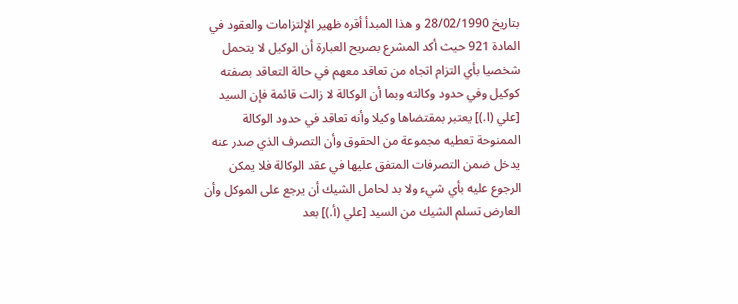بتاريخ 28/02/1990 و هذا المبدأ أقره ظهير الإلتزامات والعقود في المادة 921 حيث أكد المشرع بصريح العبارة أن الوكيل لا يتحمل شخصيا بأي التزام اتجاه من تعاقد معهم في حالة التعاقد بصفته كوكيل وفي حدود وكالته وبما أن الوكالة لا زالت قائمة فإن السيد [علي (ا.)] يعتبر بمقتضاها وكيلا وأنه تعاقد في حدود الوكالة الممنوحة تعطيه مجموعة من الحقوق وأن التصرف الذي صدر عنه يدخل ضمن التصرفات المتفق عليها في عقد الوكالة فلا يمكن الرجوع عليه بأي شيء ولا بد لحامل الشيك أن يرجع على الموكل وأن العارض تسلم الشيك من السيد [علي (أ.)] بعد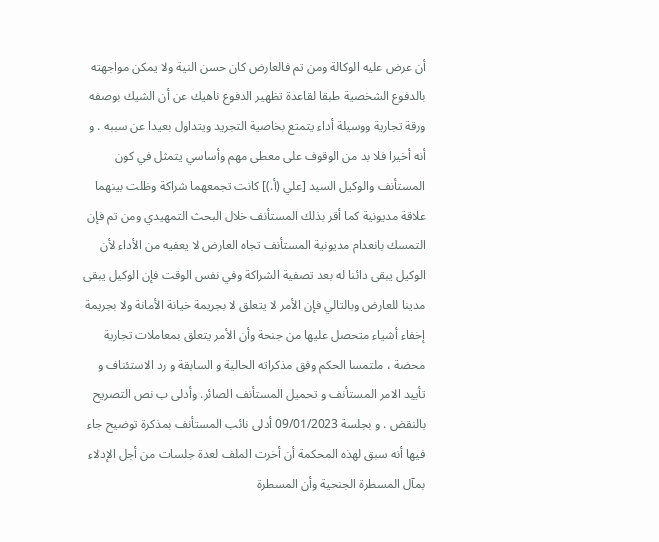أن عرض عليه الوكالة ومن تم فالعارض كان حسن النية ولا يمكن مواجهته بالدفوع الشخصية طبقا لقاعدة تظهير الدفوع ناهيك عن أن الشيك بوصفه ورقة تجارية ووسيلة أداء يتمتع بخاصية التجريد ويتداول بعيدا عن سببه . و أنه أخيرا فلا بد من الوقوف على معطى مهم وأساسي يتمثل في كون المستأنف والوكيل السيد [علي (أ.)] كانت تجمعهما شراكة وظلت بينهما علاقة مديونية كما أقر بذلك المستأنف خلال البحث التمهيدي ومن تم فإن التمسك بانعدام مديونية المستأنف تجاه العارض لا يعفيه من الأداء لأن الوكيل يبقى دائنا له بعد تصفية الشراكة وفي نفس الوقت فإن الوكيل يبقى مدينا للعارض وبالتالي فإن الأمر لا يتعلق لا بجريمة خيانة الأمانة ولا بجريمة إخفاء أشياء متحصل عليها من جنحة وأن الأمر يتعلق بمعاملات تجارية محضة ، ملتمسا الحكم وفق مذكراته الحالية و السابقة و رد الاستئناف و تأييد الامر المستأنف و تحميل المستأنف الصائر. وأدلى ب نص التصريح بالنقض . و بجلسة 09/01/2023 أدلى نائب المستأنف بمذكرة توضيح جاء فيها أنه سبق لهذه المحكمة أن أخرت الملف لعدة جلسات من أجل الإدلاء بمآل المسطرة الجنحية وأن المسطرة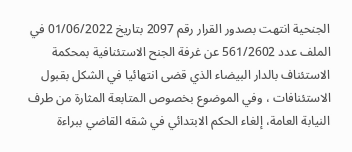الجنحية انتهت بصدور القرار رقم 2097 بتاريخ 01/06/2022 في الملف عدد 561/2602 عن غرفة الجنح الاستئنافية بمحكمة الاستئناف بالدار البيضاء الذي قضى انتهائيا في الشكل بقبول الاستئنافات ، وفي الموضوع بخصوص المتابعة المثارة من طرف النيابة العامة، إلغاء الحكم الابتدائي في شقه القاضي ببراءة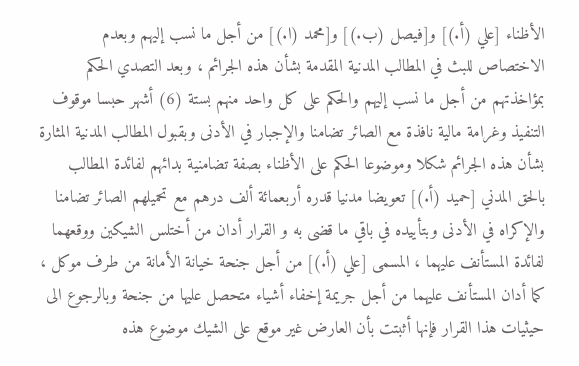الأظناء [علي (أ.)] و[فيصل (ب.)] و[محمد (ا.)] من أجل ما نسب إليهم وبعدم الاختصاص للبث في المطالب المدنية المقدمة بشأن هذه الجرائم ، وبعد التصدي الحكم بمؤاخذتهم من أجل ما نسب إليهم والحكم على كل واحد منهم بستة (6) أشهر حبسا موقوف التنفيذ وغرامة مالية نافذة مع الصائر تضامنا والإجبار في الأدنى وبقبول المطالب المدنية المثارة بشأن هذه الجرائم شكلا وموضوعا الحكم على الأظناء بصفة تضامنية بدائهم لفائدة المطالب بالحق المدني [حميد (أ.)] تعويضا مدنيا قدره أربعمائة ألف درهم مع تحميلهم الصائر تضامنا والإكراه في الأدنى وبتأييده في باقي ما قضى به و القرار أدان من أختلس الشيكين ووقعهما لفائدة المستأنف عليهما ، المسمى [علي (أ.)] من أجل جنحة خيانة الأمانة من طرف موكل ، كما أدان المستأنف عليهما من أجل جريمة إخفاء أشياء متحصل عليها من جنحة وبالرجوع الى حيثيات هذا القرار فإنها أثبتت بأن العارض غير موقع على الشيك موضوع هذه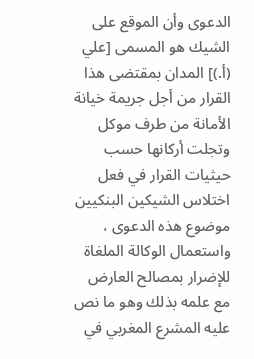الدعوى وأن الموقع على الشيك هو المسمى [علي (أ.)] المدان بمقتضى هذا القرار من أجل جريمة خيانة الأمانة من طرف موكل وتجلت أركانها حسب حيثيات القرار في فعل اختلاس الشيكين البنكيين موضوع هذه الدعوى ، واستعمال الوكالة الملغاة للإضرار بمصالح العارض مع علمه بذلك وهو ما نص عليه المشرع المغربي في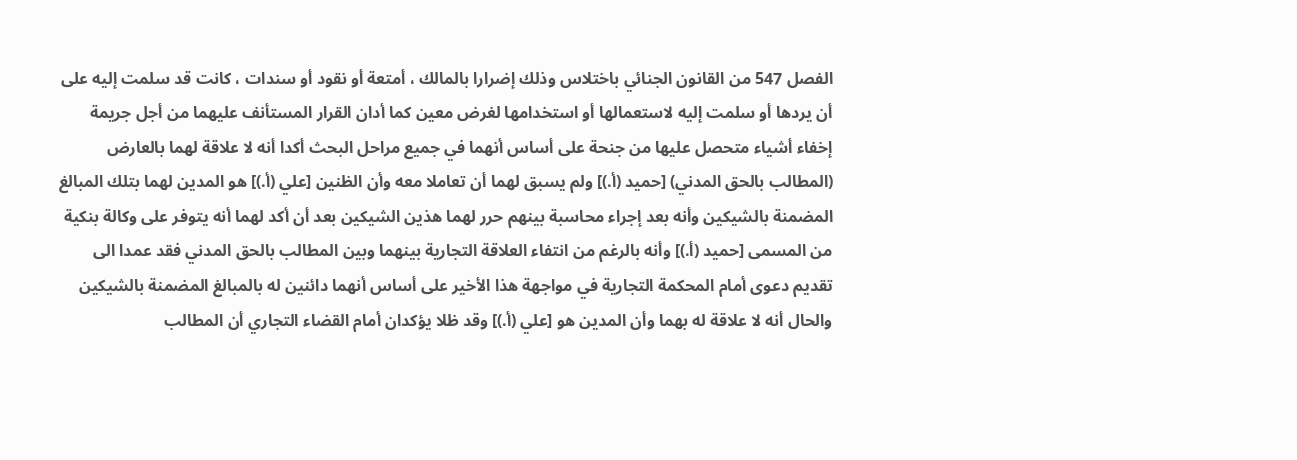الفصل 547 من القانون الجنائي باختلاس وذلك إضرارا بالمالك ، أمتعة أو نقود أو سندات ، كانت قد سلمت إليه على أن يردها أو سلمت إليه لاستعمالها أو استخدامها لغرض معين كما أدان القرار المستأنف عليهما من أجل جريمة إخفاء أشياء متحصل عليها من جنحة على أساس أنهما في جميع مراحل البحث أكدا أنه لا علاقة لهما بالعارض (المطالب بالحق المدني) [حميد (أ.)] ولم يسبق لهما أن تعاملا معه وأن الظنين [علي (أ.)] هو المدين لهما بتلك المبالغ المضمنة بالشيكين وأنه بعد إجراء محاسبة بينهم حرر لهما هذين الشيكين بعد أن أكد لهما أنه يتوفر على وكالة بنكية من المسمى [حميد (أ.)] وأنه بالرغم من انتفاء العلاقة التجارية بينهما وبين المطالب بالحق المدني فقد عمدا الى تقديم دعوى أمام المحكمة التجارية في مواجهة هذا الأخير على أساس أنهما دائنين له بالمبالغ المضمنة بالشيكين والحال أنه لا علاقة له بهما وأن المدين هو [علي (أ.)] وقد ظلا يؤكدان أمام القضاء التجاري أن المطالب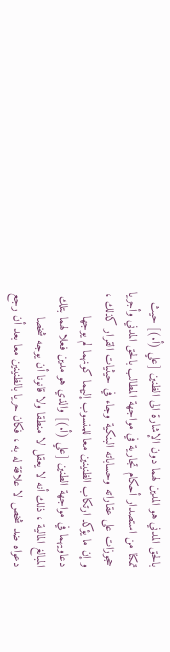بالحق المدني هو المدين لهما دون الإشارة الى الظنين [علي (أ.)] حيث تمكنا من استصدار أحكام تجارية في مواجهة المطالب بالحق المدني وأجريا حجوزات على عقاراته وحساباته البنكية وجاء في حيثيات القرار كذلك ، و إن ما يؤكد ارتكاب الظنينين معا للمنسوب إليهما كونهما لم يوجها دعاويهما في مواجهة الطنين [علي (أ.)] والذي هو مدين فعلا لهما بتلك المبالغ المالية ، ذلك أنه لا يعقل لا منطقا ولا قانونا أن يوجه شخصا دعواه ضد شخص لا علاقة له به ، فكان حريا بالظنينين معا بعد أن رجع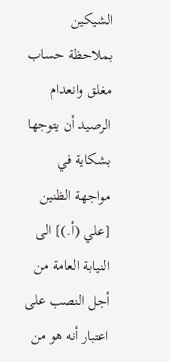الشيكين بملاحظة حساب مغلق وانعدام الرصيد أن يتوجها بشكاية في مواجهة الظنين [علي (أ.)] الى النيابة العامة من أجل النصب على اعتبار أنه هو من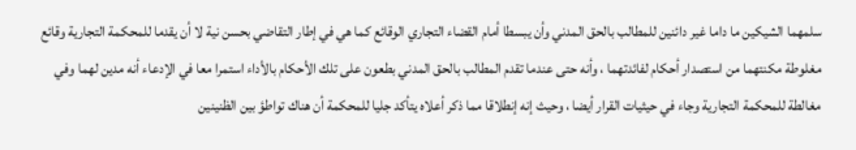سلمهما الشيكين ما داما غير دائنين للمطالب بالحق المدني وأن يبسطا أمام القضاء التجاري الوقائع كما هي في إطار التقاضي بحسن نية لا أن يقدما للمحكمة التجارية وقائع مغلوطة مكنتهما من استصدار أحكام لفائدتهما ، وأنه حتى عندما تقدم المطالب بالحق المدني بطعون على تلك الأحكام بالأداء استمرا معا في الإدعاء أنه مدين لهما وفي مغالطة للمحكمة التجارية وجاء في حيثيات القرار أيضا ، وحيث إنه إنطلاقا مما ذكر أعلاه يتأكد جليا للمحكمة أن هناك تواطؤ بين الظنينين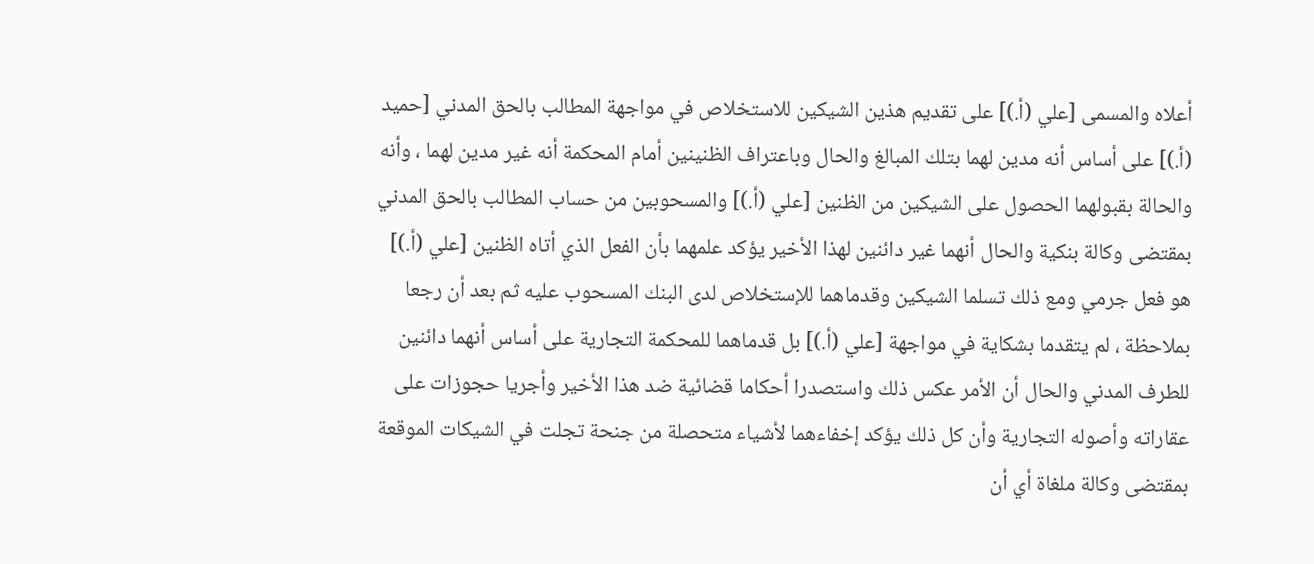أعلاه والمسمى [علي (أ.)] على تقديم هذين الشيكين للاستخلاص في مواجهة المطالب بالحق المدني [حميد (أ.)] على أساس أنه مدين لهما بتلك المبالغ والحال وباعتراف الظنينين أمام المحكمة أنه غير مدين لهما ، وأنه والحالة بقبولهما الحصول على الشيكين من الظنين [علي (أ.)] والمسحوبين من حساب المطالب بالحق المدني بمقتضى وكالة بنكية والحال أنهما غير دائنين لهذا الأخير يؤكد علمهما بأن الفعل الذي أتاه الظنين [علي (أ.)] هو فعل جرمي ومع ذلك تسلما الشيكين وقدماهما للإستخلاص لدى البنك المسحوب عليه ثم بعد أن رجعا بملاحظة ، لم يتقدما بشكاية في مواجهة [علي (أ.)] بل قدماهما للمحكمة التجارية على أساس أنهما دائنين للطرف المدني والحال أن الأمر عكس ذلك واستصدرا أحكاما قضائية ضد هذا الأخير وأجريا حجوزات على عقاراته وأصوله التجارية وأن كل ذلك يؤكد إخفاءهما لأشياء متحصلة من جنحة تجلت في الشيكات الموقعة بمقتضى وكالة ملغاة أي أن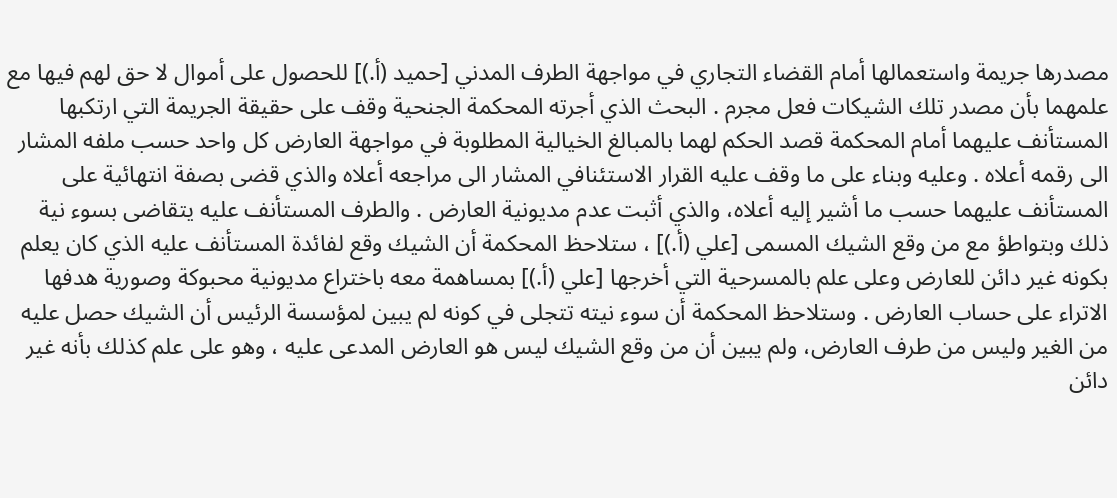مصدرها جريمة واستعمالها أمام القضاء التجاري في مواجهة الطرف المدني [حميد (أ.)] للحصول على أموال لا حق لهم فيها مع علمهما بأن مصدر تلك الشيكات فعل مجرم . البحث الذي أجرته المحكمة الجنحية وقف على حقيقة الجريمة التي ارتكبها المستأنف عليهما أمام المحكمة قصد الحكم لهما بالمبالغ الخيالية المطلوبة في مواجهة العارض كل واحد حسب ملفه المشار الى رقمه أعلاه . وعليه وبناء على ما وقف عليه القرار الاستئنافي المشار الى مراجعه أعلاه والذي قضى بصفة انتهائية على المستأنف عليهما حسب ما أشير إليه أعلاه، والذي أثبت عدم مديونية العارض . والطرف المستأنف عليه يتقاضى بسوء نية ذلك وبتواطؤ مع من وقع الشيك المسمى [علي (أ.)] ، ستلاحظ المحكمة أن الشيك وقع لفائدة المستأنف عليه الذي كان يعلم بكونه غير دائن للعارض وعلى علم بالمسرحية التي أخرجها [علي (أ.)] بمساهمة معه باختراع مديونية محبوكة وصورية هدفها الاتراء على حساب العارض . وستلاحظ المحكمة أن سوء نيته تتجلى في كونه لم يبين لمؤسسة الرئيس أن الشيك حصل عليه من الغير وليس من طرف العارض، ولم يبين أن من وقع الشيك ليس هو العارض المدعى عليه ، وهو على علم كذلك بأنه غير دائن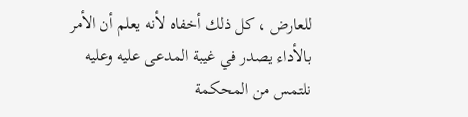للعارض ، كل ذلك أخفاه لأنه يعلم أن الأمر بالأداء يصدر في غيبة المدعى عليه وعليه نلتمس من المحكمة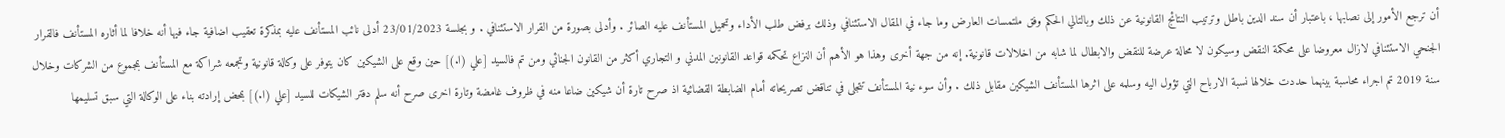أن ترجع الأمور إلى نصابها ، باعتبار أن سند الدين باطل وترتيب النتائج القانونية عن ذلك وبالتالي الحكم وفق ملتمسات العارض وما جاء في المقال الاستئنافي وذلك برفض طلب الأداء وتحميل المستأنف عليه الصائر . وأدلى بصورة من القرار الاستئنافي . و بجلسة 23/01/2023 أدلى نائب المستأنف عليه بمذكرة تعقيب اضافية جاء فيها أنه خلافا لما أثاره المستأنف فالقرار الجنحي الاستئنافي لازال معروضا على محكمة النقض وسيكون لا محالة عرضة للنقض والابطال لما شابه من اخلالات قانونية. إنه من جهة أخرى وهذا هو الأهم أن النزاع تحكمه قواعد القانونين المدني و التجاري أكثر من القانون الجنائي ومن تم فالسيد [علي (ا.)] حين وقع على الشيكين كان يتوفر على وكالة قانونية وتجمعه شراكة مع المستأنف بمجموع من الشركات وخلال سنة 2019 تم اجراء محاسبة بينهما حددت خلالها نسبة الارباح التي تؤول اليه وسلمه على اثرها المستأنف الشيكين مقابل ذلك . وأن سوء نية المستأنف تتجلى في تناقض تصريحاته أمام الضابطة القضائية اذ صرح تارة أن شيكين ضاعا منه في ظروف غامضة وتارة اخرى صرح أنه سلم دفتر الشيكات للسيد [علي (ا.)] بمحض إرادته بناء على الوكالة التي سبق تسليمها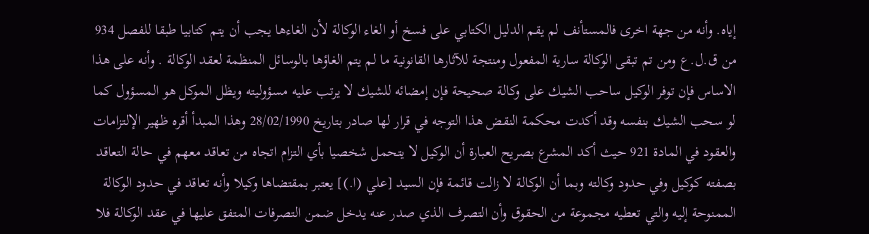إياه. وأنه من جهة اخرى فالمستأنف لم يقم الدليل الكتابي على فسخ أو الغاء الوكالة لأن الغاءها يجب أن يتم كتابيا طبقا للفصل 934 من ق.ل.ع ومن تم تبقى الوكالة سارية المفعول ومنتجة للآثارها القانونية ما لم يتم الغاؤها بالوسائل المنظمة لعقد الوكالة . وأنه على هذا الاساس فإن توفر الوكيل ساحب الشيك على وكالة صحيحة فإن إمضائه للشيك لا يرتب عليه مسؤوليته ويظل الموكل هو المسؤول كما لو سحب الشيك بنفسه وقد أكدت محكمة النقض هذا التوجه في قرار لها صادر بتاريخ 28/02/1990 وهذا المبدأ أقره ظهير الإلتزامات والعقود في المادة 921 حيث أكد المشرع بصريح العبارة أن الوكيل لا يتحمل شخصيا بأي التزام اتجاه من تعاقد معهم في حالة التعاقد بصفته كوكيل وفي حدود وكالته وبما أن الوكالة لا زالت قائمة فإن السيد [علي (ا.)] يعتبر بمقتضاها وكيلا وأنه تعاقد في حدود الوكالة الممنوحة إليه والتي تعطيه مجموعة من الحقوق وأن التصرف الذي صدر عنه يدخل ضمن التصرفات المتفق عليها في عقد الوكالة فلا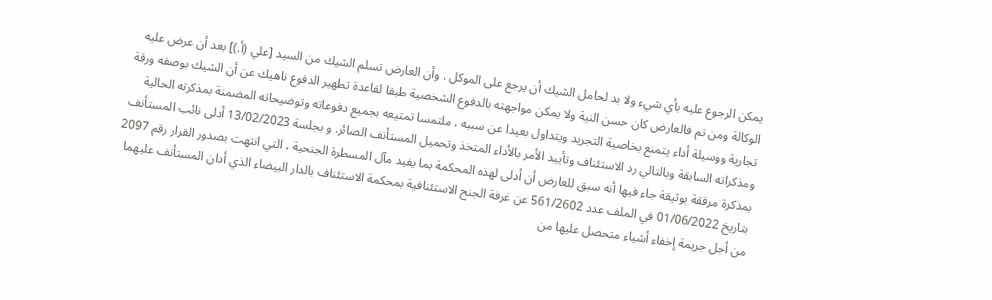يمكن الرجوع عليه بأي شيء ولا بد لحامل الشيك أن يرجع على الموكل . وأن العارض تسلم الشيك من السيد [علي (أ.)] بعد أن عرض عليه الوكالة ومن تم فالعارض كان حسن النية ولا يمكن مواجهته بالدفوع الشخصية طبقا لقاعدة تطهير الدفوع ناهيك عن أن الشيك بوصفه ورقة تجارية ووسيلة أداء يتمنع بخاصية التجريد ويتداول بعيدا عن سببه ، ملتمسا تمتيعه بجميع دفوعاته وتوضيحاته المضمنة بمذكرته الحالية ومذكراته السابقة وبالتالي رد الاستئناف وتأييد الأمر بالأداء المتخذ وتحميل المستأنف الصائر. و بجلسة 13/02/2023 أدلى نائب المستأنف بمذكرة مرفقة بوثيقة جاء فيها أنه سبق للعارض أن أدلى لهذه المحكمة بما يفيد مآل المسطرة الجنحية ، التي انتهت بصدور القرار رقم 2097 بتاريخ 01/06/2022 في الملف عدد 561/2602 عن غرفة الجنح الاستئنافية بمحكمة الاستئناف بالدار البيضاء الذي أدان المستأنف عليهما من أجل جريمة إخفاء أشياء متحصل عليها من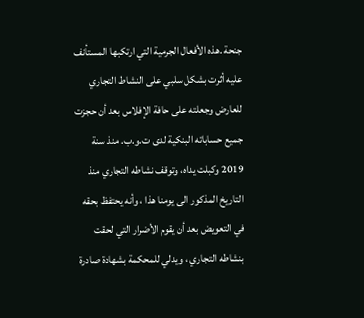جنحة .هذه الأفعال الجرمية التي ارتكبها المستأنف عليه أثرت بشكل سلبي على النشاط التجاري للعارض وجعلته على حافة الإفلاس بعد أن حجزت جميع حساباته البنكية لدى ت.و.ب. منذ سنة 2019 وكبلت يداه، وتوقف نشاطه التجاري منذ التاريخ المذكور الى يومنا هذا ، وأنه يحتفظ بحقه في التعويض بعد أن يقوم الأضرار التي لحقت بنشاطه التجاري ، ويدلي للمحكمة بشهادة صادرة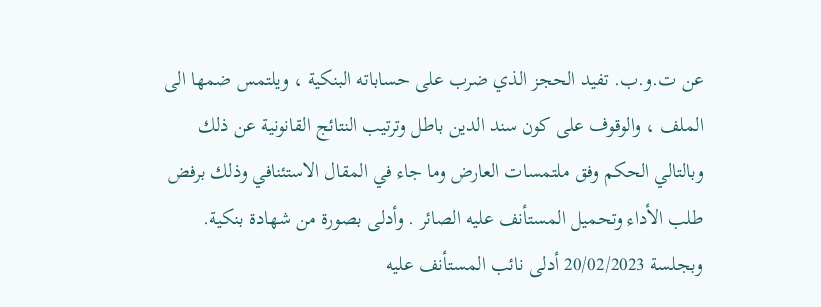عن ت.و.ب. تفيد الحجز الذي ضرب على حساباته البنكية ، ويلتمس ضمها الى الملف ، والوقوف على كون سند الدين باطل وترتيب النتائج القانونية عن ذلك وبالتالي الحكم وفق ملتمسات العارض وما جاء في المقال الاستئنافي وذلك برفض طلب الأداء وتحميل المستأنف عليه الصائر . وأدلى بصورة من شهادة بنكية. وبجلسة 20/02/2023 أدلى نائب المستأنف عليه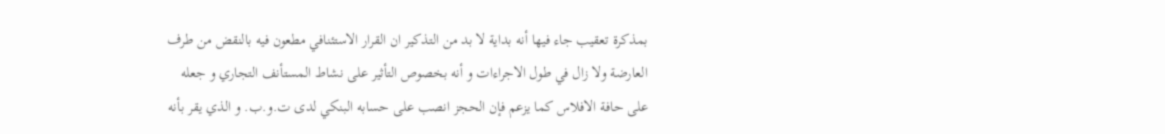بمذكرة تعقيب جاء فيها أنه بداية لا بد من التذكير ان القرار الاستئنافي مطعون فيه بالنقض من طرف العارضة ولا زال في طول الاجراءات و أنه بخصوص التأثير على نشاط المستأنف التجاري و جعله على حافة الافلاس كما يزعم فإن الحجز انصب على حسابه البنكي لدى ت.و.ب. و الذي يقر بأنه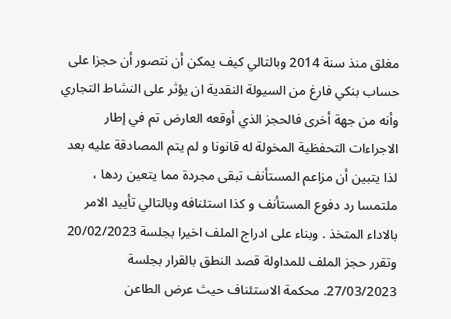مغلق منذ سنة 2014 وبالتالي كيف يمكن أن نتصور أن حجزا على حساب بنكي فارغ من السيولة النقدية ان يؤثر على النشاط التجاري وأنه من جهة أخرى فالحجز الذي أوقعه العارض تم في إطار الاجراءات التحفظية المخولة له قانونا و لم يتم المصادقة عليه بعد لذا يتبين أن مزاعم المستأنف تبقى مجردة مما يتعين ردها ، ملتمسا رد دفوع المستأنف و كذا استئنافه وبالتالي تأييد الامر بالاداء المتخذ . وبناء على ادراج الملف اخيرا بجلسة 20/02/2023 وتقرر حجز الملف للمداولة قصد النطق بالقرار بجلسة 27/03/2023. محكمة الاستئناف حيث عرض الطاعن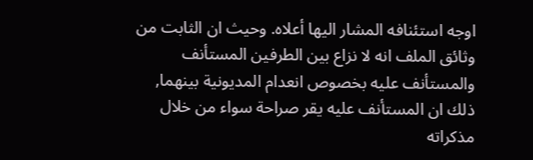اوجه استئنافه المشار اليها أعلاه. وحيث ان الثابت من وثائق الملف انه لا نزاع بين الطرفين المستأنف والمستأنف عليه بخصوص انعدام المديونية بينهما, ذلك ان المستأنف عليه يقر صراحة سواء من خلال مذكراته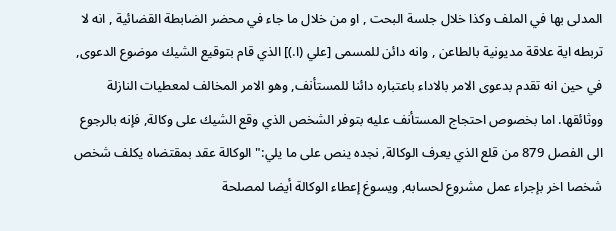المدلى بها في الملف وكذا خلال جلسة البحت , او من خلال ما جاء في محضر الضابطة القضائية , انه لا تربطه اية علاقة مديونية بالطاعن , وانه دائن للمسمى [علي (ا.)] الذي قام بتوقيع الشيك موضوع الدعوى, في حين انه تقدم بدعوى الامر بالاداء باعتباره دائنا للمستأنف, وهو الامر المخالف لمعطيات النازلة ووثائقها. اما بخصوص احتجاج المستأنف عليه بتوفر الشخص الذي وقع الشيك على وكالة, فإنه بالرجوع الى الفصل 879 من قلع الذي يعرف الوكالة, نجده ينص على ما يلي:" الوكالة عقد بمقتضاه يكلف شخص شخصا اخر بإجراء عمل مشروع لحسابه, ويسوغ إعطاء الوكالة أيضا لمصلحة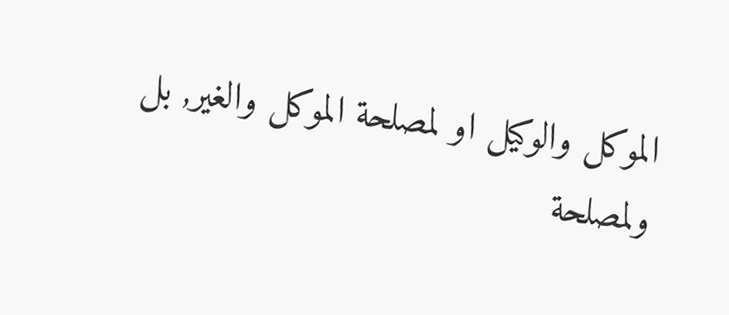الموكل والوكيل او لمصلحة الموكل والغير, بل ولمصلحة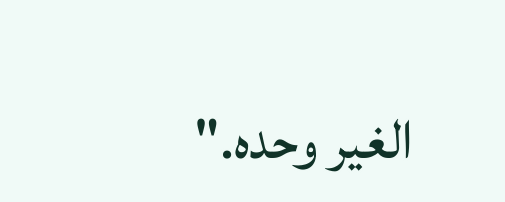الغير وحده."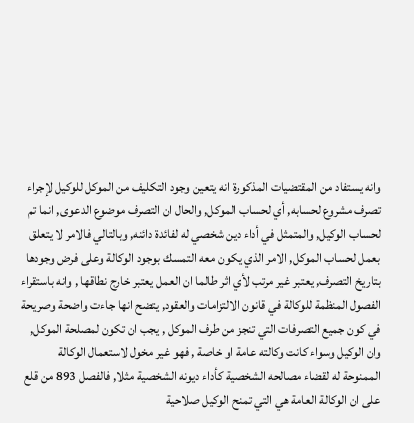وانه يستفاد من المقتضيات المذكورة انه يتعين وجود التكليف من الموكل للوكيل لإجراء تصرف مشروع لحسابه, أي لحساب الموكل, والحال ان التصرف موضوع الدعوى, انما تم لحساب الوكيل, والمتمثل في أداء دين شخصي له لفائدة دائنه, وبالتالي فالامر لا يتعلق بعمل لحساب الموكل, الامر الذي يكون معه التمسك بوجود الوكالة وعلى فرض وجودها بتاريخ التصرف, يعتبر غير مرتب لأي اثر طالما ان العمل يعتبر خارج نطاقها , وانه باستقراء الفصول المنظمة للوكالة في قانون الالتزامات والعقود, يتضح انها جاءت واضحة وصريحة في كون جميع التصرفات التي تنجز من طرف الموكل , يجب ان تكون لمصلحة الموكل, وان الوكيل وسواء كانت وكالته عامة او خاصة , فهو غير مخول لاستعمال الوكالة الممنوحة له لقضاء مصالحه الشخصية كأداء ديونه الشخصية مثلا, فالفصل 893 من قلع على ان الوكالة العامة هي التي تمنح الوكيل صلاحية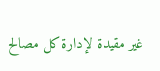غير مقيدة لإدارة كل مصالح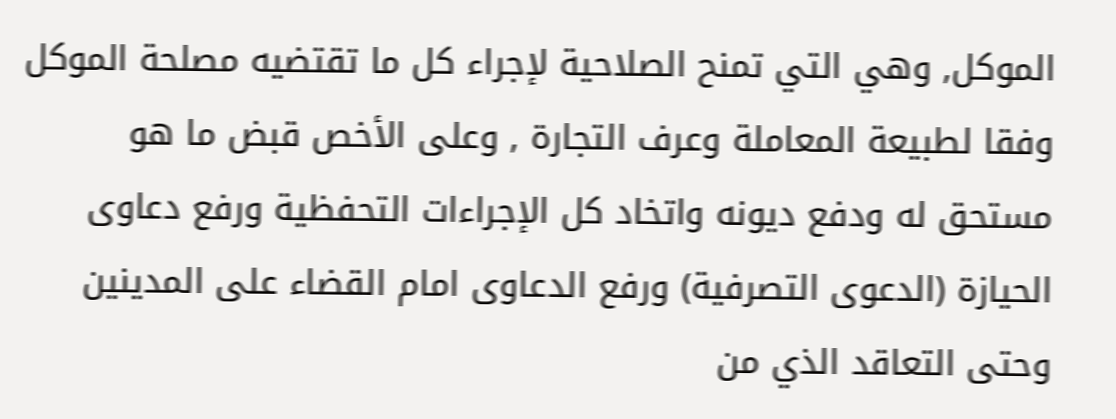الموكل, وهي التي تمنح الصلاحية لإجراء كل ما تقتضيه مصلحة الموكل وفقا لطبيعة المعاملة وعرف التجارة , وعلى الأخص قبض ما هو مستحق له ودفع ديونه واتخاد كل الإجراءات التحفظية ورفع دعاوى الحيازة (الدعوى التصرفية) ورفع الدعاوى امام القضاء على المدينين وحتى التعاقد الذي من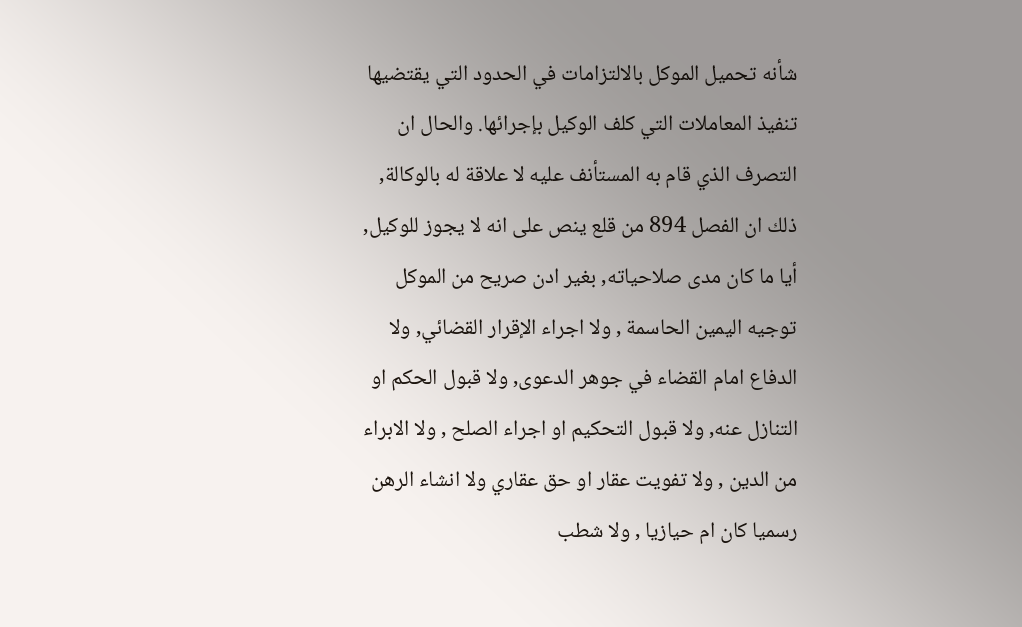شأنه تحميل الموكل بالالتزامات في الحدود التي يقتضيها تنفيذ المعاملات التي كلف الوكيل بإجرائها. والحال ان التصرف الذي قام به المستأنف عليه لا علاقة له بالوكالة, ذلك ان الفصل 894 من قلع ينص على انه لا يجوز للوكيل, أيا ما كان مدى صلاحياته, بغير ادن صريح من الموكل توجيه اليمين الحاسمة , ولا اجراء الإقرار القضائي, ولا الدفاع امام القضاء في جوهر الدعوى, ولا قبول الحكم او التنازل عنه, ولا قبول التحكيم او اجراء الصلح , ولا الابراء من الدين , ولا تفويت عقار او حق عقاري ولا انشاء الرهن رسميا كان ام حيازيا , ولا شطب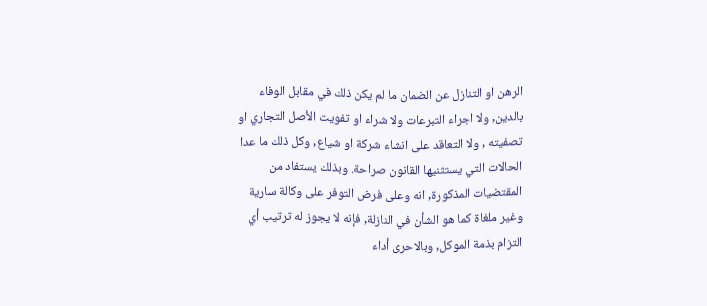الرهن او التنازل عن الضمان ما لم يكن ذلك في مقابل الوفاء بالدين, ولا اجراء التبرعات ولا شراء او تفويت الأصل التجاري او تصفيته , ولا التعاقد على انشاء شركة او شياع, وكل ذلك ما عدا الحالات التي يستثنيها القانون صراحة. وبذلك يستفاد من المقتضيات المذكورة, انه وعلى فرض التوفر على وكالة سارية وغير ملغاة كما هو الشأن في النازلة, فإنه لا يجوز له ترتيب أي التزام بذمة الموكل, وبالاحرى أداء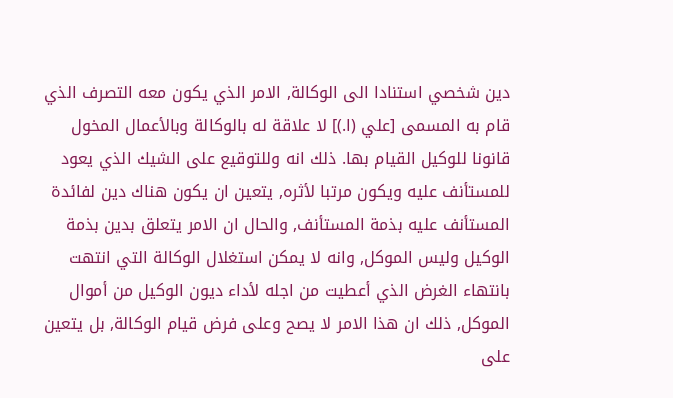دين شخصي استنادا الى الوكالة, الامر الذي يكون معه التصرف الذي قام به المسمى [علي (ا.)] لا علاقة له بالوكالة وبالأعمال المخول قانونا للوكيل القيام بها. ذلك انه وللتوقيع على الشيك الذي يعود للمستأنف عليه ويكون مرتبا لأثره, يتعين ان يكون هناك دين لفائدة المستأنف عليه بذمة المستأنف, والحال ان الامر يتعلق بدين بذمة الوكيل وليس الموكل, وانه لا يمكن استغلال الوكالة التي انتهت بانتهاء الغرض الذي أعطيت من اجله لأداء ديون الوكيل من أموال الموكل, ذلك ان هذا الامر لا يصح وعلى فرض قيام الوكالة, بل يتعين على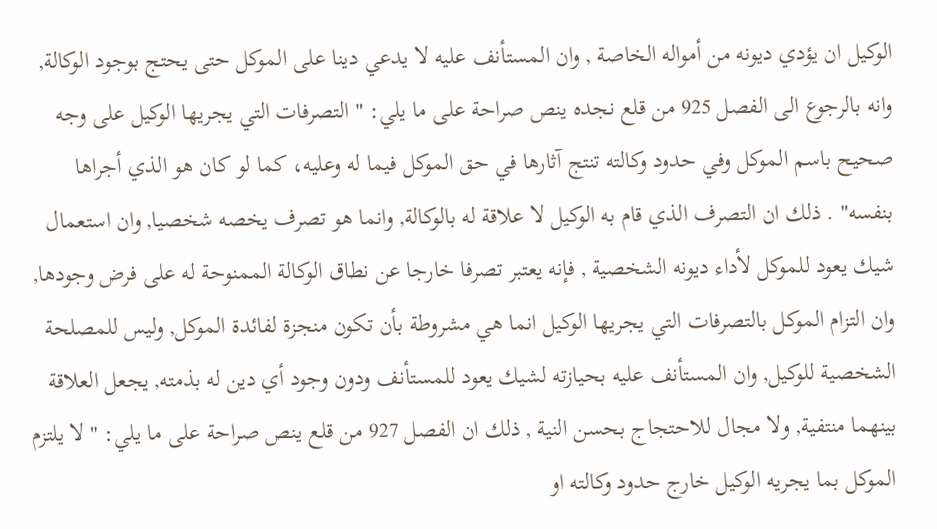الوكيل ان يؤدي ديونه من أمواله الخاصة , وان المستأنف عليه لا يدعي دينا على الموكل حتى يحتج بوجود الوكالة, وانه بالرجوع الى الفصل 925 من قلع نجده ينص صراحة على ما يلي: " التصرفات التي يجريها الوكيل على وجه صحيح باسم الموكل وفي حدود وكالته تنتج آثارها في حق الموكل فيما له وعليه، كما لو كان هو الذي أجراها بنفسه" . ذلك ان التصرف الذي قام به الوكيل لا علاقة له بالوكالة, وانما هو تصرف يخصه شخصيا, وان استعمال شيك يعود للموكل لأداء ديونه الشخصية , فإنه يعتبر تصرفا خارجا عن نطاق الوكالة الممنوحة له على فرض وجودها, وان التزام الموكل بالتصرفات التي يجريها الوكيل انما هي مشروطة بأن تكون منجزة لفائدة الموكل, وليس للمصلحة الشخصية للوكيل, وان المستأنف عليه بحيازته لشيك يعود للمستأنف ودون وجود أي دين له بذمته, يجعل العلاقة بينهما منتفية, ولا مجال للاحتجاج بحسن النية , ذلك ان الفصل 927 من قلع ينص صراحة على ما يلي: " لا يلتزم الموكل بما يجريه الوكيل خارج حدود وكالته او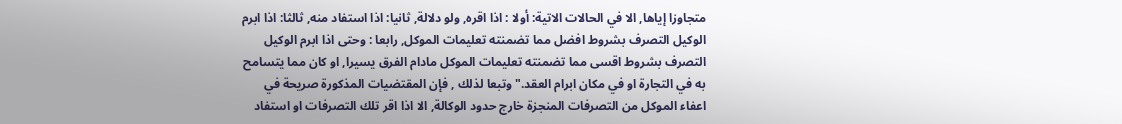متجاوزا إياها, الا في الحالات الاتية: أولا : اذا اقره, ولو دلالة, ثانيا: اذا استفاد منه, ثالثا: اذا ابرم الوكيل التصرف بشروط افضل مما تضمنته تعليمات الموكل, رابعا : وحتى اذا ابرم الوكيل التصرف بشروط اقسى مما تضمنته تعليمات الموكل مادام الفرق يسيرا, او كان مما يتسامح به في التجارة او في مكان ابرام العقد." وتبعا لذلك , فإن المقتضيات المذكورة صريحة في اعفاء الموكل من التصرفات المنجزة خارج حدود الوكالة, الا اذا اقر تلك التصرفات او استفاد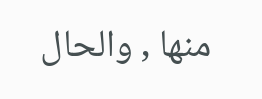منها , والحال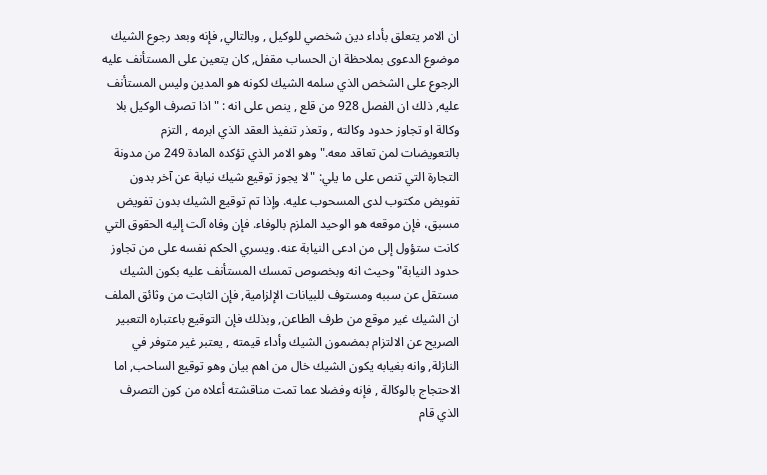ان الامر يتعلق بأداء دين شخصي للوكيل , وبالتالي, فإنه وبعد رجوع الشيك موضوع الدعوى بملاحظة ان الحساب مقفل, كان يتعين على المستأنف عليه الرجوع على الشخص الذي سلمه الشيك لكونه هو المدين وليس المستأنف عليه, ذلك ان الفصل 928 من قلع , ينص على انه : " اذا تصرف الوكيل بلا وكالة او تجاوز حدود وكالته , وتعذر تنفيذ العقد الذي ابرمه , التزم بالتعويضات لمن تعاقد معه." وهو الامر الذي تؤكده المادة 249 من مدونة التجارة التي تنص على ما يلي: "لا يجوز توقيع شيك نيابة عن آخر بدون تفويض مكتوب لدى المسحوب عليه. وإذا تم توقيع الشيك بدون تفويض مسبق، فإن موقعه هو الوحيد الملزم بالوفاء. فإن وفاه آلت إليه الحقوق التي كانت ستؤول إلى من ادعى النيابة عنه. ويسري الحكم نفسه على من تجاوز حدود النيابة" وحيث انه وبخصوص تمسك المستأنف عليه بكون الشيك مستقل عن سببه ومستوف للبيانات الإلزامية, فإن الثابت من وثائق الملف ان الشيك غير موقع من طرف الطاعن, وبذلك فإن التوقيع باعتباره التعبير الصريح عن الالتزام بمضمون الشيك وأداء قيمته , يعتبر غير متوفر في النازلة, وانه بغيابه يكون الشيك خال من اهم بيان وهو توقيع الساحب, اما الاحتجاج بالوكالة , فإنه وفضلا عما تمت مناقشته أعلاه من كون التصرف الذي قام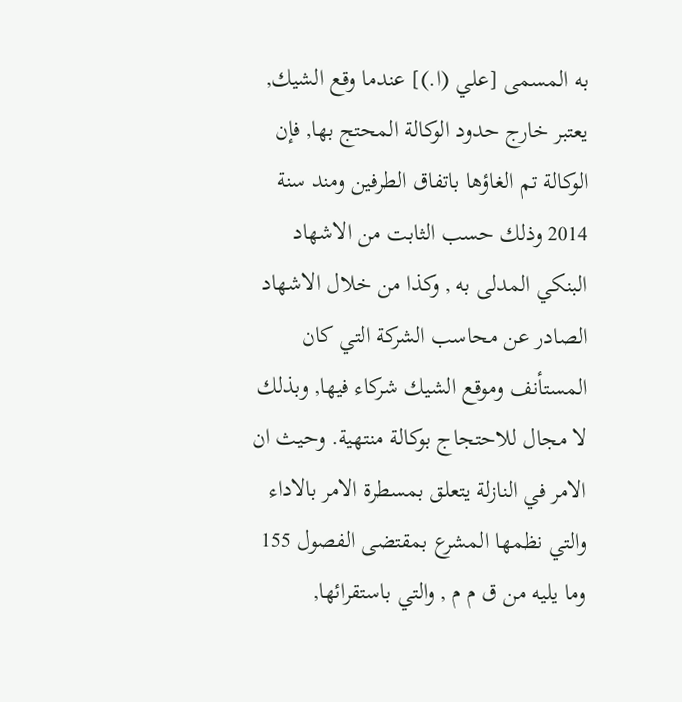به المسمى [علي (ا.)] عندما وقع الشيك, يعتبر خارج حدود الوكالة المحتج بها, فإن الوكالة تم الغاؤها باتفاق الطرفين ومند سنة 2014 وذلك حسب الثابت من الاشهاد البنكي المدلى به , وكذا من خلال الاشهاد الصادر عن محاسب الشركة التي كان المستأنف وموقع الشيك شركاء فيها, وبذلك لا مجال للاحتجاج بوكالة منتهية. وحيث ان الامر في النازلة يتعلق بمسطرة الامر بالاداء والتي نظمها المشرع بمقتضى الفصول 155 وما يليه من ق م م , والتي باستقرائها,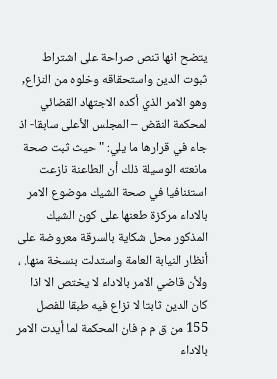يتضح انها تنص صراحة على اشتراط ثبوت الدين واستحقاقه وخلوه من النزاع, وهو الامر الذي أكده الاجتهاد القضائي لمحكمة النقض – المجلس الأعلى سابقا- اذ جاء في قرارها ما يلي: "حيث ثبت صحة مانعته الوسيلة ذلك أن الطاعنة نازعت استئنافيا في صحة الشيك موضوع الامر بالاداء مركزة طعنها على كون الشيك المذكور محل شكاية بالسرقة معروضة على أنظار النيابة العامة واستدلت بنسخة منها. ، ولأن قاضي الامر بالاداء لا يختص الا اذا كان الدين ثابتا لا نزاع فيه طبقا للفصل 155 من ق م م فان المحكمة لما أيدت الامر بالاداء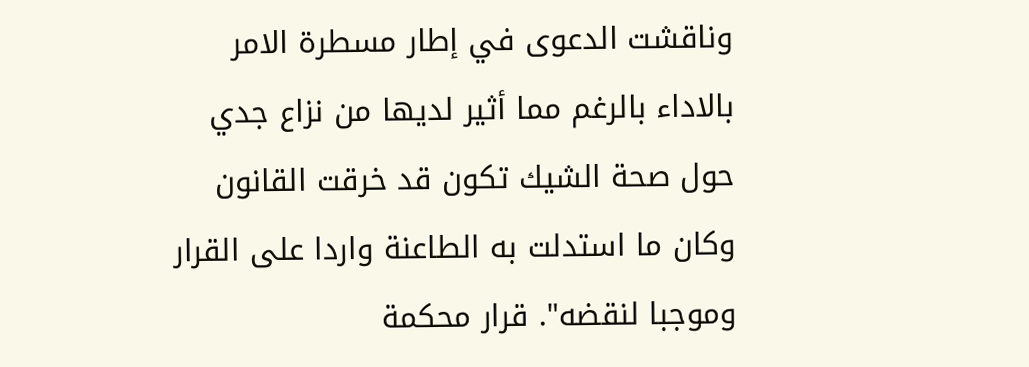وناقشت الدعوى في إطار مسطرة الامر بالاداء بالرغم مما أثير لديها من نزاع جدي حول صحة الشيك تكون قد خرقت القانون وكان ما استدلت به الطاعنة واردا على القرار وموجبا لنقضه". قرار محكمة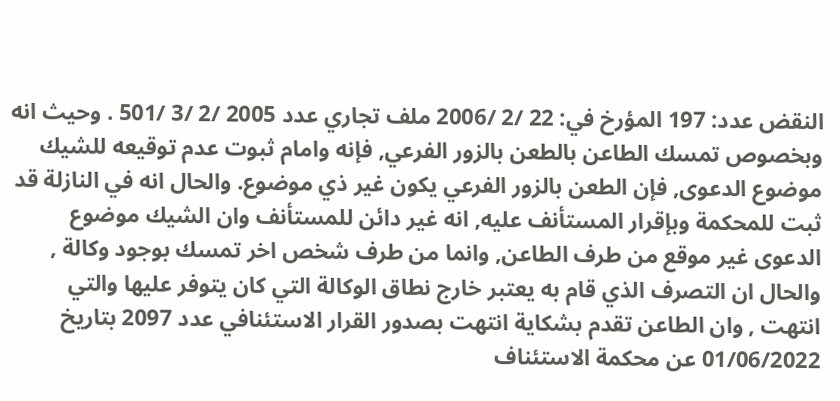النقض عدد: 197 المؤرخ في: 22 /2 /2006 ملف تجاري عدد 2005 /2 /3 /501 . وحيث انه وبخصوص تمسك الطاعن بالطعن بالزور الفرعي, فإنه وامام ثبوت عدم توقيعه للشيك موضوع الدعوى, فإن الطعن بالزور الفرعي يكون غير ذي موضوع. والحال انه في النازلة قد ثبت للمحكمة وبإقرار المستأنف عليه, انه غير دائن للمستأنف وان الشيك موضوع الدعوى غير موقع من طرف الطاعن, وانما من طرف شخص اخر تمسك بوجود وكالة , والحال ان التصرف الذي قام به يعتبر خارج نطاق الوكالة التي كان يتوفر عليها والتي انتهت , وان الطاعن تقدم بشكاية انتهت بصدور القرار الاستئنافي عدد 2097 بتاريخ 01/06/2022 عن محكمة الاستئناف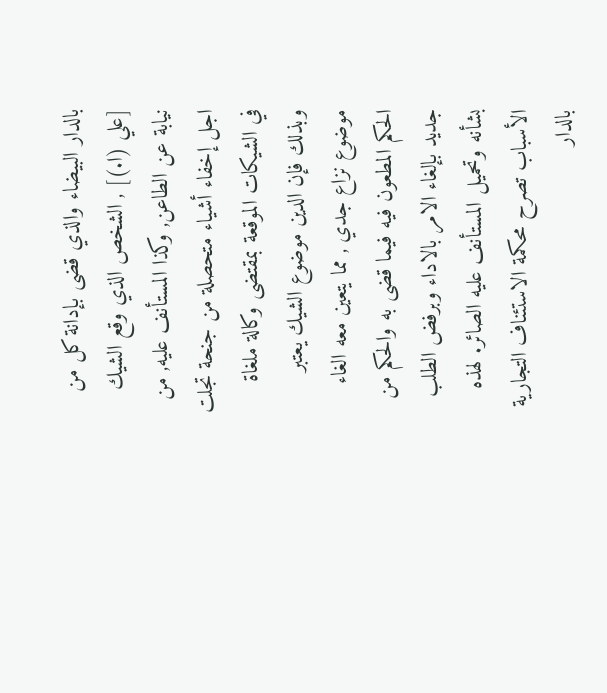بالدار البيضاء والذي قضى بإدانة كل من [علي (ا.)] , الشخص الذي وقع الشيك نيابة عن الطاعن, وكذا المستأنف عليه, من اجل إخفاء أشياء متحصلة من جنحة تجلت في الشيكات الموقعة بمقتضى وكالة ملغاة وبذلك فإن الدين موضوع الشيك يعتبر موضوع نزاع جدي , مما يتعين معه الغاء الحكم المطعون فيه فيما قضى به والحكم من جديد بإلغاء الامر بالاداء وبرفض الطلب بشأنه وتحميل المستأنف عليه الصائر. لهذه الأسباب تصرح محكمة الاستئناف التجارية بالدار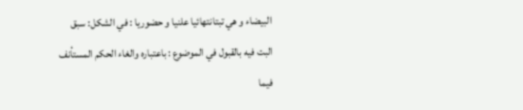البيضاء و هي تبتانتهائيا علنيا و حضوريا : في الشكل: سبق البت فيه بالقبول في الموضوع : باعتباره والغاء الحكم المستأنف فيما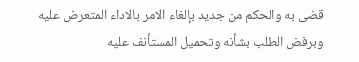قضى به والحكم من جديد بإلغاء الامر بالاداء المتعرض عليه وبرفض الطلب بشأنه وتحميل المستأنف عليه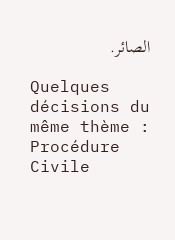الصائر.

Quelques décisions du même thème : Procédure Civile